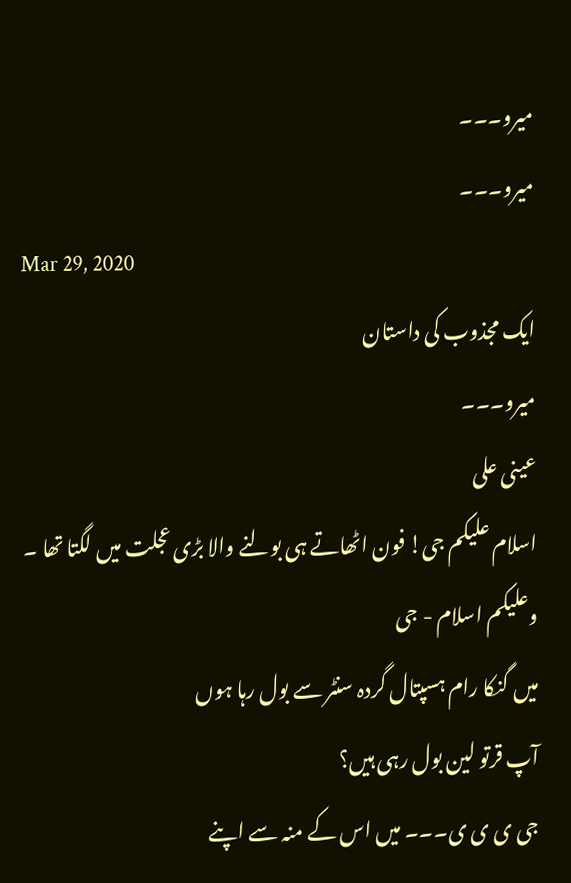میرو۔۔۔
میرو۔۔۔
Mar 29, 2020
ایک مجذوب کی داستان
میرو۔۔۔
عینی علی
اسلام علیکم جی! فون اٹھاتے ہی بولنے والا بڑی عجلت میں لگتا تھا ۔
وعلیکم اسلام - جی
میں گنکا رام ہسپتال گردہ سنٹر سے بول رہا ہوں
آپ قرتو لین بول رہی ہیں؟
جی ی ی ی۔۔۔ میں اس کے منہ سے اپنے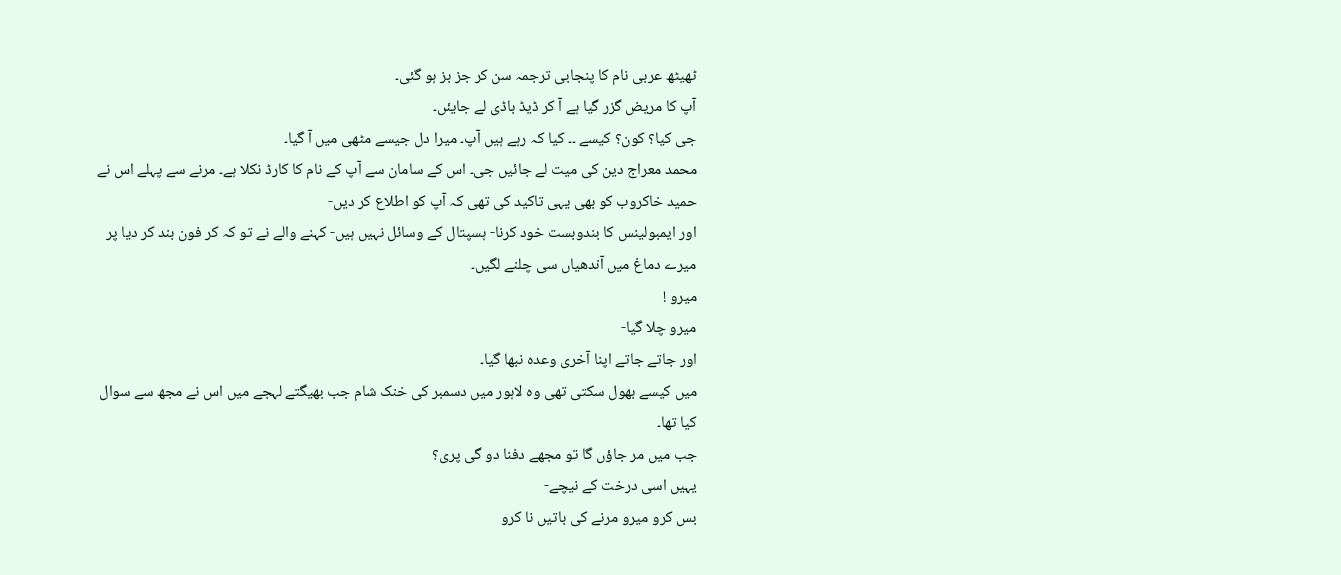ٹھیٹھ عربی نام کا پنجابی ترجمہ سن کر جز بز ہو گئی۔
آپ کا مریض گزر گیا ہے آ کر ڈیڈ باڈی لے جایئں۔
جی کیا؟ کون؟ کیسے ۔۔ کیا کہ رہے ہیں آپ۔ میرا دل جیسے مٹھی میں آ گیا۔
محمد معراج دین کی میت لے جائیں جی۔ اس کے سامان سے آپ کے نام کا کارڈ نکلا ہے۔ مرنے سے پہلے اس نے حمید خاکروب کو بھی یہی تاکید کی تھی کہ آپ کو اطلاع کر دیں-
اور ایمبولینس کا بندوبست خود کرنا- ہسپتال کے وسائل نہیں ہیں- کہنے والے نے تو کہ کر فون بند کر دیا پر میرے دماغ میں آندھیاں سی چلنے لگیں۔
میرو !
میرو چلا گیا-
اور جاتے جاتے اپنا آخری وعدہ نبھا گیا۔
میں کیسے بھول سکتی تھی وہ لاہور میں دسمبر کی خنک شام جب بھیگتے لہجے میں اس نے مجھ سے سوال کیا تھا۔
جب میں مر جاؤں گا تو مجھے دفنا دو گی پری؟
یہیں اسی درخت کے نیچے-
بس کرو میرو مرنے کی باتیں نا کرو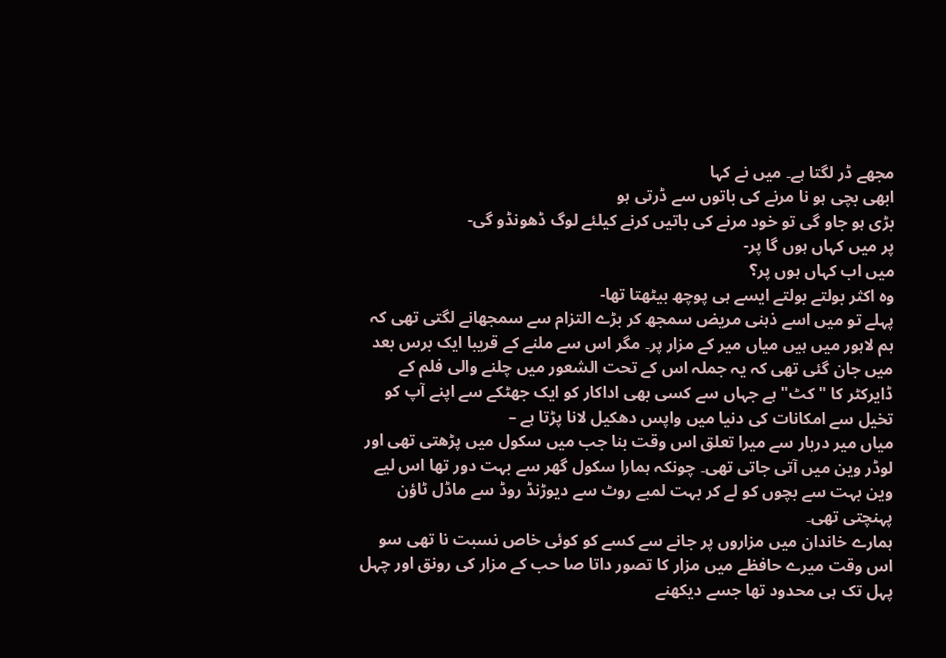مجھے ڈر لگتا ہے۔ میں نے کہا
ابھی بچی ہو نا مرنے کی باتوں سے ڈرتی ہو
بڑی ہو جاو گی تو خود مرنے کی باتیں کرنے کیلئے لوگ ڈھونڈو گی-
پر میں کہاں ہوں گا پر-
میں اب کہاں ہوں پر؟
وہ اکثر بولتے بولتے ایسے ہی پوچھ بیٹھتا تھا-
پہلے تو میں اسے ذہنی مریض سمجھ کر بڑے التزام سے سمجھانے لگتی تھی کہ ہم لاہور میں ہیں میاں میر کے مزار پر۔ مگر اس سے ملنے کے قریبا ایک برس بعد میں جان گئی تھی کہ یہ جملہ اس کے تحت الشعور میں چلنے والی فلم کے ڈایرکٹر کا "کٹ" ہے جہاں سے کسی بھی اداکار کو ایک جھٹکے سے اپنے آپ کو تخیل سے امکانات کی دنیا میں واپس دھکیل لانا پڑتا ہے –
میاں میر دربار سے میرا تعلق اس وقت بنا جب میں سکول میں پڑھتی تھی اور لوڈر وین میں آتی جاتی تھی۔ چونکہ ہمارا سکول گھر سے بہت دور تھا اس لیے وین بہت سے بچوں کو لے کر بہت لمبے روٹ سے دیوڑنڈ روڈ سے ماڈل ٹاؤن پہنچتی تھی۔
ہمارے خاندان میں مزاروں پر جانے سے کسے کو کوئی خاص نسبت نا تھی سو اس وقت میرے حافظے میں مزار کا تصور داتا صا حب کے مزار کی رونق اور چہل پہل تک ہی محدود تھا جسے دیکھنے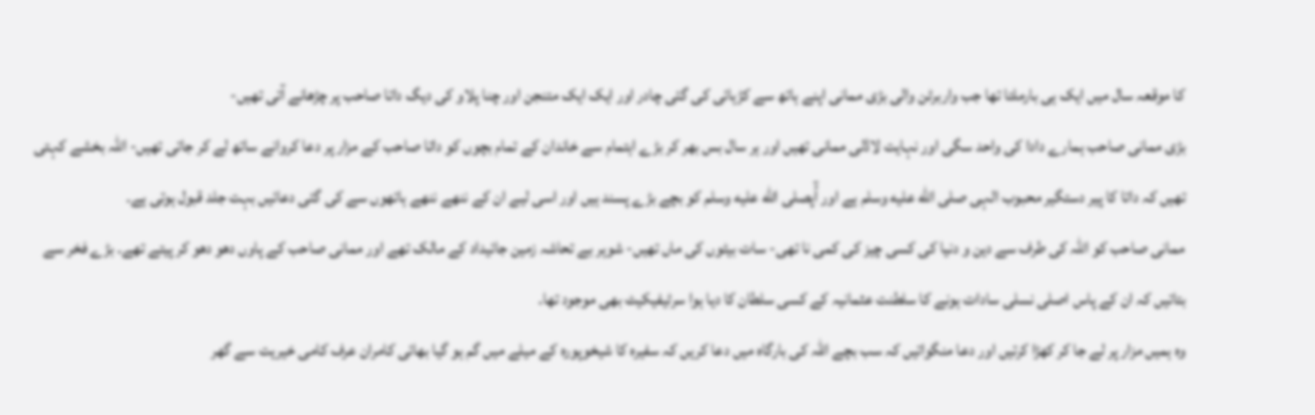کا موقعہ سال میں ایک ہی بارملتا تھا جب واربرٹن والی بڑی ممانی اپنے ہاتھ سے کڑہائی کی گئی چادر اور ایک ایک متنجن اور چنا پلاو کی دیگ داتا صاحب پر چڑھانے آتی تھیں-
بڑی ممانی صاحب ہمارے دادا کی واحد سگی اور نہایت لاڈلی ممانی تھیں اور ہر سال بس بھر کر بڑے اہتمام سے خاندان کے تمام بچوں کو داتا صاحب کے مزار پر دعا کروانے ساتھ لے کر جاتی تھیں- اللہ بخشے کہتی تھیں کہ داتا کا پیر دستگیر محبوب الہی صلى الله عليه وسلم ہے اور آُپصلى الله عليه وسلم کو بچے بڑے پسند ہیں اور اسی لیے ان کے ننھے ننھے ہاتھوں سے کی گئی دعائیں بہت جلد قبول ہوتی ہے۔
ممانی صاحب کو اللہ کی طرف سے دین و دنیا کی کسی چیز کی کمی نا تھی- سات بیٹوں کی ماں تھیں- شوہر بے تحاشہ زمین جائیداد کے مالک تھے اور ممانی صاحب کے پاوں دھو دھو کر پیتے تھے۔ بڑے فخر سے بتاتیں کہ ان کے پاس اصلی نسلی سادات ہونے کا سلطنت عثمانیہ کے کسی سلطان کا دیا ہوا سرٹیفیکیٹ بھی موجود تھا۔
وہ ہمیں مزار پر لے جا کر کھڑا کرتیں اور دعا منگواتیں کہ سب بچے اللہ کی بارگاہ میں دعا کریں کہ سفیرہ کا شیخوپورہ کے میلے میں گم ہو گیا بھائی کامران عرف کامی خیریت سے گھر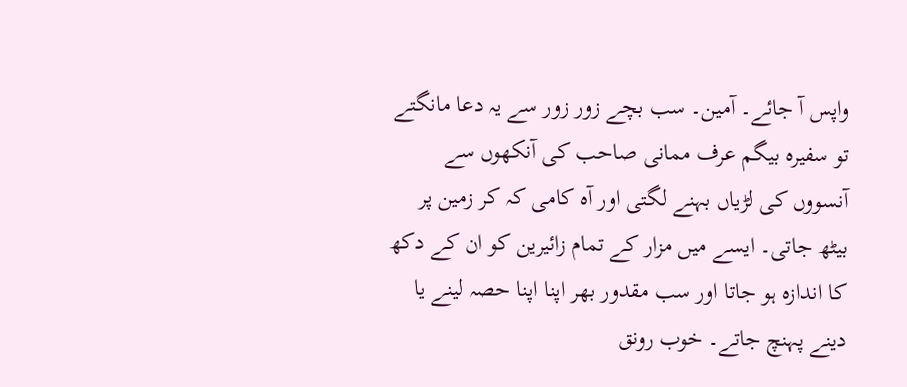واپس آ جائے۔ آمین۔ سب بچے زور زور سے یہ دعا مانگتے تو سفیرہ بیگم عرف ممانی صاحب کی آنکھوں سے آنسووں کی لڑیاں بہنے لگتی اور آہ کامی کہ کر زمین پر بیٹھ جاتی۔ ایسے میں مزار کے تمام زائیرین کو ان کے دکھ کا اندازہ ہو جاتا اور سب مقدور بھر اپنا اپنا حصہ لینے یا دینے پہنچ جاتے۔ خوب رونق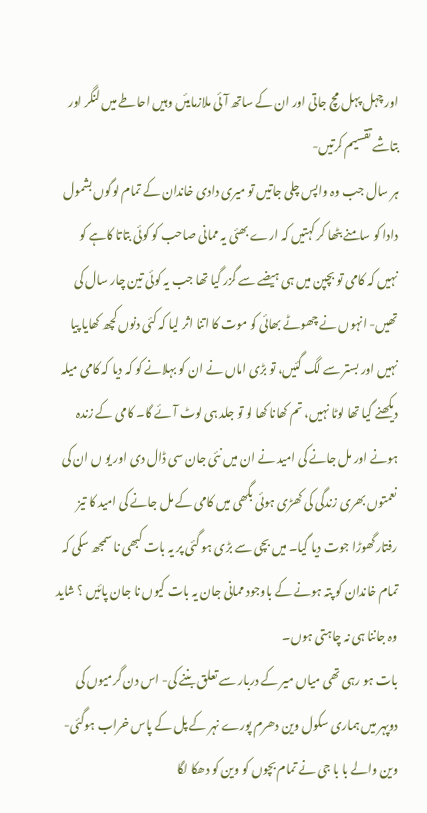اور چہل پہل مچ جاتی اور ان کے ساتھ آئی ملازمایئں وہیں احاطے میں لنگر اور بتاشے تقسیم کرتیں-
ہر سال جب وہ واپس چلی جاتیں تو میری دادی خاندان کے تمام لوگوں بشمول دادا کو سامنے بٹھا کر کہتیں کہ ارے بھئی یہ ممانی صاحب کو کوئی بتاتا کاہے کو نہیں کہ کامی تو بچپن میں ہی ہیضے سے گزر گیا تھا جب یہ کوئی تین چار سال کی تھیں- انہوں نے چھوٹے بھائی کو موت کا اتنا اثر لیا کہ کئی دنوں کچھ کھایا پیا نہیں اور بستر سے لگ گئیں، تو بڑی اماں نے ان کو بہلانے کو کہ دیا کہ کامی میلہ دیکھنے گیا تھا لوٹا نہیں، تم کھانا کھا لو تو جلد ہی لوٹ آئے گا۔ کامی کے زندہ ہونے اور مل جانے کی امید نے ان میں نئی جان سی ڈال دی اور یو ں ان کی نعمتوں بھری زندگی کی کھڑی ہوئی بگھی میں کامی کے مل جانے کی امید کا تیز رفتارگھوڑا جوت دیا گیا۔ میں بچی سے بڑی ہو گئی پر یہ بات کبھی نا سمجھ سکی کہ تمام خاندان کو پتہ ہونے کے باوجود ممانی جان یہ بات کیوں نا جان پائیں ؟ شاید وہ جاننا ہی نہ چاہتی ہوں۔
بات ہو رہی تھی میاں میر کے دربار سے تعلق بننے کی- اس دن گرمیوں کی دوپہر میں ہماری سکول وین دھرم پورے نہر کے پل کے پاس خراب ہوگئی- وین والے با با جی نے تمام بچوں کو وین کو دھکا لگا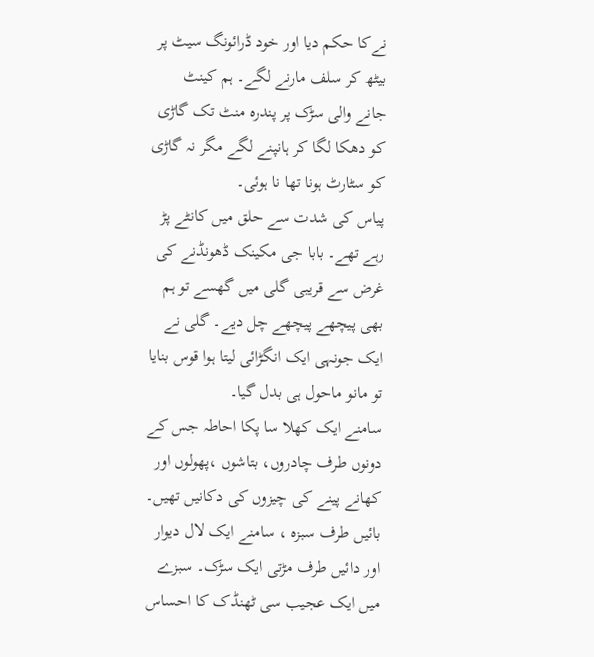نےکا حکم دیا اور خود ڈرائونگ سیٹ پر بیٹھ کر سلف مارنے لگے۔ ہم کینٹ جانے والی سڑک پر پندرہ منٹ تک گاڑی کو دھکا لگا کر ہانپنے لگے مگر نہ گاڑی کو سٹارٹ ہونا تھا نا ہوئی۔
پیاس کی شدت سے حلق میں کانٹے پڑ رہے تھے۔ بابا جی مکینک ڈھونڈنے کی غرض سے قریبی گلی میں گھسے تو ہم بھی پیچھے پیچھے چل دیے۔ گلی نے ایک جونہی ایک انگڑائی لیتا ہوا قوس بنایا تو مانو ماحول ہی بدل گیا۔
سامنے ایک کھلا سا پکا احاطہ جس کے دونوں طرف چادروں، بتاشوں ،پھولوں اور کھانے پینے کی چیزوں کی دکانیں تھیں۔ بائیں طرف سبزہ ، سامنے ایک لال دیوار اور دائیں طرف مڑتی ایک سڑک۔ سبزے میں ایک عجیب سی ٹھنڈک کا احساس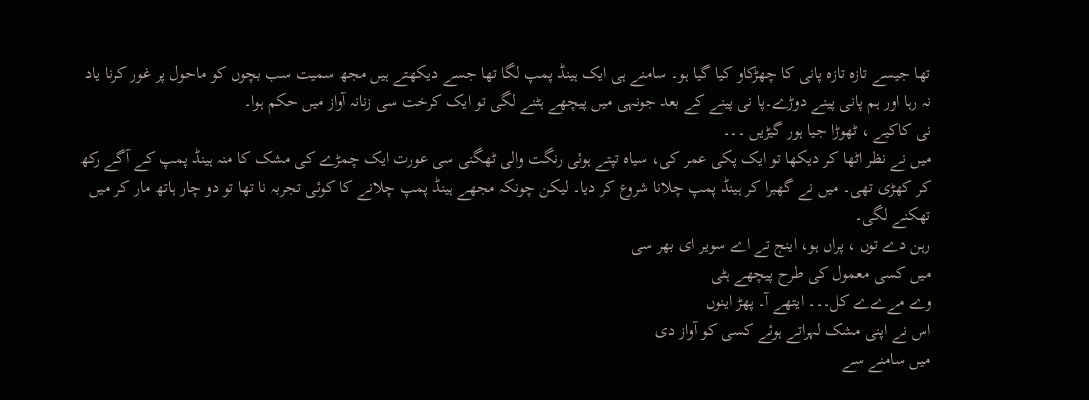تھا جیسے تازہ تازہ پانی کا چھڑکاو کیا گیا ہو۔ سامنے ہی ایک ہینڈ پمپ لگا تھا جسے دیکھتے ہیں مجھ سمیت سب بچوں کو ماحول پر غور کرنا یاد نہ رہا اور ہم پانی پینے دوڑے۔پا نی پینے کے بعد جونہی میں پیچھے ہٹنے لگی تو ایک کرخت سی زنانہ آواز میں حکم ہوا۔
نی کاکیے ، ٹھوڑا جیا ہور گیڑیں ۔۔۔
میں نے نظر اٹھا کر دیکھا تو ایک پکی عمر کی، سیاہ تپتے ہوئی رنگت والی ٹھگنی سی عورت ایک چمڑے کی مشک کا منہ ہینڈ پمپ کے آگے رکھ کر کھڑی تھی۔ میں نے گھبرا کر ہینڈ پمپ چلانا شروع کر دیا۔ لیکن چونکہ مجھے ہینڈ پمپ چلانے کا کوئی تجربہ نا تھا تو دو چار ہاتھ مار کر میں تھکنے لگی۔
رہن دے توں ، پراں ہو، اینج تے اے سویر ای بھر سی
میں کسی معمول کی طرح پیچھے ہٹی
وے مےےے کل۔۔۔ ایتھے آ۔ پھڑ اینوں
اس نے اپنی مشک لہراتے ہوئے کسی کو آواز دی
میں سامنے سے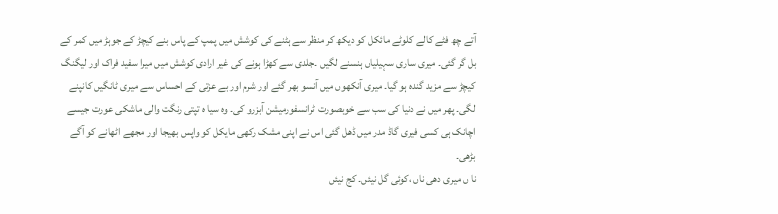آتے چھ فٹے کالے کلوٹے مائکل کو دیکھ کر منظر سے ہٹنے کی کوشش میں پمپ کے پاس بنے کیچڑ کے جوہڑ میں کمر کے بل گر گئی۔ میری ساری سہیلیاں ہنسنے لگیں ۔جلدی سے کھڑا ہونے کی غیر ارادی کوشش میں میرا سفید فراک اور لیگنگ کیچڑ سے مزید گندہ ہو گیا۔ میری آنکھوں میں آنسو بھر گئے اور شرم اور بے عزتی کے احساس سے میری ٹانگیں کانپنے لگی۔ پھر میں نے دنیا کی سب سے خوبصورت ٹرانسفورمیشن آبزرو کی۔ وہ سیا ہ تپتی رنگت والی ماشکی عورت جیسے اچانک ہی کسی فیری گاڈ مدر میں ڈھل گئی اس نے اپنی مشک رکھی مایکل کو واپس بھیجا اور مجھے اٹھانے کو آگے بڑھی۔
نا ں میری دھی ناں ،کوئی گل نیئں۔ کج نیئں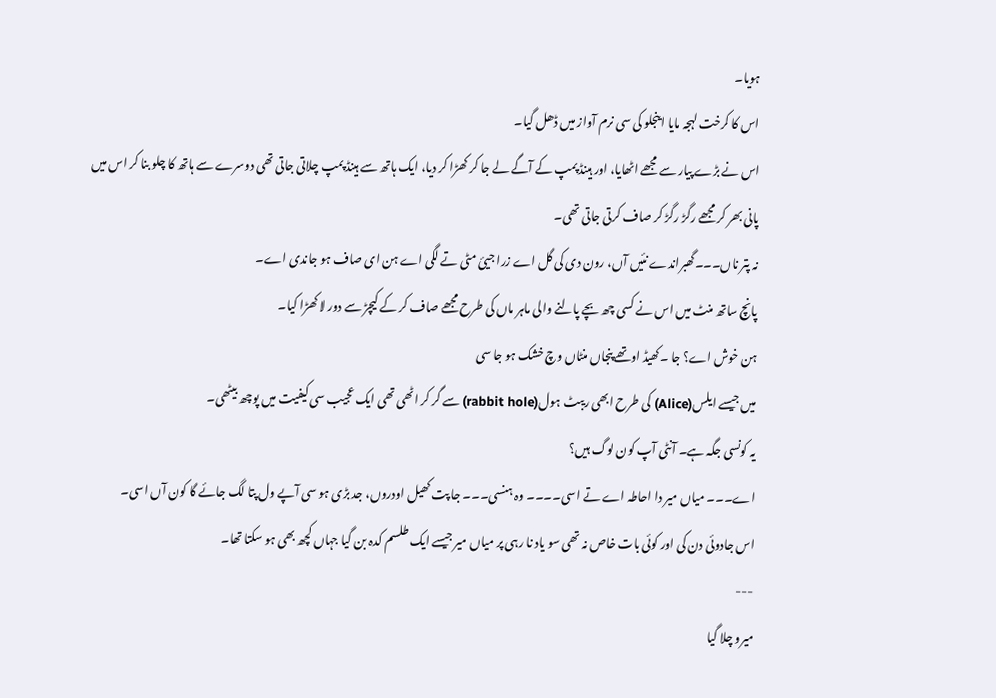ہویا۔
اس کا کرخت لہجہ مایا اینجلو کی سی نرم آواز میں ڈھل گیا۔
اس نے بڑے پیار سے مجھے اٹھایا، اور ہینڈ پمپ کے آگے لے جا کر کھڑا کر دیا، ایک ہاتھ سے ہینڈ پمپ چلاتی جاتی تھی دوسرے سے ہاتھ کا چلو بنا کر اس میں پانی بھر کر مجھے رگڑ رگڑ کر صاف کرتی جاتی تھی۔
نہ پتر ناں۔۔۔گھبراندے نئیں آں، رون دی کی گل اے زرا جیئ مٹی تے لگی اے ہن ای صاف ہو جاندی اے۔
پانچ ساتھ منٹ میں اس نے کسی چھ بچے پالنے والی ماہر ماں کی طرح مجھے صاف کر کے کیچڑ سے دور لا کھڑا کیا۔
ہن خوش اے؟ جا ۔کھیڈ اوتھے پنجاں منٹاں وچ خشک ہو جا سی
میں جیسے ایلس(Alice) کی طرح ابھی ریبٹ ہول(rabbit hole) سے گر کر اٹھی تھی ایک عجیب سی کیفیت میں پوچھ بیٹھی۔
یہ کونسی جگہ ہے۔ آنٹی آپ کون لوگ ہیں؟
اے۔۔۔ میاں میر دا احاطہ اے تے اسی۔۔۔۔ وہ ہنسی۔۔۔ جا پت کھیل اودروں، جد بڑی ہو سی آپے ول پتا لگ جائے گا کون آں اسی۔
اس جادوئی دن کی اور کوئی بات خاص نہ تھی سو یاد نا رہی پر میاں میر جیسے ایک طلسم کدہ بن گیا جہاں کچھ بھی ہو سکتا تھا۔
---
میرو چلا گیا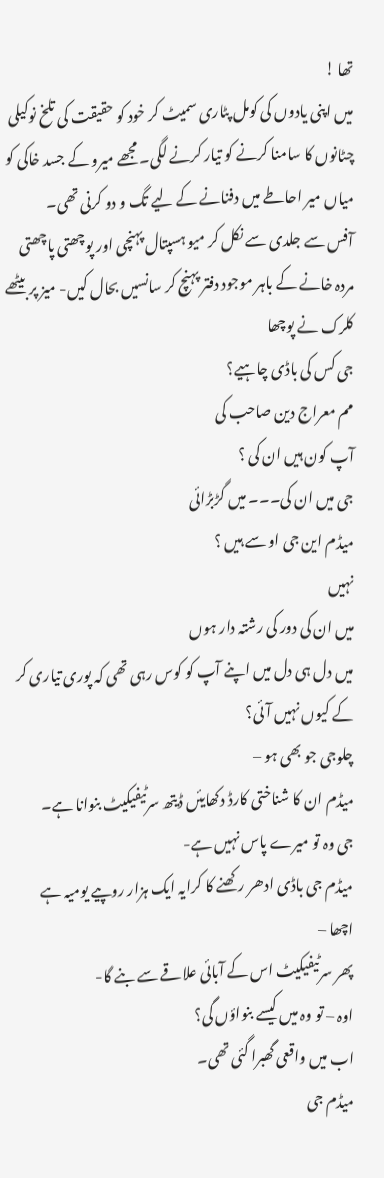تھا !
میں اپنی یادوں کی کومل پٹاری سمیٹ کر خود کو حقیقت کی تلخ نوکیلی چٹانوں کا سامنا کرنے کو تیار کرنے لگی۔ مجھے میرو کے جسد خاکی کو میاں میر احاطے میں دفنانے کے لیے تگ و دو کرنی تھی۔
آفس سے جلدی سے نکل کر میو ہسپتال پہنچی اور پوچھتی پاچھتی مردہ خانے کے باہر موجود دفتر پہنچ کر سانسیں بحال کیں- میز پر بیٹھے کلرک نے پوچھا
جی کس کی باڈی چاہیے؟
مم معراج دین صاحب کی
آپ کون ہیں ان کی ؟
جی میں ان کی۔۔۔ میں گڑبڑائی
میڈم این جی او سے ہیں ؟
نہیں
میں ان کی دور کی رشتہ دار ہوں
میں دل ہی دل میں اپنے آپ کو کوس رہی تھی کہ پوری تیاری کر کے کیوں نہیں آئی؟
چلوجی جو بھی ہو –
میڈم ان کا شناختی کارڈ دکھایئں ڈیتھ سرٹیفیکیٹ بنوانا ہے۔
جی وہ تو میرے پاس نہیں ہے-
میڈم جی باڈی ادھر رکھنے کا کرایہ ایک ہزار روپیے یومیہ ہے
اچھا –
پھر سرٹیفیکیٹ اس کے آبائی علاقے سے بنے گا-
اوہ – تو وہ میں کیسے بنواؤں گی؟
اب میں واقعی گھبرا گئی تھی۔
میڈم جی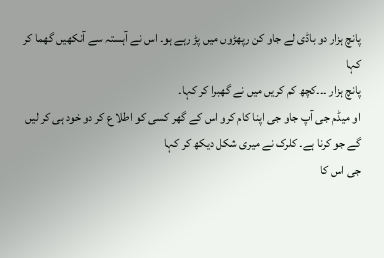پانچ ہزار دو باڈی لے جاو کن رپھڑوں میں پڑ رہے ہو۔ اس نے آہستہ سے آنکھیں گھما کر کہا
پانچ ہزار ۔۔۔کچھ کم کریں میں نے گھبرا کر کہا۔
او میڈم جی آپ جاو جی اپنا کام کرو اس کے گھر کسی کو اطلا ع کر دو خود ہی کر لیں گے جو کرنا ہے۔ کلرک نے میری شکل دیکھ کر کہا
جی اس کا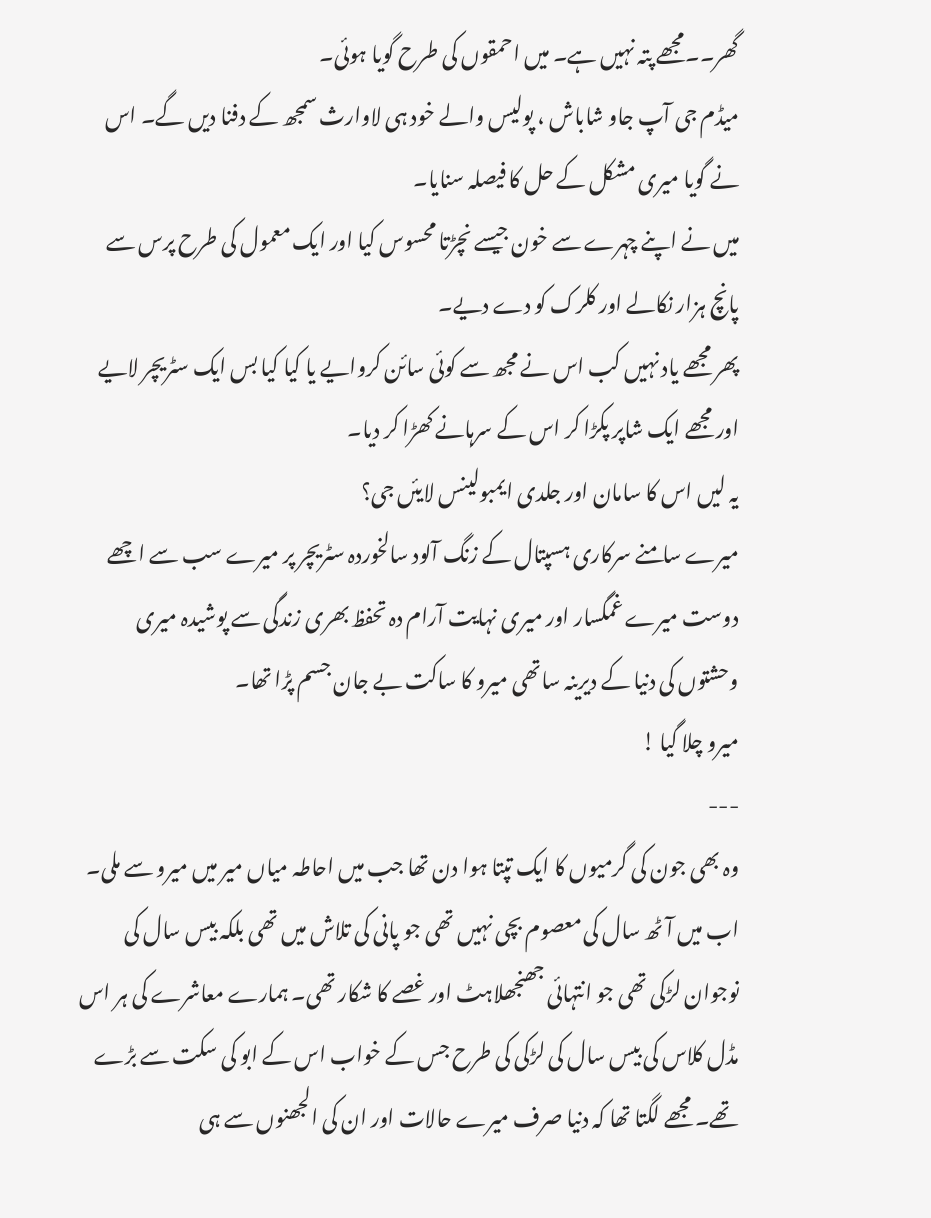گھر۔۔مجھے پتہ نہیں ہے۔ میں احمقوں کی طرح گویا ہوئی۔
میڈم جی آپ جاو شاباش ، پولیس والے خود ہی لاوارث سمجھ کے دفنا دیں گے۔ اس نے گویا میری مشکل کے حل کا فیصلہ سنایا۔
میں نے اپنے چہرے سے خون جیسے نچڑتا محسوس کیا اور ایک معمول کی طرح پرس سے پانچ ہزار نکالے اور کلرک کو دے دیے۔
پھر مجھے یاد نہیں کب اس نے مجھ سے کوئی سائن کروایے یا کیا کیا بس ایک سٹریچر لایے اور مجھے ایک شاپر پکڑا کر اس کے سرہانے کھڑا کر دیا۔
یہ لیں اس کا سامان اور جلدی ایمبولینس لایئں جی؟
میرے سامنے سرکاری ہسپتال کے زنگ آلود سالخوردہ سٹریچر پر میرے سب سے اچھے دوست میرے غمگسار اور میری نہایت آرام دہ تحفظ بھری زندگی سے پوشیدہ میری وحشتوں کی دنیا کے دیرینہ ساتھی میرو کا ساکت بے جان جسم پڑا تھا۔
میرو چلا گیا !
---
وہ بھی جون کی گرمیوں کا ایک تپتا ہوا دن تھا جب میں احاطہ میاں میر میں میرو سے ملی۔ اب میں آٹھ سال کی معصوم بچی نہیں تھی جو پانی کی تلاش میں تھی بلکہ بیس سال کی نوجوان لڑکی تھی جو انتہائی جھنجھلاہٹ اور غصے کا شکار تھی۔ ہمارے معاشرے کی ہر اس مڈل کلاس کی بیس سال کی لڑکی کی طرح جس کے خواب اس کے ابو کی سکت سے بڑے تھے۔ مجھے لگتا تھا کہ دنیا صرف میرے حالات اور ان کی الجھنوں سے ہی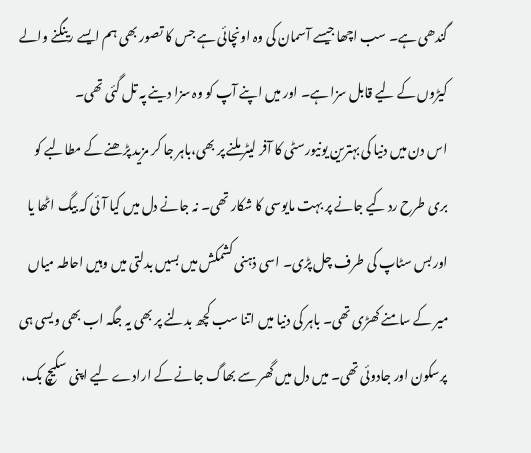گندھی ہے۔ سب اچھا جیسے آسمان کی وہ اونچائی ہے جس کا تصور بھی ہم ایسے رینگنے والے کیڑوں کے لیے قابل سزا ہے۔ اور میں اپنے آپ کو وہ سزا دینے پہ تل گئی تھی۔
اس دن میں دنیا کی بہترین یونیورسٹی کا آفر لیٹر ملنے پر بھی،باہر جا کر مزید پڑھنے کے مطالبے کو بری طرح رد کیے جانے پر بہت مایوسی کا شکار تھی۔ نہ جانے دل میں کیا آئی کہ بیگ اٹھا یا اور بس سٹاپ کی طرف چل پڑی۔ اسی ذہنی کشمکش میں بسیں بدلتی میں وہیں احاطہ میاں میر کے سامنے کھڑی تھی۔ باہر کی دنیا میں اتنا سب کچھ بدلنے پر بھی یہ جگہ اب بھی ویسی ہی پرسکون اور جادوئی تھی۔ میں دل میں گھر سے بھاگ جانے کے ارادے لیے اپنی سکیچ بک،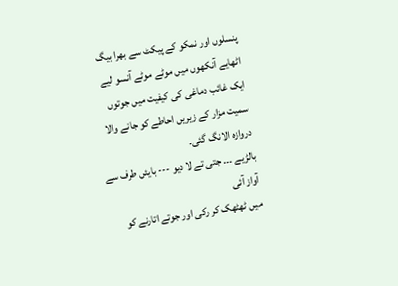پنسلوں اور نمکو کے پیکٹ سے بھرا بیگ اٹھایے آنکھوں میں موٹے موٹے آنسو لیے ایک غائب دماغی کی کیفیت میں جوتوں سمیت مزار کے زیریں احاطے کو جانے والا دروازہ الانگ گئی۔
بالڑیے ۔۔۔ جتی تے لا دیو --- بایئں طرف سے آواز آئی
میں ٹھٹھک کر رکی اور جوتے اتارنے کو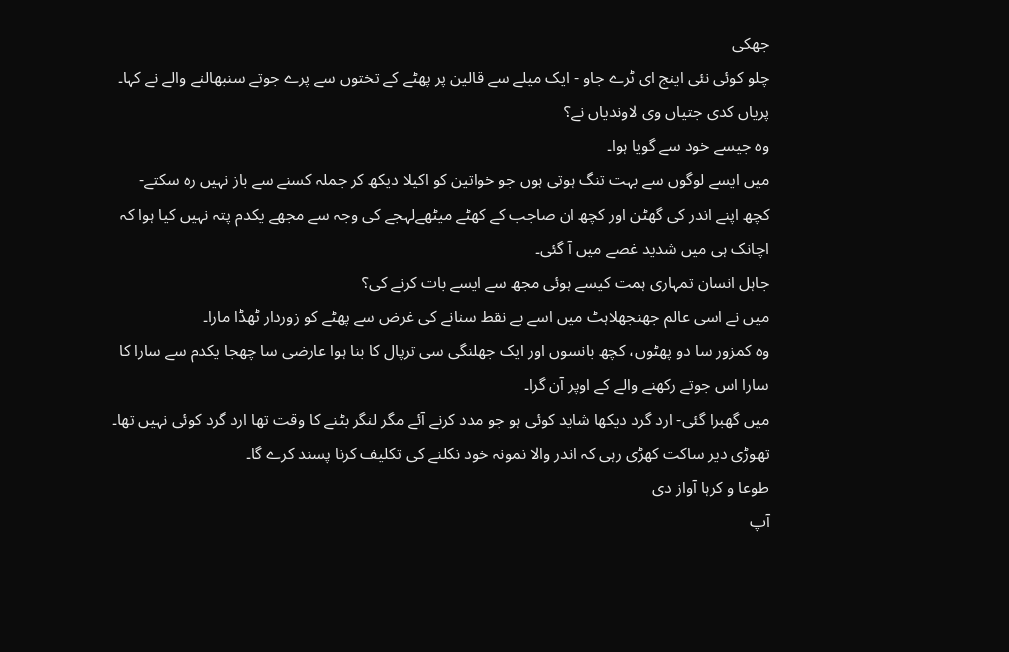جھکی
چلو کوئی نئی اینج ای ٹرے جاو - ایک میلے سے قالین پر پھٹے کے تختوں سے پرے جوتے سنبھالنے والے نے کہا۔
پریاں کدی جتیاں وی لاوندیاں نے؟
وہ جیسے خود سے گویا ہوا۔
میں ایسے لوگوں سے بہت تنگ ہوتی ہوں جو خواتین کو اکیلا دیکھ کر جملہ کسنے سے باز نہیں رہ سکتے-
کچھ اپنے اندر کی گھٹن اور کچھ ان صاجب کے کھٹے میٹھےلہجے کی وجہ سے مجھے یکدم پتہ نہیں کیا ہوا کہ اچانک ہی میں شدید غصے میں آ گئی۔
جاہل انسان تمہاری ہمت کیسے ہوئی مجھ سے ایسے بات کرنے کی؟
میں نے اسی عالم جھنجھلاہٹ میں اسے بے نقط سنانے کی غرض سے پھٹے کو زوردار ٹھڈا مارا۔
وہ کمزور سا دو پھٹوں، کچھ بانسوں اور ایک جھلنگی سی ترپال کا بنا ہوا عارضی سا چھجا یکدم سے سارا کا سارا اس جوتے رکھنے والے کے اوپر آن گرا۔
میں گھبرا گئی- ارد گرد دیکھا شاید کوئی ہو جو مدد کرنے آئے مگر لنگر بٹنے کا وقت تھا ارد گرد کوئی نہیں تھا۔ تھوڑی دیر ساکت کھڑی رہی کہ اندر والا نمونہ خود نکلنے کی تکلیف کرنا پسند کرے گا۔
طوعا و کرہا آواز دی
آپ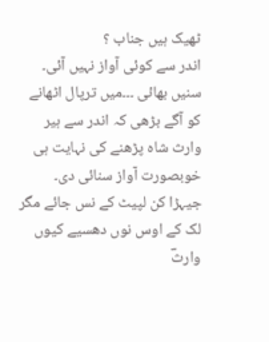ٹھیک ہیں جناب ؟
اندر سے کوئی آواز نہیں آئی۔
سنیں بھائی ۔۔۔میں ترپال اٹھانے کو آگے بڑھی کہ اندر سے ہیر وارث شاہ پڑھنے کی نہایت ہی خوبصورت آواز سنائی دی۔
جیہڑا کن لپیٹ کے نس جائے مگر لک کے اوس نوں دھسیے کیوں
وارثؔ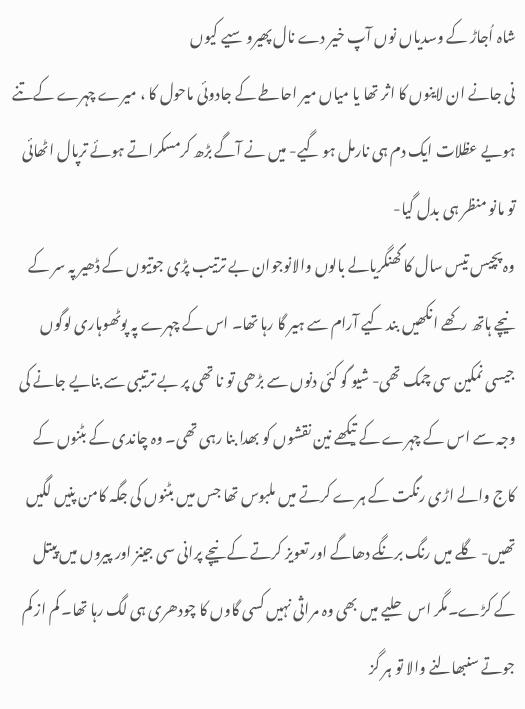شاہ اُجاڑ کے وسدیاں نوں آپ خیر دے نال پھیرو سیے کیوں
نی جانے ان لاینوں کا اثر تھا یا میاں میر احاطے کے جادوئی ماحول کا ، میرے چہرے کےتنے ہویے عظلات ایک دم ہی نارمل ہو گیے- میں نے آگے بڑھ کرمسکراتے ہوئے ترپال اٹھائی تو مانو منظر ہی بدل گیا-
وہ پچیس تیس سال کا گھنگریالے بالوں والانوجوان بے ترتیب پڑی جوتیوں کے ڈھیر پہ سر کے نیچے ہاتھ رکھے انکھیں بند کیے آرام سے ہیر گا رہا تھا۔ اس کے چہرے پہ پوٹھوہاری لوگوں جیسی نمکین سی چمک تھی- شیو گو کئی دنوں سے بڑھی تو نا تھی پر بے ترتیبی سے بنایے جانے کی وجہ سے اس کے چہرے کے تیکھے نین نقشوں کو بھدا بنا رہی تھی۔ وہ چاندی کے بٹنوں کے کاج والے اڑی رنگت کے ہرے کرتے میں ملبوس تھا جس میں بٹنوں کی جگہ کامن پنیں لگیں تھیں- گلے میں رنگ برنگے دھاگے اور تعویز کرتے کے نیچے پرانی سی جینز اور پیروں میں پیتل کے کڑے۔مگر اس حلیے میں بھی وہ مراثی نہیں کسی گاوں کا چودھری ہی لگ رہا تھا۔ کم از کم جوتے سنبھالنے والا تو ہر گز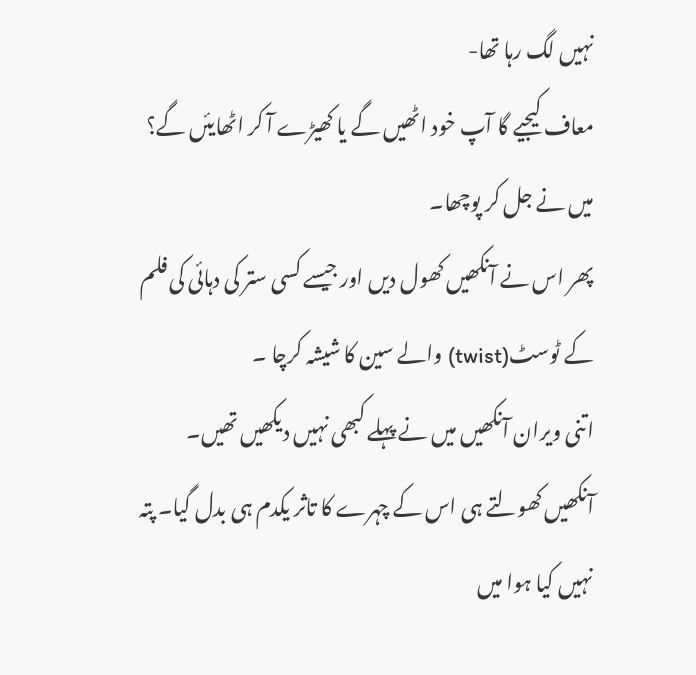نہیں لگ رہا تھا-
معاف کیجیے گا آپ خود اٹھیں گے یا کھیڑے آ کر اٹھایئں گے؟
میں نے جل کر پوچھا۔
پھر اس نے آنکھیں کھول دیں اور جیسے کسی ستر کی دہائی کی فلم کے ٹوسٹ(twist) والے سین کا شیشہ کرچا ۔
اتنی ویران آنکھیں میں نے پہلے کبھی نہیں دیکھیں تھیں۔
آنکھیں کھولتے ہی اس کے چہرے کا تاثر یکدم ہی بدل گیا۔ پتہ نہیں کیا ہوا میں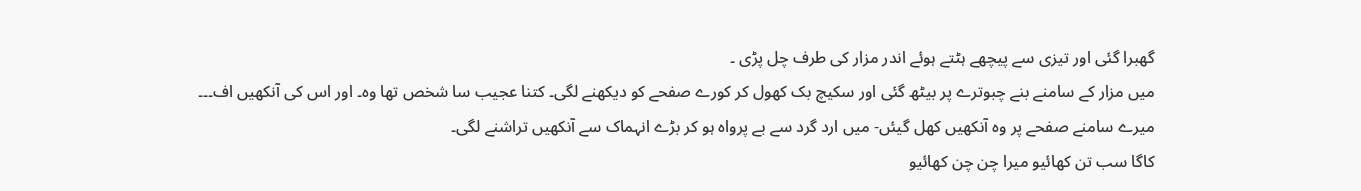گھبرا گئی اور تیزی سے پیچھے ہٹتے ہوئے اندر مزار کی طرف چل پڑی ۔
میں مزار کے سامنے بنے چبوترے پر بیٹھ گئی اور سکیچ بک کھول کر کورے صفحے کو دیکھنے لگی۔ کتنا عجیب سا شخص تھا وہ۔ اور اس کی آنکھیں اف۔۔۔
میرے سامنے صفحے پر وہ آنکھیں کھل گیئں- میں ارد گرد سے بے پرواہ ہو کر بڑے انہماک سے آنکھیں تراشنے لگی۔
کاگا سب تن کھائیو میرا چن چن کھائیو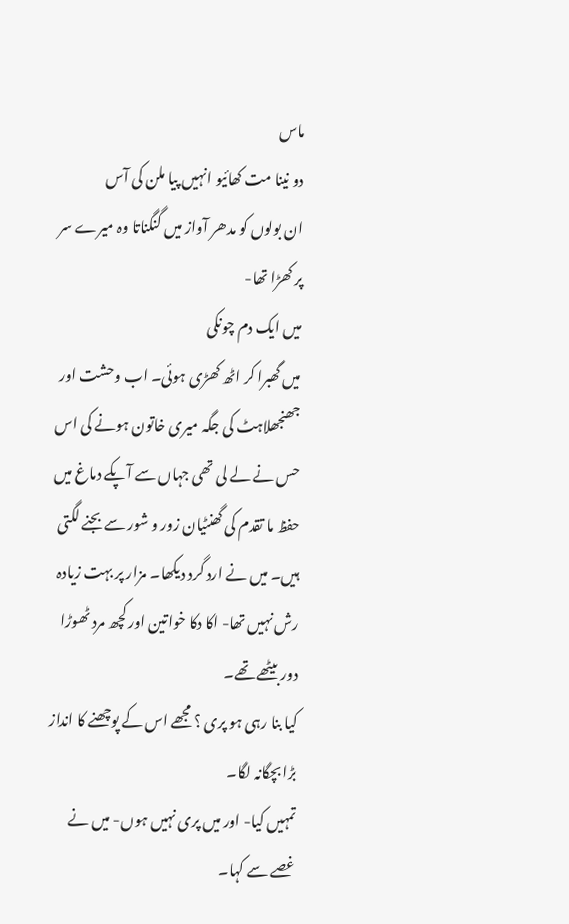ماس
دو نینا مت کھائیو انہیں پیا ملن کی آس
ان بولوں کو مدھر آواز میں گنگناتا وہ میرے سر پر کھڑا تھا-
میں ایک دم چونکی
میں گھبرا کر اٹھ کھڑی ہوئی۔ اب وحشت اور جھنجھلاہٹ کی جگہ میری خاتون ہونے کی اس حس نے لے لی تھی جہاں سے آپکے دماغ میں حفظ ما تقدم کی گھنٹیان زور و شور سے بجنے لگتی ہیں۔ میں نے ارد گرد دیکھا۔ مزار پر بہت زیادہ رش نہیں تھا- اکا دکا خواتین اور کچھ مرد ٹھوڑا دور بیٹھے تھے۔
کیا بنا رہی ہو پری ؟ مجھے اس کے پوچھنے کا انداز بڑا بچگانہ لگا۔
تمہیں کیا- اور میں پری نہیں ہوں- میں نے غصے سے کہا۔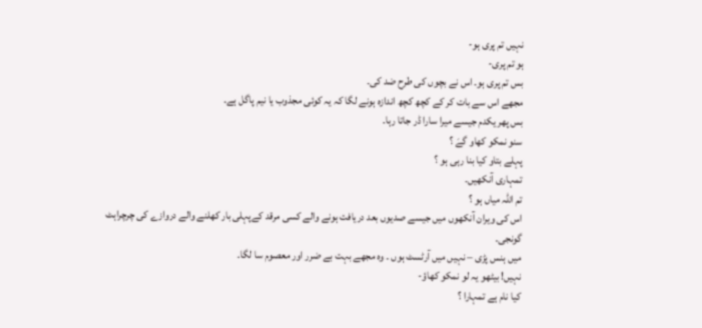نہیں تم پری ہو-
ہو تم پری-
بس تم پری ہو۔ اس نے بچوں کی طرح ضد کی۔
مجھے اس سے بات کر کے کچھ کچھ اندازہ ہونے لگا کہ یہ کوئی مجذوب یا نیم پاگل ہے۔
بس پھر یکدم جیسے میرا سارا ڈر جاتا رہا۔
سنو نمکو کھاو گےَ ؟
پہلے بتاو کیا بنا رہی ہو ؟
تمہاری آنکھیں۔
تم اللہ میاں ہو ؟
اس کی ویران آنکھوں میں جیسے صدیوں بعد دریافت ہونے والے کسی مرقد کےپہلی بار کھلنے والے دروازے کی چرچراہٹ گونجی۔
میں ہنس پڑی – نہیں میں آرٹسٹ ہوں ۔ وہ مجھے بہت بے ضرر اور معصوم سا لگا۔
نہیں! بیٹھو یہ لو نمکو کھاؤ-
کیا نام ہے تمہارا ؟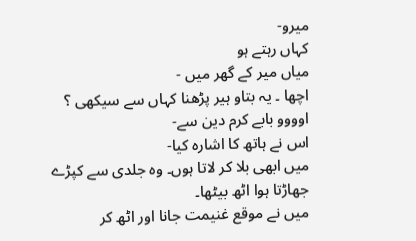میرو-
کہاں رہتے ہو
میاں میر کے گھر میں -
اچھا ۔ یہ بتاو ہیر پڑھنا کہاں سے سیکھی ؟
اوووو بابے کرم دین سے-
اس نے ہاتھ کا اشارہ کیا-
میں ابھی بلا کر لاتا ہوں۔ وہ جلدی سے کپڑے جھاڑتا ہوا اٹھ بیٹھا۔
میں نے موقع غنیمت جانا اور اٹھ کر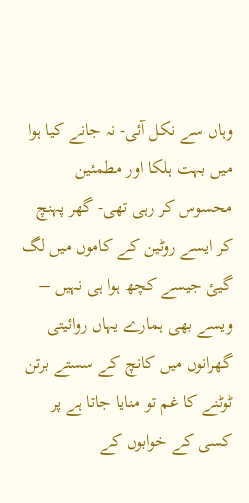وہاں سے نکل آئی- نہ جانے کیا ہوا میں بہت ہلکا اور مطمئین محسوس کر رہی تھی- گھر پہنچ کر ایسے روٹین کے کاموں میں لگ گیئ جیسے کچھ ہوا ہی نہیں – ویسے بھی ہمارے یہاں روائیتی گھرانوں میں کانچ کے سستے برتن ٹوٹنے کا غم تو منایا جاتا ہے پر کسی کے خوابوں کے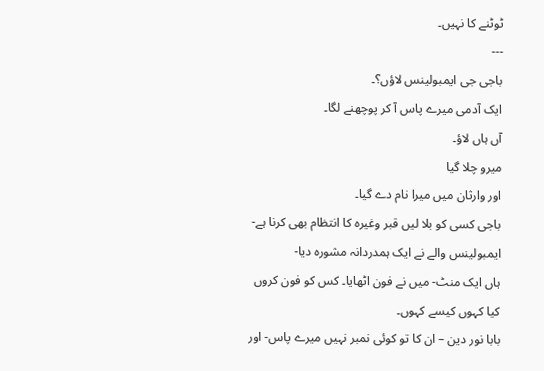ٹوٹنے کا نہیں۔
---
باجی جی ایمبولینس لاؤں؟۔
ایک آدمی میرے پاس آ کر پوچھنے لگا۔
آں ہاں لاؤ۔
میرو چلا گیا
اور وارثان میں میرا نام دے گیا۔
باجی کسی کو بلا لیں قبر وغیرہ کا انتظام بھی کرنا ہے- ایمبولینس والے نے ایک ہمدردانہ مشورہ دیا-
ہاں ایک منٹ- میں نے فون اٹھایا۔ کس کو فون کروں کیا کہوں کیسے کہوں۔
بابا نور دین – ان کا تو کوئی نمبر نہیں میرے پاس- اور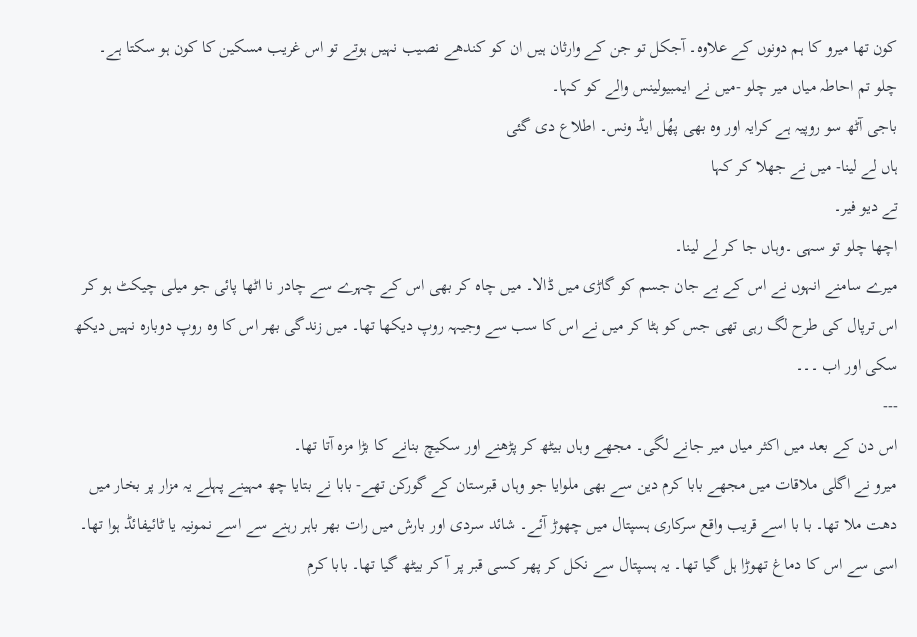کون تھا میرو کا ہم دونوں کے علاوہ۔ آجکل تو جن کے وارثان ہیں ان کو کندھے نصیب نہیں ہوتے تو اس غریب مسکین کا کون ہو سکتا ہے۔
چلو تم احاطہ میاں میر چلو -میں نے ایمبیولینس والے کو کہا۔
باجی آٹھ سو روپیہ ہے کرایہ اور وہ بھی پھُل ایڈ ونس۔ اطلاع دی گئی
ہاں لے لینا- میں نے جھلا کر کہا
تے دیو فیر۔
اچھا چلو تو سہی ۔وہاں جا کر لے لینا۔
میرے سامنے انہوں نے اس کے بے جان جسم کو گاڑی میں ڈالا۔ میں چاہ کر بھی اس کے چہرے سے چادر نا اٹھا پائی جو میلی چیکٹ ہو کر اس ترپال کی طرح لگ رہی تھی جس کو ہٹا کر میں نے اس کا سب سے وجیہہ روپ دیکھا تھا۔ میں زندگی بھر اس کا وہ روپ دوبارہ نہیں دیکھ سکی اور اب ۔۔۔
---
اس دن کے بعد میں اکثر میاں میر جانے لگی۔ مجھے وہاں بیٹھ کر پڑھنے اور سکیچ بنانے کا بڑا مزہ آتا تھا۔
میرو نے اگلی ملاقات میں مجھے بابا کرم دین سے بھی ملوایا جو وہاں قبرستان کے گورکن تھے- بابا نے بتایا چھ مہینے پہلے یہ مزار پر بخار میں دھت ملا تھا۔ با با اسے قریب واقع سرکاری ہسپتال میں چھوڑ آئے۔ شائد سردی اور بارش میں رات بھر باہر رہنے سے اسے نمونیہ یا ٹائیفائڈ ہوا تھا۔ اسی سے اس کا دماغ تھوڑا ہل گیا تھا۔ یہ ہسپتال سے نکل کر پھر کسی قبر پر آ کر بیٹھ گیا تھا۔ بابا کرم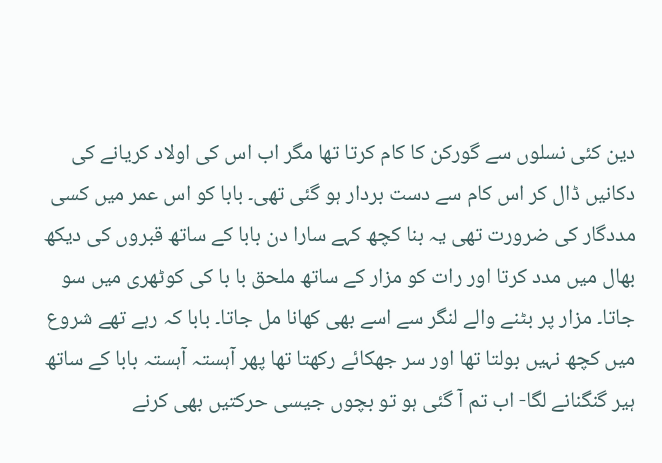دین کئی نسلوں سے گورکن کا کام کرتا تھا مگر اب اس کی اولاد کریانے کی دکانیں ڈال کر اس کام سے دست بردار ہو گئی تھی۔ بابا کو اس عمر میں کسی مددگار کی ضرورت تھی یہ بنا کچھ کہے سارا دن بابا کے ساتھ قبروں کی دیکھ بھال میں مدد کرتا اور رات کو مزار کے ساتھ ملحق با با کی کوٹھری میں سو جاتا۔ مزار پر بٹنے والے لنگر سے اسے بھی کھانا مل جاتا۔ بابا کہ رہے تھے شروع میں کچھ نہیں بولتا تھا اور سر جھکائے رکھتا تھا پھر آہستہ آہستہ بابا کے ساتھ ہیر گنگنانے لگا- اب تم آ گئی ہو تو بچوں جیسی حرکتیں بھی کرنے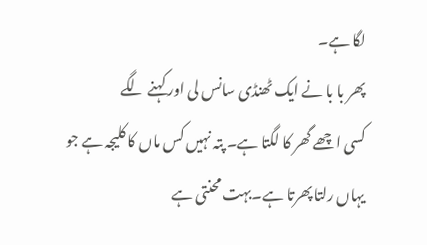لگا ہے۔
پھر با با نے ایک ٹھنڈی سانس لی اور کہنے لگے
کسی اچھے گھر کا لگتا ہے۔ پتہ نہیں کس ماں کا کلیجہ ہے جو یہاں رلتا پھرتا ہے۔بہت محنتی ہے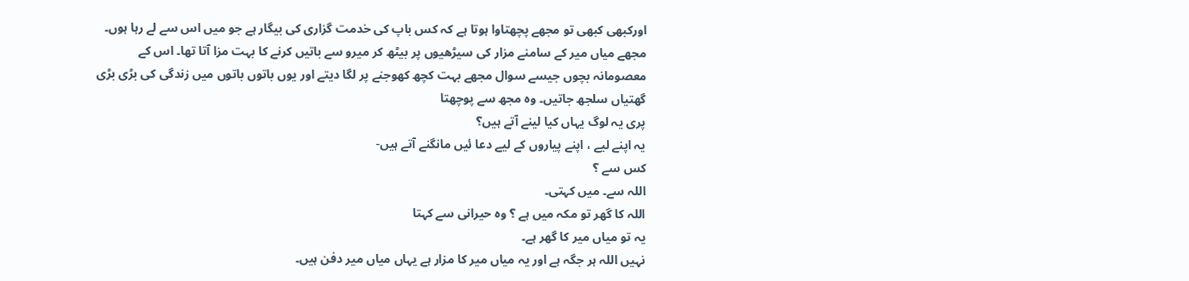اورکبھی کبھی تو مجھے پچھتاوا ہوتا ہے کہ کس باپ کی خدمت گزاری کی بیگار ہے جو میں اس سے لے رہا ہوں۔
مجھے میاں میر کے سامنے مزار کی سیڑھیوں پر بیٹھ کر میرو سے باتیں کرنے کا بہت مزا آتا تھا۔ اس کے معصومانہ بچوں جیسے سوال مجھے بہت کچھ کھوجنے پر لگا دیتے اور یوں باتوں باتوں میں زندگی کی بڑی بڑی گھتیاں سلجھ جاتیں۔ وہ مجھ سے پوچھتا
پری یہ لوگ یہاں کیا لینے آتے ہیں؟
یہ اپنے لیے ، اپنے پیاروں کے لیے دعا ئیں مانگنے آتے ہیں-
کس سے ؟
اللہ سے۔ میں کہتی۔
اللہ کا گھر تو مکہ میں ہے ؟ وہ حیرانی سے کہتا
یہ تو میاں میر کا گھر ہے۔
نہیں اللہ ہر جگہ ہے اور یہ میاں میر کا مزار ہے یہاں میاں میر دفن ہیں۔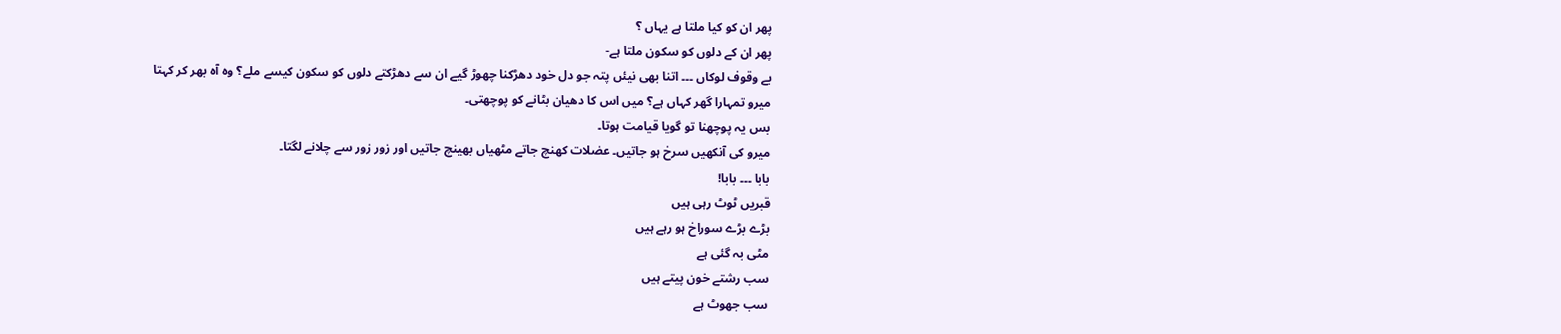پھر ان کو کیا ملتا ہے یہاں ؟
پھر ان کے دلوں کو سکون ملتا ہے-
بے وقوف لوکاں ۔۔۔ اتنا بھی نیئں پتہ جو دل خود دھڑکنا چھوڑ گیے ان سے دھڑکتے دلوں کو سکون کیسے ملے؟ وہ آہ بھر کر کہتا
میرو تمہارا گھر کہاں ہے؟ میں اس کا دھیان بٹانے کو پوچھتی۔
بس یہ پوچھنا تو گویا قیامت ہوتا۔
میرو کی آنکھیں سرخ ہو جاتیں۔ عضلات کھنچ جاتے مٹھیاں بھینچ جاتیں اور زور زور سے چلانے لگتا۔
بابا ۔۔۔ بابا!
قبریں ٹوٹ رہی ہیں
بڑے بڑے سوراخ ہو رہے ہیں
مٹی بہ گئی ہے
سب رشتے خون پیتے ہیں
سب جھوٹ ہے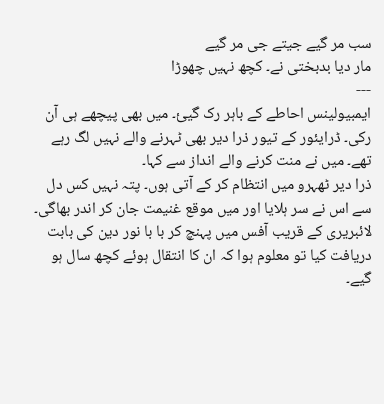سب مر گیے جیتے جی مر گیے
مار دیا بدبختی نے۔ کچھ نہیں چھوڑا
---
ایمبیولینس احاطے کے باہر رک گیئ۔ میں بھی پیچھے ہی آن رکی۔ ڈرایئور کے تیور ذرا دیر بھی ٹہرنے والے نہیں لگ رہے تھے۔ میں نے منت کرنے والے انداز سے کہا۔
ذرا دیر ٹھہرو میں انتظام کر کے آتی ہوں۔ پتہ نہیں کس دل سے اس نے سر ہلایا اور میں موقع غنیمت جان کر اندر بھاگی۔ لائبریری کے قریب آفس میں پہنچ کر با با نور دین کی بابت دریافت کیا تو معلوم ہوا کہ ان کا انتقال ہوئے کچھ سال ہو گیے۔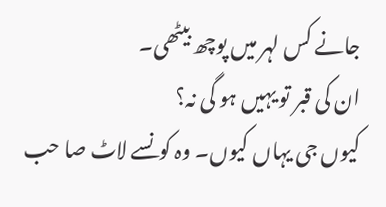جانے کس لہر میں پوچھ بیٹھی۔
ان کی قبر تو یہیں ہو گی نہ؟
کیوں جی یہاں کیوں۔ وہ کونسے لاٹ صا حب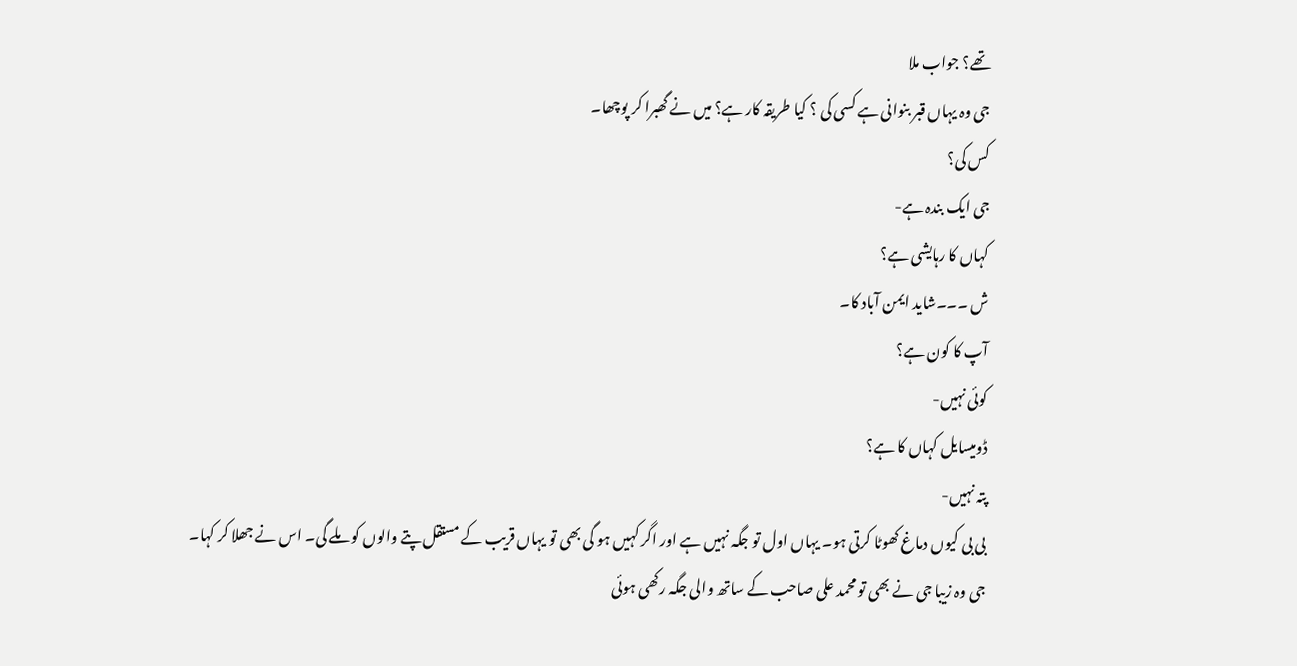تھے؟ جواب ملا
جی وہ یہاں قبر بنوانی ہے کسی کی ؟ کیا طریقہ کار ہے؟ میں نے گھبرا کر پوچھا۔
کس کی؟
جی ایک بندہ ہے-
کہاں کا رہایشی ہے؟
ش ۔۔۔شاید ایمن آباد کا۔
آپ کا کون ہے؟
کوئی نہیں-
ڈومیسایل کہاں کا ہے؟
پتہ نہیں-
بی بی کیوں دماغ کھوٹا کرتی ہو۔ یہاں اول تو جگہ نہیں ہے اور اگر کہیں ہو گی بھی تو یہاں قریب کے مستقل پتے والوں کو ملے گی۔ اس نے جھلا کر کہا۔
جی وہ زیبا جی نے بھی تو محمد علی صاحب کے ساتھ والی جگہ رکھی ہوئی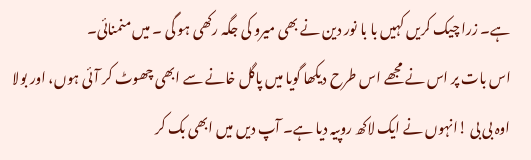ہے۔ زرا چیک کریں کہیں با با نور دین نے بھی میرو کی جگہ رکھی ہو گی ۔ میں منمنائی۔
اس بات پر اس نے مجھے اس طرح دیکھا گویا میں پاگل خانے سے ابھی چھوٹ کر آئی ہوں، اور بولا
اوہ بی بی !انہوں نے ایک لاکھ روپیہ دیا ہے۔ آپ دیں میں ابھی بک کر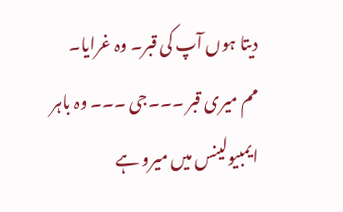دیتا ہوں آپ کی قبر۔ وہ غرایا۔
مم میری قبر ۔۔۔جی ۔۔۔ وہ باہر ایمبیولینس میں میرو ہے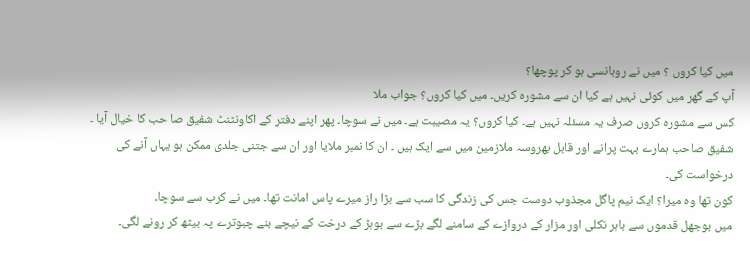میں کیا کروں ؟ میں نے روہانسی ہو کر پوچھا؟
آپ کے گھر میں کوئی نہیں ہے کیا ان سے مشورہ کریں۔ میں کیا کروں؟ جواب ملا
کس سے مشورہ کروں صرف یہ مسئلہ نہیں ہے۔ کیا کروں؟ یہ مصیبت ہے۔ میں نے سوچا۔ پھر اپنے دفتر کے اکاونٹنٹ شفیق صا حب کا خیال آیا ۔
شفیق صاحب ہمارے بہت پرانے اور قابل بھروسہ ملازمین میں سے ایک ہیں ۔ ان کا نمبر ملایا اور ان سے جتنی جلدی ممکن ہو یہاں آنے کی درخواست کی۔
کون تھا وہ میرا؟ ایک نیم پاگل مجذوب دوست جس کی زندگی کا سب سے بڑا راز میرے پاس امانت تھا۔ میں نے کرب سے سوچا۔
میں بوجھل قدموں سے باہر نکلی اور مزار کے دروازے کے سامنے لگے بڑے سے بوہڑ کے درخت کے نیچے بنے چبوترے پہ بیٹھ کر رونے لگی۔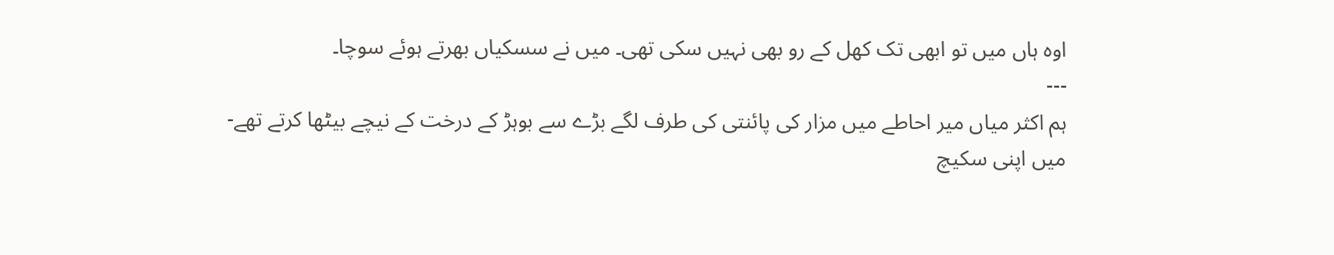اوہ ہاں میں تو ابھی تک کھل کے رو بھی نہیں سکی تھی۔ میں نے سسکیاں بھرتے ہوئے سوچا۔
---
ہم اکثر میاں میر احاطے میں مزار کی پائنتی کی طرف لگے بڑے سے بوہڑ کے درخت کے نیچے بیٹھا کرتے تھے-
میں اپنی سکیچ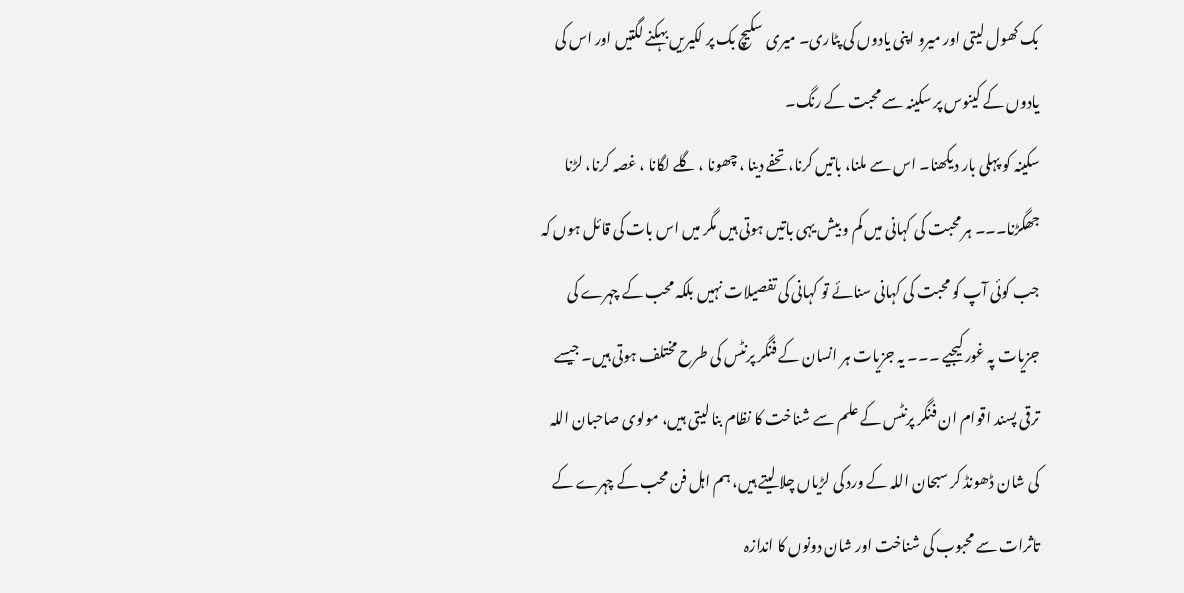بک کھول لیتی اور میرو اپنی یادوں کی پٹاری۔ میری سکیچ بک پر لکیریں بہکنے لگتیں اور اس کی یادوں کے کینوس پر سکینہ سے محبت کے رنگ۔
سکینہ کو پہلی بار دیکھنا۔ اس سے ملنا، باتیں کرنا، تحفے دینا ، چھونا ، گلے لگانا ، غصہ کرنا، لڑنا جھگڑنا۔۔۔ ہر محبت کی کہانی میں کم و بیش یہی باتیں ہوتی ہیں مگر میں اس بات کی قائل ہوں کہ جب کوئی آپ کو محبت کی کہانی سنائے تو کہانی کی تفصیلات نہیں بلکہ محب کے چہرے کی جزیات پہ غور کیجیے ۔۔۔ یہ جزیات ہر انسان کے فنگر پرنٹس کی طرح مختلف ہوتی ہیں۔ جیسے ترقی پسند اقوام ان فنگر پرنٹس کے علم سے شناخت کا نظام بنا لیتی ہیں، مولوی صاحبان اللہ کی شان ڈھونڈ کر سبحان اللہ کے ورد کی لڑیاں چلا لیتے ہیں، ہم اہل فن محب کے چہرے کے تاثرات سے محبوب کی شناخت اور شان دونوں کا اندازہ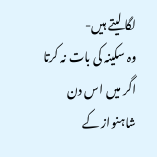لگا لیتے ہیں-
وہ سکینہ کی بات نہ کرتا اگر میں اس دن شاہنواز کے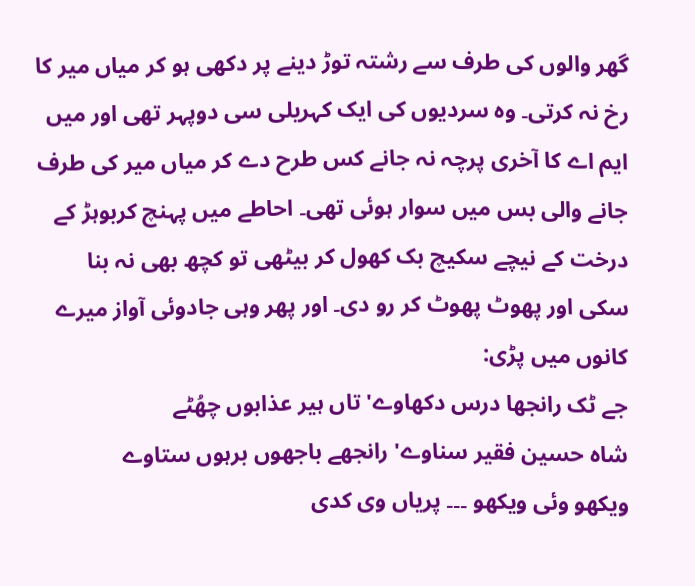گھر والوں کی طرف سے رشتہ توڑ دینے پر دکھی ہو کر میاں میر کا رخ نہ کرتی۔ وہ سردیوں کی ایک کہریلی سی دوپہر تھی اور میں ایم اے کا آخری پرچہ نہ جانے کس طرح دے کر میاں میر کی طرف جانے والی بس میں سوار ہوئی تھی۔ احاطے میں پہنچ کربوہڑ کے درخت کے نیچے سکیچ بک کھول کر بیٹھی تو کچھ بھی نہ بنا سکی اور پھوٹ پھوٹ کر رو دی۔ اور پھر وہی جادوئی آواز میرے کانوں میں پڑی:
جے ٹک رانجھا درس دکھاوے' تاں ہیر عذابوں چھُٹے
شاہ حسین فقیر سناوے' رانجھے باجھوں برہوں ستاوے
ویکھو وئی ویکھو ۔۔۔ پریاں وی کدی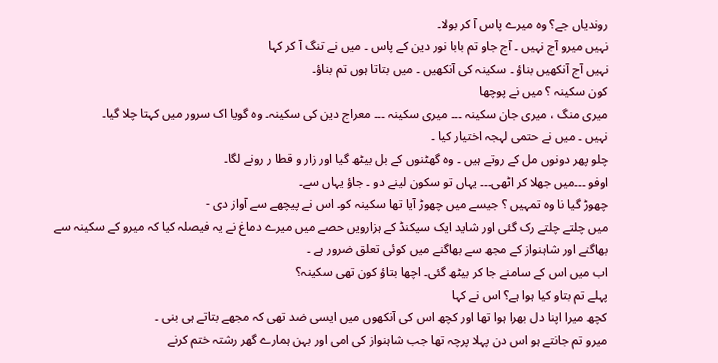روندیاں جے؟ وہ میرے پاس آ کر بولا۔
نہیں میرو آج نہیں ۔ آج جاو تم بابا نور دین کے پاس ۔ میں نے تنگ آ کر کہا
نہیں آج آنکھیں بناؤ ۔ سکینہ کی آنکھیں ۔ میں بتاتا ہوں تم بناؤ۔
کون سکینہ ؟ میں نے پوچھا
میری منگ ، میری جان سکینہ ۔۔۔ میری سکینہ ۔۔۔ معراج دین کی سکینہ۔ وہ گویا اک سرور میں کہتا چلا گیا۔
نہیں ۔ میں نے حتمی لہجہ اختیار کیا ۔
چلو پھر دونوں مل کے روتے ہیں ۔ وہ گھٹنوں کے بل بیٹھ گیا اور زار و قطا ر رونے لگا۔
اوفو ۔۔۔میں جھلا کر اٹھی۔۔۔ یہاں تو سکون لینے دو ۔ جاؤ یہاں سے۔
چھوڑ گیا نا وہ تمہیں ؟ جیسے میں چھوڑ آیا تھا سکینہ کو۔ اس نے پیچھے سے آواز دی -
میں چلتے چلتے رک گئی اور شاید ایک سیکنڈ کے ہزارویں حصے میں میرے دماغ نے یہ فیصلہ کیا کہ میرو کے سکینہ سے بھاگنے اور شاہنواز کے مجھ سے بھاگنے میں کوئی تعلق ضرور ہے ۔
اب میں اس کے سامنے جا کر بیٹھ گئی۔ اچھا بتاؤ کون تھی سکینہ؟
پہلے تم بتاو کیا ہوا ہے؟ اس نے کہا
کچھ میرا اپنا دل بھرا ہوا تھا اور کچھ اس کی آنکھوں میں ایسی ضد تھی کہ مجھے بتاتے ہی بنی ۔
میرو تم جانتے ہو اس دن پہلا پرچہ تھا جب شاہنواز کی امی اور بہن ہمارے گھر رشتہ ختم کرنے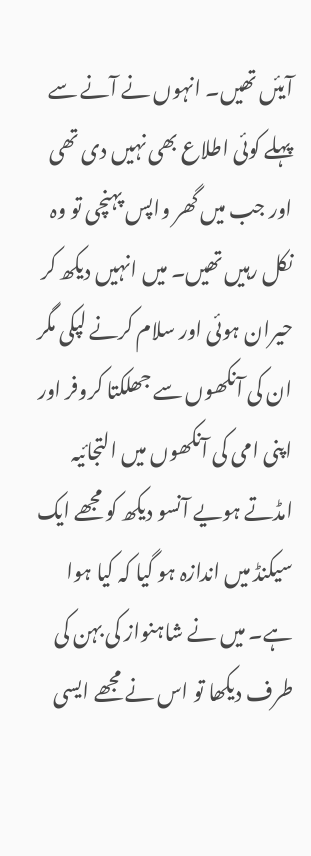آیئں تھیں۔ انہوں نے آنے سے پہلے کوئی اطلاع بھی نہیں دی تھی اور جب میں گھر واپس پہنچی تو وہ نکل رہیں تھیں۔ میں انہیں دیکھ کر حیران ہوئی اور سلام کرنے لپکی مگر ان کی آنکھوں سے جھلکتا کروفر اور اپنی امی کی آنکھوں میں التجائیہ امڈتے ہویے آنسو دیکھ کو مجھے ایک سیکنڈ میں اندازہ ہو گیا کہ کیا ہوا ہے۔ میں نے شاہنواز کی بہن کی طرف دیکھا تو اس نے مجھے ایسی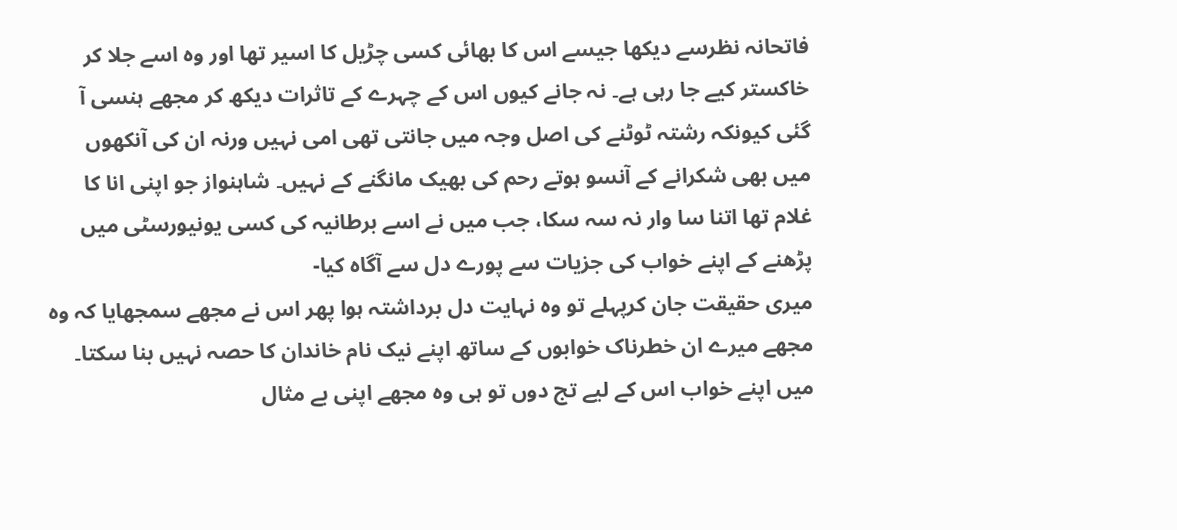فاتحانہ نظرسے دیکھا جیسے اس کا بھائی کسی چڑیل کا اسیر تھا اور وہ اسے جلا کر خاکستر کیے جا رہی ہے۔ نہ جانے کیوں اس کے چہرے کے تاثرات دیکھ کر مجھے ہنسی آ گئی کیونکہ رشتہ ٹوٹنے کی اصل وجہ میں جانتی تھی امی نہیں ورنہ ان کی آنکھوں میں بھی شکرانے کے آنسو ہوتے رحم کی بھیک مانگنے کے نہیں۔ شاہنواز جو اپنی انا کا غلام تھا اتنا سا وار نہ سہ سکا، جب میں نے اسے برطانیہ کی کسی یونیورسٹی میں پڑھنے کے اپنے خواب کی جزیات سے پورے دل سے آگاہ کیا-
میری حقیقت جان کرپہلے تو وہ نہایت دل برداشتہ ہوا پھر اس نے مجھے سمجھایا کہ وہ مجھے میرے ان خطرناک خوابوں کے ساتھ اپنے نیک نام خاندان کا حصہ نہیں بنا سکتا۔ میں اپنے خواب اس کے لیے تج دوں تو ہی وہ مجھے اپنی بے مثال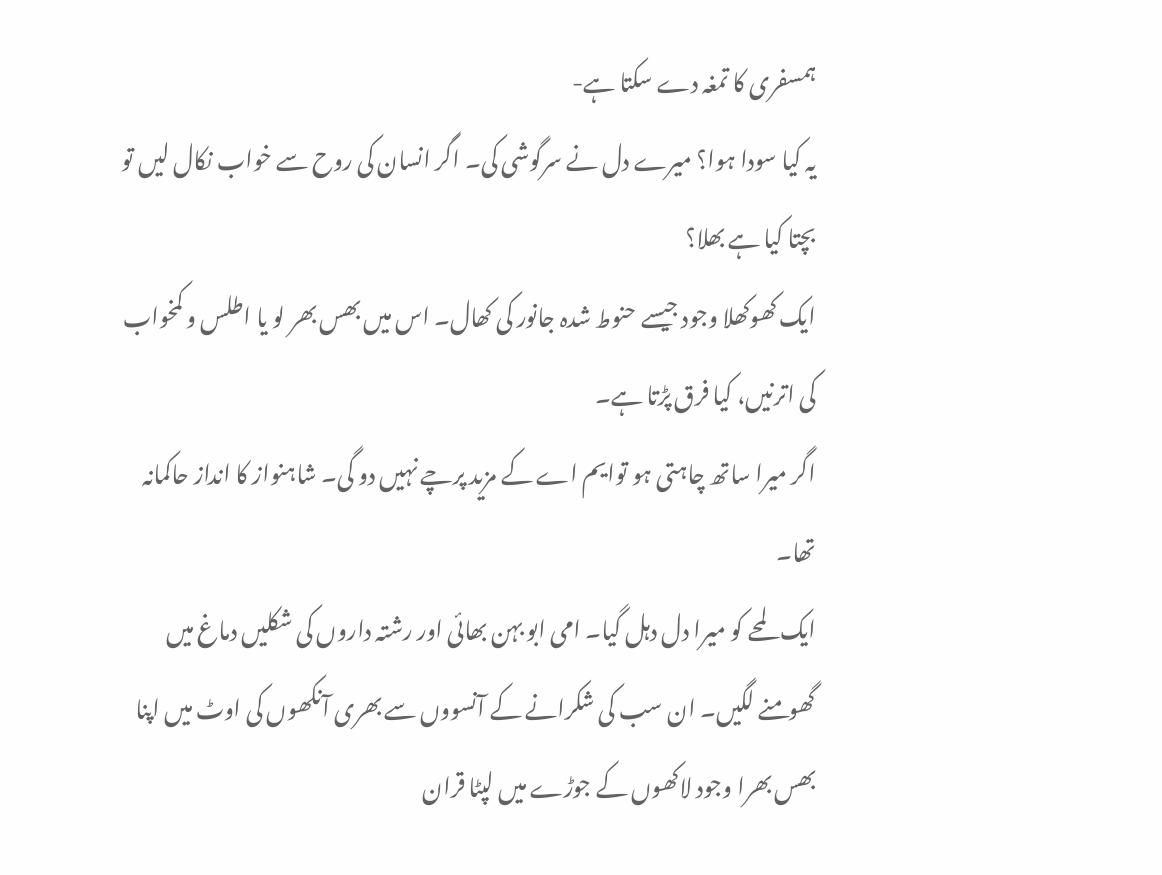ہمسفری کا تمغہ دے سکتا ہے-
یہ کیا سودا ہوا؟ میرے دل نے سرگوشی کی۔ اگر انسان کی روح سے خواب نکال لیں تو بچتا کیا ہے بھلا؟
ایک کھوکھلا وجود جیسے حنوط شدہ جانور کی کھال۔ اس میں بھس بھر لو یا اطلس و کمخواب کی اترنیں، کیا فرق پڑتا ہے۔
اگر میرا ساتھ چاہتی ہو توایم اے کے مزید پرچے نہیں دو گی۔ شاہنواز کا انداز حاکمانہ تھا۔
ایک لمحے کو میرا دل دہل گیا۔ امی ابو بہن بھائی اور رشتہ داروں کی شکلیں دماغ میں گھومنے لگیں۔ ان سب کی شکرانے کے آنسووں سے بھری آنکھوں کی اوٹ میں اپنا بھس بھرا وجود لاکھوں کے جوڑے میں لپٹا قران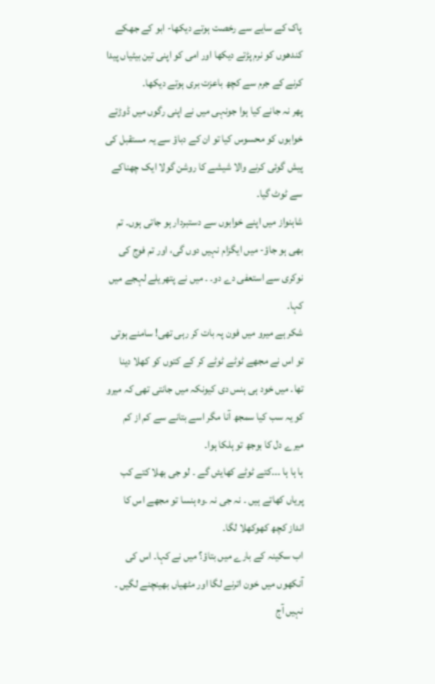پاک کے سایے سے رخصت ہوتے دیکھا- ابو کے جھکے کندھوں کو نرم پڑتے دیکھا اور امی کو اپنی تین بیٹیاں پیدا کرنے کے جرم سے کچھ باعزت بری ہوتے دیکھا۔
پھر نہ جانے کیا ہوا جونہی میں نے اپنی رگوں میں ڈوڑتے خوابوں کو محسوس کیا تو ان کے دباؤ سے یہ مستقبل کی پیش گوئی کرنے والا شیشے کا روشن گولا ایک چھناکے سے ٹوٹ گیا۔
شاہنواز میں اپنے خوابوں سے دستبردار ہو جاتی ہوں۔ تم بھی ہو جاؤ- میں ایگزام نہیں دوں گی، اور تم فوج کی نوکری سے استعفی دے دو۔ ۔ میں نے پتھریلے لہجے میں کہا۔
شکر ہے میرو میں فون پہ بات کر رہی تھی! سامنے ہوتی تو اس نے مجھے ٹوٹے ٹوٹے کر کے کتوں کو کھلا دینا تھا۔ میں خود ہی ہنس دی کیونکہ میں جانتی تھی کہ میرو کو یہ سب کیا سمجھ آنا مگر اسے بتانے سے کم از کم میرے دل کا بوجھ تو ہلکا ہوا۔
ہا ہا ہا ۔۔۔کتے ٹوٹے کھایئں گے ۔ لو جی بھلا کتے کب پریاں کھاتے ہیں ۔ نہ جی نہ ۔وہ ہنسا تو مجھے اس کا انداز کچھ کھوکھلا لگا۔
اب سکینہ کے بارے میں بتاؤ؟ میں نے کہا۔ اس کی آنکھوں میں خون اترنے لگا اور مٹھیاں بھینچنے لگیں ۔
نہیں آج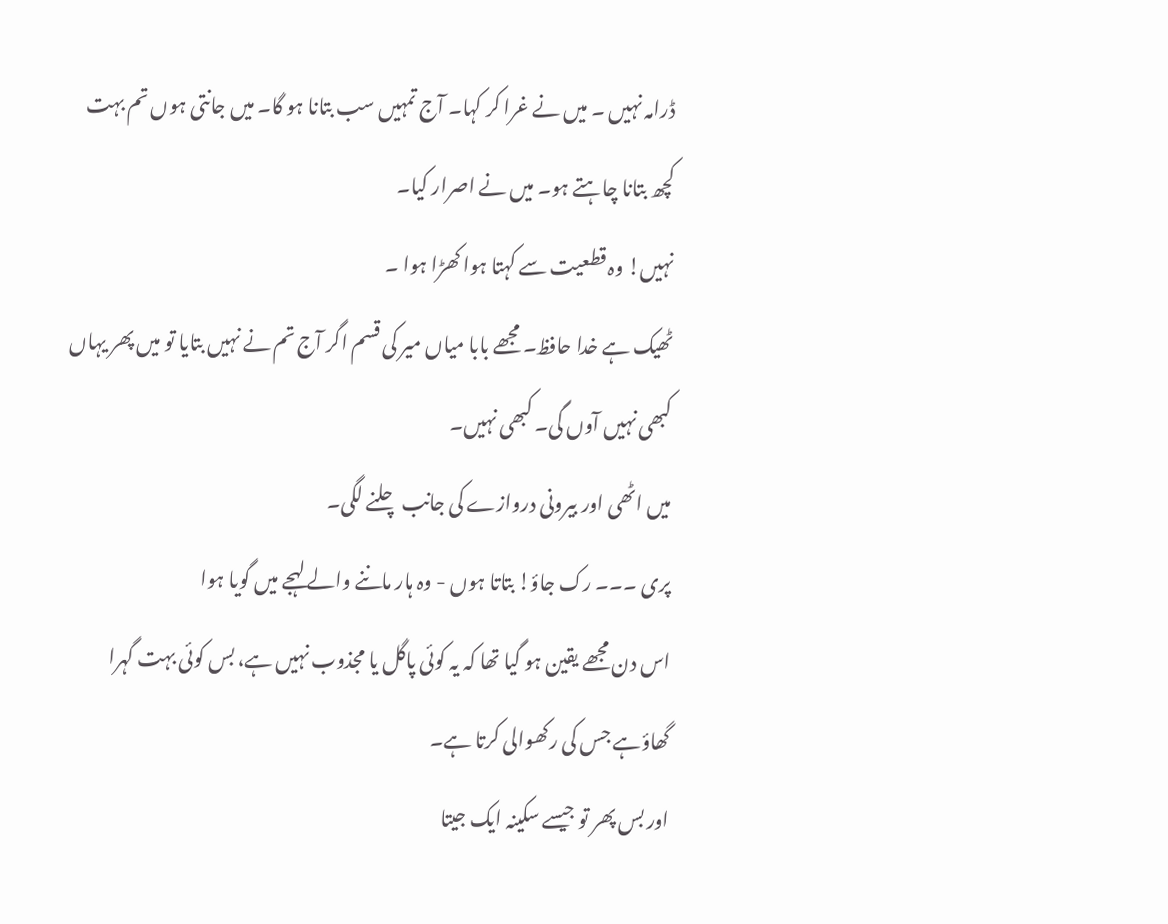ڈرامہ نہیں ۔ میں نے غرا کر کہا۔ آج تمہیں سب بتانا ہو گا۔ میں جانتی ہوں تم بہت کچھ بتانا چاہتے ہو۔ میں نے اصرار کیا۔
نہیں! وہ قطعیت سے کہتا ہوا کھڑا ہوا ۔
ٹھیک ہے خدا حافظ۔ مجھے بابا میاں میر کی قسم اگر آج تم نے نہیں بتایا تو میں پھر یہاں کبھی نہیں آوں گی۔ کبھی نہیں۔
میں اٹھی اور بیرونی دروازے کی جانب چلنے لگی۔
پری ۔۔۔ رک جاؤ! بتاتا ہوں - وہ ہار ماننے والے لہجے میں گویا ہوا
اس دن مجھے یقین ہو گیا تھا کہ یہ کوئی پاگل یا مجذوب نہیں ہے، بس کوئی بہت گہرا گھاؤہے جس کی رکھوالی کرتا ہے۔
اور بس پھر تو جیسے سکینہ ایک جیتا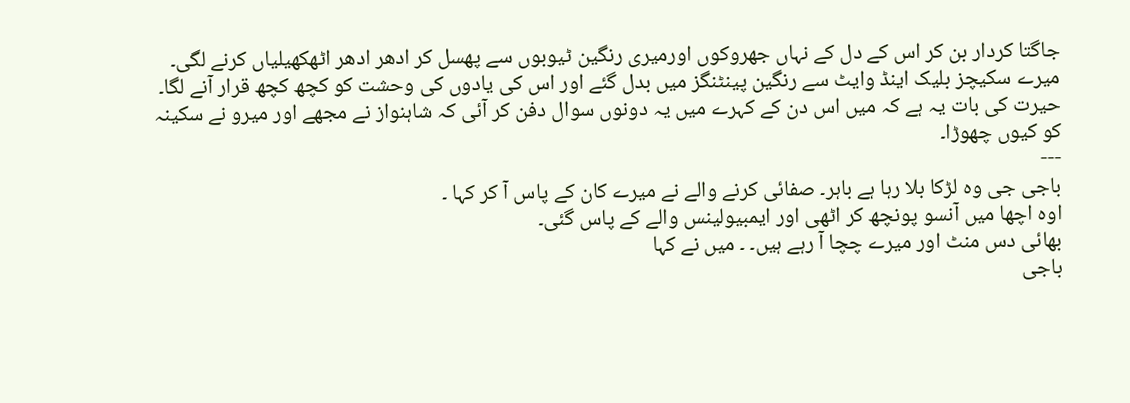جاگتا کردار بن کر اس کے دل کے نہاں جھروکوں اورمیری رنگین ٹیوبوں سے پھسل کر ادھر ادھر اٹھکھیلیاں کرنے لگی۔
میرے سکیچز بلیک اینڈ وایٹ سے رنگین پینٹنگز میں بدل گئے اور اس کی یادوں کی وحشت کو کچھ کچھ قرار آنے لگا۔
حیرت کی بات یہ ہے کہ میں اس دن کے کہرے میں یہ دونوں سوال دفن کر آئی کہ شاہنواز نے مجھے اور میرو نے سکینہ کو کیوں چھوڑا۔
---
باجی جی وہ لڑکا بلا رہا ہے باہر۔ صفائی کرنے والے نے میرے کان کے پاس آ کر کہا ۔
اوہ اچھا میں آنسو پونچھ کر اٹھی اور ایمبیولینس والے کے پاس گئی۔
بھائی دس منٹ اور میرے چچا آ رہے ہیں۔ ۔ میں نے کہا
باجی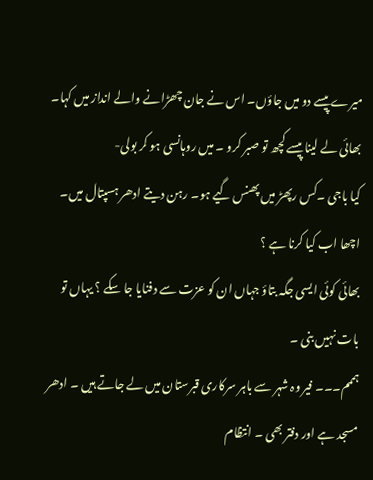میرے پیسے دو میں جاؤں۔ اس نے جان چھڑانے والے انداز میں کہا۔
بھائی لے لینا پیسے کچھ تو صبر کرو ۔ میں روہانسی ہو کر بولی-
کیا باجی ۔کس رپھڑ میں پھنس گیے ہو۔ رہن دیتے ادھر ہسپتال میں۔ اچھا اب کیا کرنا ہے ؟
بھائی کوئی ایسی جگہ بتاؤ جہاں ان کو عزت سے دفنایا جا سکے ؟ یہاں تو بات نہیں بنی ۔
ہممم۔۔۔ فیر وہ شہر سے باہر سرکاری قبرستان میں لے جاتے ہیں ۔ ادھر مسجد ہے اور دفتر بھی ۔ انتظام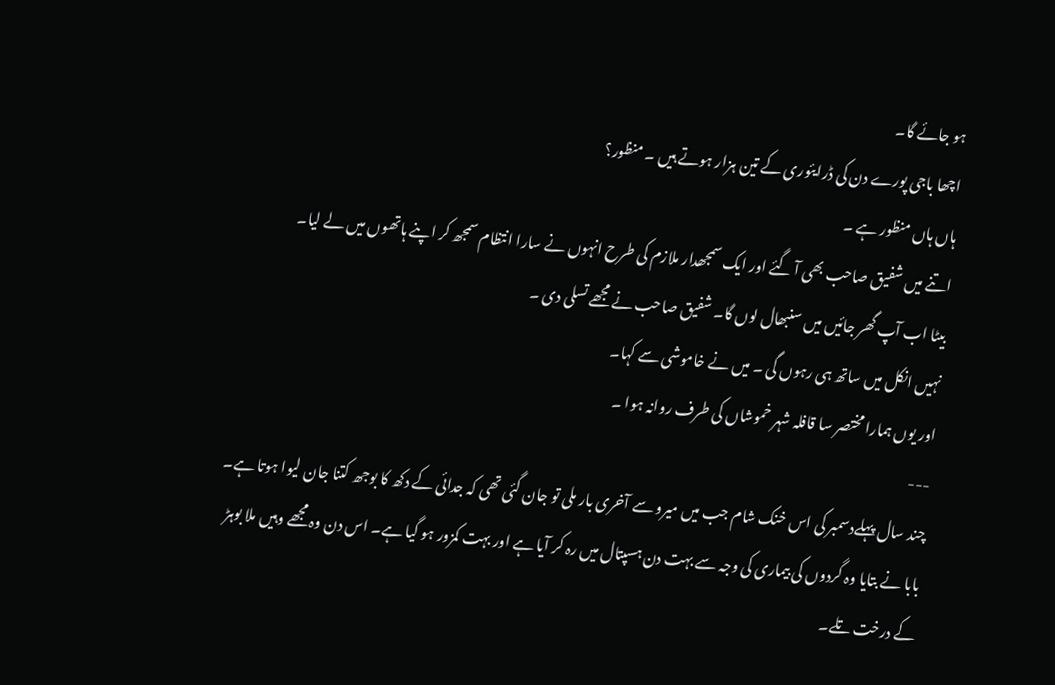ہو جائے گا۔
اچھا باجی پورے دن کی ڈرایئوری کے تین ہزار ہوتے ہیں ۔ منظور؟
ہاں ہاں منظور ہے ۔
اتنے میں شفیق صاحب بھی آ گئے اور ایک سمجھدار ملازم کی طرح انہوں نے سارا انتظام سمجھ کر اپنے ہاتھوں میں لے لیا۔
بیٹا اب آپ گھر جائیں میں سنبھال لوں گا۔ شفیق صاحب نے مجھے تسلی دی ۔
نہیں انکل میں ساتھ ہی رہوں گی ۔ میں نے خاموشی سے کہا۔
اور یوں ہمارا مختصر سا قافلہ شہر خموشاں کی طرف روانہ ہوا ۔
---
چند سال پہلےدسمبر کی اس خنک شام جب میں میرو سے آخری بار ملی تو جان گئی تھی کہ جدائی کے دکھ کا بوجھ کتنا جان لیوا ہوتا ہے۔ بابا نے بتایا وہ گردوں کی بیماری کی وجہ سے بہت دن ہسپتال میں رہ کر آیا ہے اور بہت کمزور ہو گیا ہے۔ اس دن وہ مجھے وہیں ملا بوہڑ کے درخت تلے۔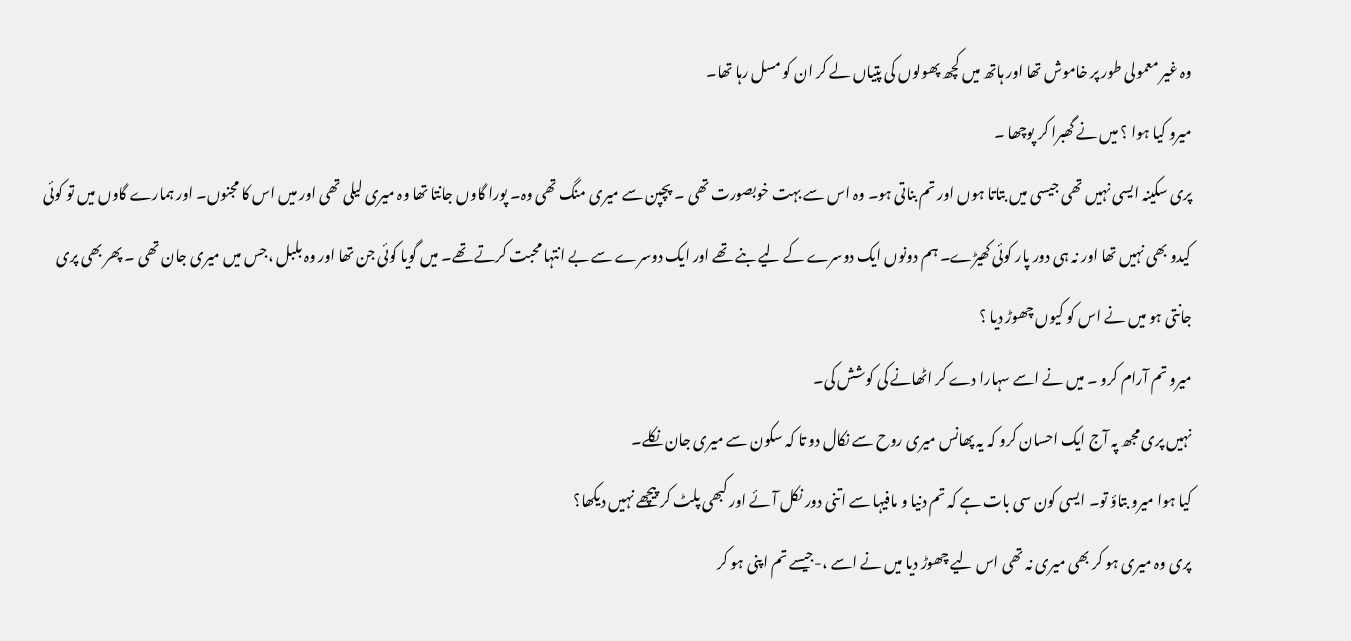وہ غیر معمولی طور پر خاموش تھا اور ہاتھ میں کچھ پھولوں کی پتیاں لے کر ان کو مسل رہا تھا۔
میرو کیا ہوا ؟ میں نے گھبرا کر پوچھا ۔
پری سکینہ ایسی نہیں تھی جیسی میں بتاتا ہوں اور تم بناتی ہو۔ وہ اس سے بہت خوبصورت تھی ۔ پچپن سے میری منگ تھی وہ۔ پورا گاوں جانتا تھا وہ میری لیلی تھی اور میں اس کا مجنوں۔ اور ہمارے گاوں میں تو کوئی کیدو بھی نہیں تھا اور نہ ہی دور پار کوئی کھیڑے۔ ہم دونوں ایک دوسرے کے لیے بنے تھے اور ایک دوسرے سے بے انتہا محبت کرتے تھے۔ میں گویا کوئی جن تھا اور وہ بلبل ،جس میں میری جان تھی ۔ پھر بھی پری جانتی ہو میں نے اس کو کیوں چھوڑ دیا ؟
میرو تم آرام کرو ۔ میں نے اسے سہارا دے کر اٹھانے کی کوشش کی۔
نہیں پری مجھ پہ آج ایک احسان کرو کہ یہ پھانس میری روح سے نکال دو تا کہ سکون سے میری جان نکلے۔
کیا ہوا میرو بتاؤ تو۔ ایسی کون سی بات ہے کہ تم دنیا و مافیہا سے اتنی دور نکل آئے اور کبھی پلٹ کر پیچھے نہیں دیکھا؟
پری وہ میری ہو کر بھی میری نہ تھی اس لیے چھوڑ دیا میں نے اسے ،-جیسے تم اپنی ہو کر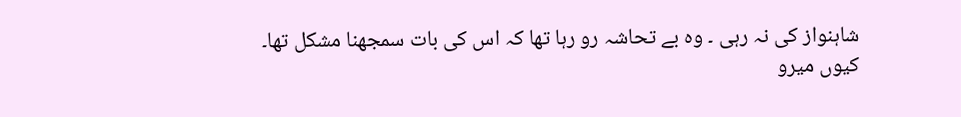شاہنواز کی نہ رہی ۔ وہ بے تحاشہ رو رہا تھا کہ اس کی بات سمجھنا مشکل تھا۔
کیوں میرو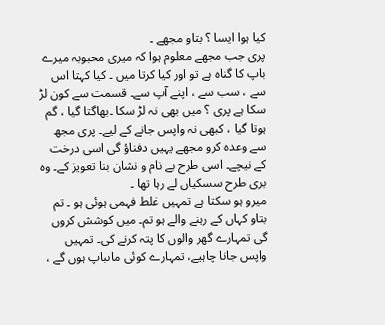کیا ہوا ایسا ؟ بتاو مجھے ۔
پری جب مجھے معلوم ہوا کہ میری محبوبہ میرے باپ کا گناہ ہے تو اور کیا کرتا میں ۔ کیا کہتا اس سے ، سب سے ، اپنے آپ سے۔ قسمت سے کون لڑ سکا ہے پری ؟ میں بھی نہ لڑ سکا ۔بھاگتا گیا ، گم ہوتا گیا ، کبھی نہ واپس جانے کے لیے۔ پری مجھ سے وعدہ کرو مجھے یہیں دفناؤ گی اسی درخت کے نیچے۔ اسی طرح بے نام و نشان بنا تعویز کے۔ وہ بری طرح سسکیاں لے رہا تھا ۔
میرو ہو سکتا ہے تمہیں غلط فہمی ہوئی ہو ۔ تم بتاو کہاں کے رہنے والے ہو تم۔ میں کوشش کروں گی تمہارے گھر والوں کا پتہ کرنے کی۔ تمہیں واپس جانا چاہیے، تمہارے کوئی ماںباپ ہوں گے ،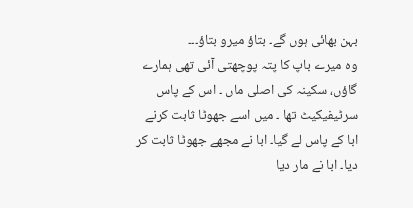بہن بھائی ہوں گے۔ بتاؤ میرو بتاؤ۔۔۔
وہ میرے باپ کا پتہ پوچھتی آئی تھی ہمارے گاؤں، سکینہ کی اصلی ماں ۔ اس کے پاس سرٹیفیکیٹ تھا ۔ میں اسے جھوٹا ثابت کرنے ابا کے پاس لے گیا۔ ابا نے مجھے جھوٹا ثابت کر دیا۔ ابا نے مار دیا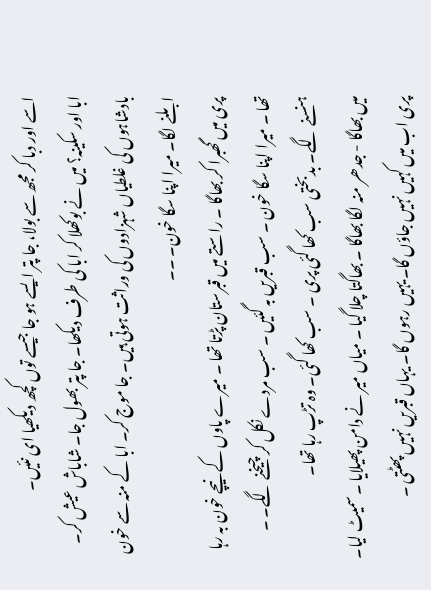اسے اور دبا کر مجھ سے بولا، جا پتر ایسے ہو جا جیسے توں کچھ دیکھیا ای نئیں۔
ابا اور سکینہ؟ میں نے بوکھلا کر ابا کی طرف دیکھا۔ جا پتر بھول جا۔ شاباش عیش کر۔ بادشاہوں کی غلطیاں شہزادوں کی وراثت ہوتی ہیں۔ جا موج کر۔ ابا کے منہ سے خون ابلنے لگا۔ میرا اپنا سگا خون۔ ۔۔
پری میں گھبرا کر بھاگا ۔ راستے میں قبرستان پڑتا تھا ۔ میرے پاوں کے نیچے خون بہ رہا تھا ۔ میرا اپنا سگا خون ۔ سب قبریں بہ گئیں ۔ سب مردے نکل کر چیخنے لگے۔ ۔ ہنسنے لگے۔ بدبختی سب کھا گئی پری ۔ سب کھا گئی۔ وہ تڑپ رہا تھا۔
میں بھاگا - جدھر منہ لگا بھاگا ۔ بھاگتا چلا گیا ۔ میاں میر نے دامن پھیلایا ۔ سمیٹ لیا۔ پری اب میں کہیں نہیں جاؤں گا۔ یہیں رہوں گا۔ یہاں قبریں نہیں پھٹتی ۔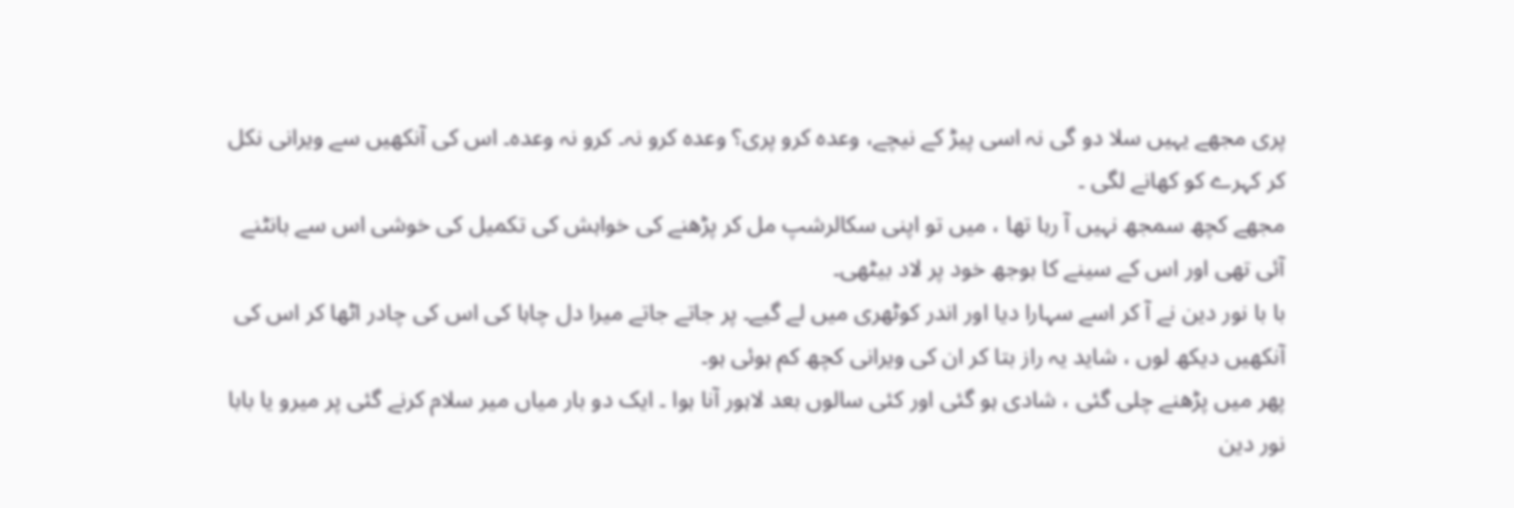پری مجھے یہیں سلا دو گی نہ اسی پیڑ کے نیچے، وعدہ کرو پری؟ وعدہ کرو نہ۔ کرو نہ وعدہ۔ اس کی آنکھیں سے ویرانی نکل کر کہرے کو کھانے لگی ۔
مجھے کچھ سمجھ نہیں آ رہا تھا ، میں تو اپنی سکالرشپ مل کر پڑھنے کی خواہش کی تکمیل کی خوشی اس سے بانٹنے آئی تھی اور اس کے سینے کا بوجھ خود پر لاد بیٹھی۔
با با نور دین نے آ کر اسے سہارا دیا اور اندر کوٹھری میں لے گیے۔ پر جاتے جاتے میرا دل چاہا کی اس کی چادر اٹھا کر اس کی آنکھیں دیکھ لوں ، شاید یہ راز بتا کر ان کی ویرانی کچھ کم ہوئی ہو۔
پھر میں پڑھنے چلی گئی ، شادی ہو گئی اور کئی سالوں بعد لاہور آنا ہوا ۔ ایک دو بار میاں میر سلام کرنے گئی پر میرو یا بابا نور دین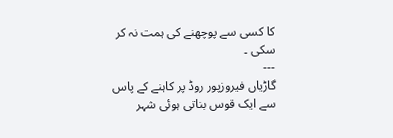کا کسی سے پوچھنے کی ہمت نہ کر سکی ۔
---
گاڑیاں فیروزپور روڈ پر کاہنے کے پاس سے ایک قوس بناتی ہوئی شہر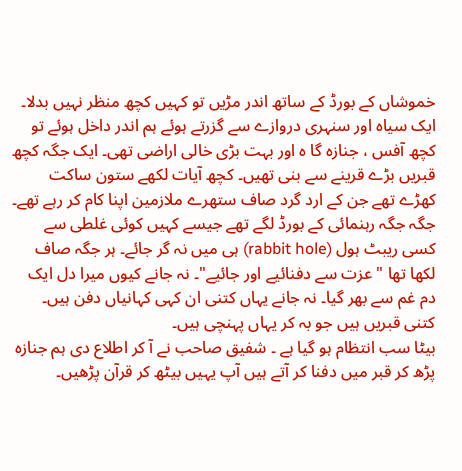خموشاں کے بورڈ کے ساتھ اندر مڑیں تو کہیں کچھ منظر نہیں بدلا۔
ایک سیاہ اور سنہری دروازے سے گزرتے ہوئے ہم اندر داخل ہوئے تو کچھ آفس ، جنازہ گا ہ اور بہت بڑی خالی اراضی تھی۔ ایک جگہ کچھ قبریں بڑے قرینے سے بنی تھیں۔ کچھ آیات لکھے ستون ساکت کھڑے تھے جن کے ارد گرد صاف ستھرے ملازمین اپنا کام کر رہے تھے۔ جگہ جگہ رہنمائی کے بورڈ لگے تھے جیسے کہیں کوئی غلطی سے کسی ریبٹ ہول (rabbit hole) ہی میں نہ گر جائے۔ ہر جگہ صاف لکھا تھا " عزت سے دفنائیے اور جائیے"۔ نہ جانے کیوں میرا دل ایک دم غم سے بھر گیا۔ نہ جانے یہاں کتنی ان کہی کہانیاں دفن ہیں۔ کتنی قبریں ہیں جو بہ کر یہاں پہنچی ہیں۔
بیٹا سب انتظام ہو گیا ہے ۔ شفیق صاحب نے آ کر اطلاع دی ہم جنازہ پڑھ کر قبر میں دفنا کر آتے ہیں آپ یہیں بیٹھ کر قرآن پڑھیں۔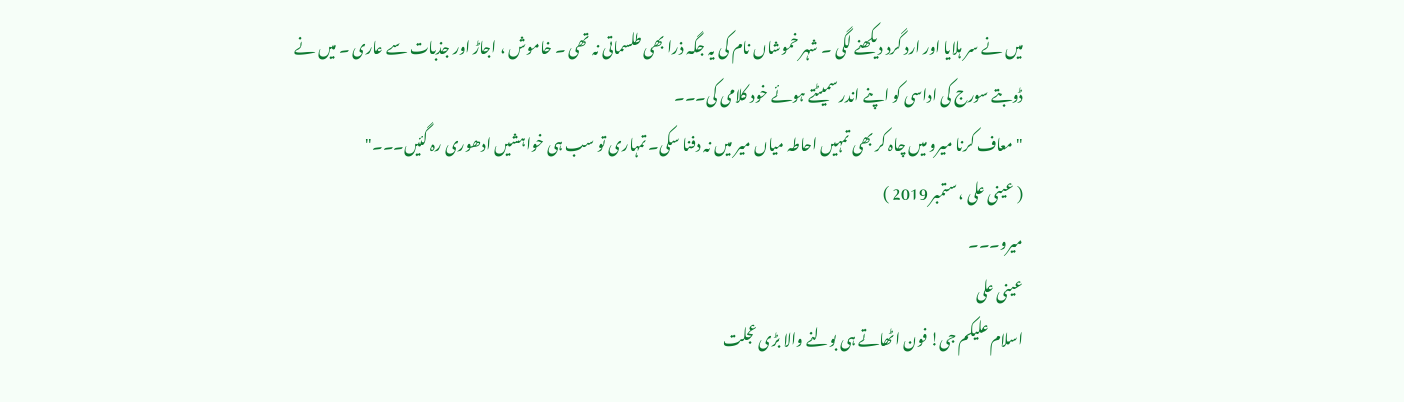میں نے سر ہلایا اور ارد گرد دیکھنے لگی ۔ شہر خموشاں نام کی یہ جگہ ذرا بھی طلسماتی نہ تھی ۔ خاموش ، اجاڑ اور جذبات سے عاری ۔ میں نے ڈوبتے سورج کی اداسی کو اپنے اندر سمیٹتے ہوئے خود کلامی کی۔۔۔
"معاف کرنا میرو میں چاہ کر بھی تمہیں احاطہ میاں میر میں نہ دفنا سکی۔ تمہاری تو سب ہی خواہشیں ادھوری رہ گئیں۔۔۔"
( عینی علی ، ستمبر 2019 )
میرو۔۔۔
عینی علی
اسلام علیکم جی! فون اٹھاتے ہی بولنے والا بڑی عجلت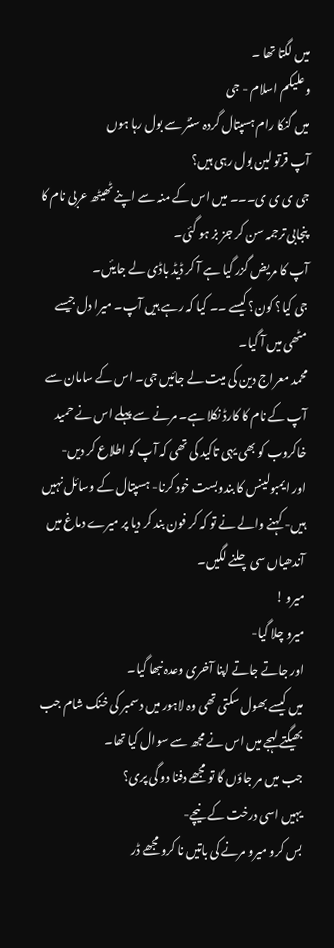میں لگتا تھا ۔
وعلیکم اسلام - جی
میں گنکا رام ہسپتال گردہ سنٹر سے بول رہا ہوں
آپ قرتو لین بول رہی ہیں؟
جی ی ی ی۔۔۔ میں اس کے منہ سے اپنے ٹھیٹھ عربی نام کا پنجابی ترجمہ سن کر جز بز ہو گئی۔
آپ کا مریض گزر گیا ہے آ کر ڈیڈ باڈی لے جایئں۔
جی کیا؟ کون؟ کیسے ۔۔ کیا کہ رہے ہیں آپ۔ میرا دل جیسے مٹھی میں آ گیا۔
محمد معراج دین کی میت لے جائیں جی۔ اس کے سامان سے آپ کے نام کا کارڈ نکلا ہے۔ مرنے سے پہلے اس نے حمید خاکروب کو بھی یہی تاکید کی تھی کہ آپ کو اطلاع کر دیں-
اور ایمبولینس کا بندوبست خود کرنا- ہسپتال کے وسائل نہیں ہیں- کہنے والے نے تو کہ کر فون بند کر دیا پر میرے دماغ میں آندھیاں سی چلنے لگیں۔
میرو !
میرو چلا گیا-
اور جاتے جاتے اپنا آخری وعدہ نبھا گیا۔
میں کیسے بھول سکتی تھی وہ لاہور میں دسمبر کی خنک شام جب بھیگتے لہجے میں اس نے مجھ سے سوال کیا تھا۔
جب میں مر جاؤں گا تو مجھے دفنا دو گی پری؟
یہیں اسی درخت کے نیچے-
بس کرو میرو مرنے کی باتیں نا کرو مجھے ڈر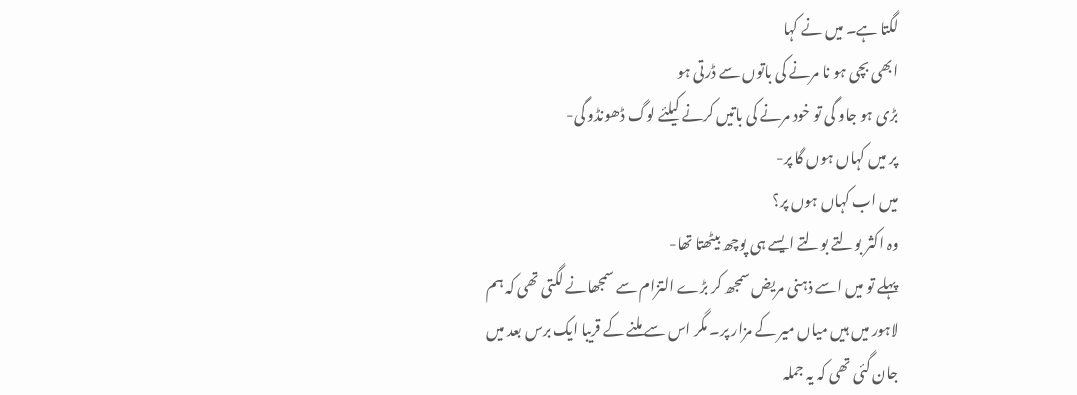لگتا ہے۔ میں نے کہا
ابھی بچی ہو نا مرنے کی باتوں سے ڈرتی ہو
بڑی ہو جاو گی تو خود مرنے کی باتیں کرنے کیلئے لوگ ڈھونڈو گی-
پر میں کہاں ہوں گا پر-
میں اب کہاں ہوں پر؟
وہ اکثر بولتے بولتے ایسے ہی پوچھ بیٹھتا تھا-
پہلے تو میں اسے ذہنی مریض سمجھ کر بڑے التزام سے سمجھانے لگتی تھی کہ ہم لاہور میں ہیں میاں میر کے مزار پر۔ مگر اس سے ملنے کے قریبا ایک برس بعد میں جان گئی تھی کہ یہ جملہ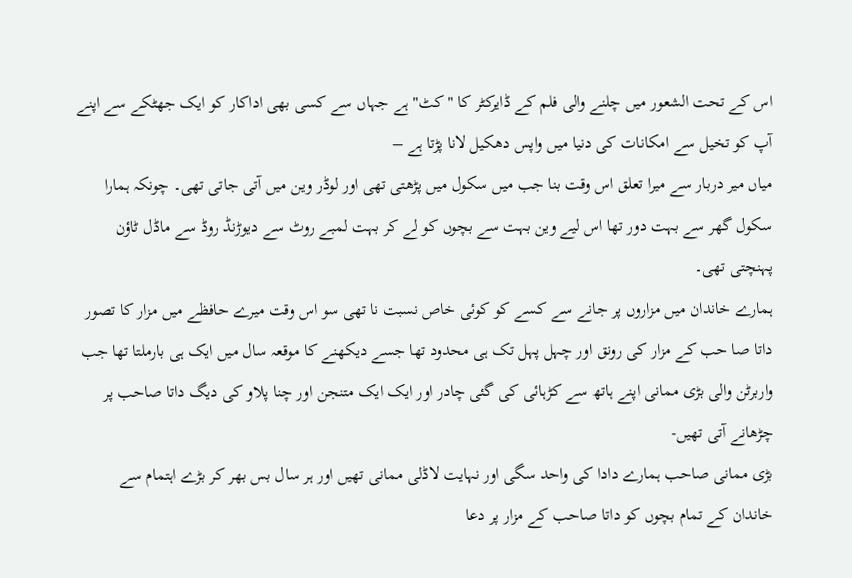اس کے تحت الشعور میں چلنے والی فلم کے ڈایرکٹر کا "کٹ" ہے جہاں سے کسی بھی اداکار کو ایک جھٹکے سے اپنے آپ کو تخیل سے امکانات کی دنیا میں واپس دھکیل لانا پڑتا ہے –
میاں میر دربار سے میرا تعلق اس وقت بنا جب میں سکول میں پڑھتی تھی اور لوڈر وین میں آتی جاتی تھی۔ چونکہ ہمارا سکول گھر سے بہت دور تھا اس لیے وین بہت سے بچوں کو لے کر بہت لمبے روٹ سے دیوڑنڈ روڈ سے ماڈل ٹاؤن پہنچتی تھی۔
ہمارے خاندان میں مزاروں پر جانے سے کسے کو کوئی خاص نسبت نا تھی سو اس وقت میرے حافظے میں مزار کا تصور داتا صا حب کے مزار کی رونق اور چہل پہل تک ہی محدود تھا جسے دیکھنے کا موقعہ سال میں ایک ہی بارملتا تھا جب واربرٹن والی بڑی ممانی اپنے ہاتھ سے کڑہائی کی گئی چادر اور ایک ایک متنجن اور چنا پلاو کی دیگ داتا صاحب پر چڑھانے آتی تھیں-
بڑی ممانی صاحب ہمارے دادا کی واحد سگی اور نہایت لاڈلی ممانی تھیں اور ہر سال بس بھر کر بڑے اہتمام سے خاندان کے تمام بچوں کو داتا صاحب کے مزار پر دعا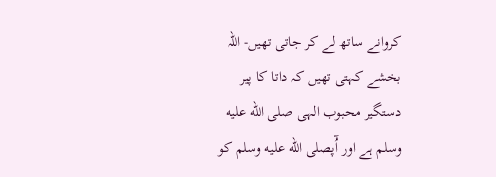کروانے ساتھ لے کر جاتی تھیں- اللہ بخشے کہتی تھیں کہ داتا کا پیر دستگیر محبوب الہی صلى الله عليه وسلم ہے اور آُپصلى الله عليه وسلم کو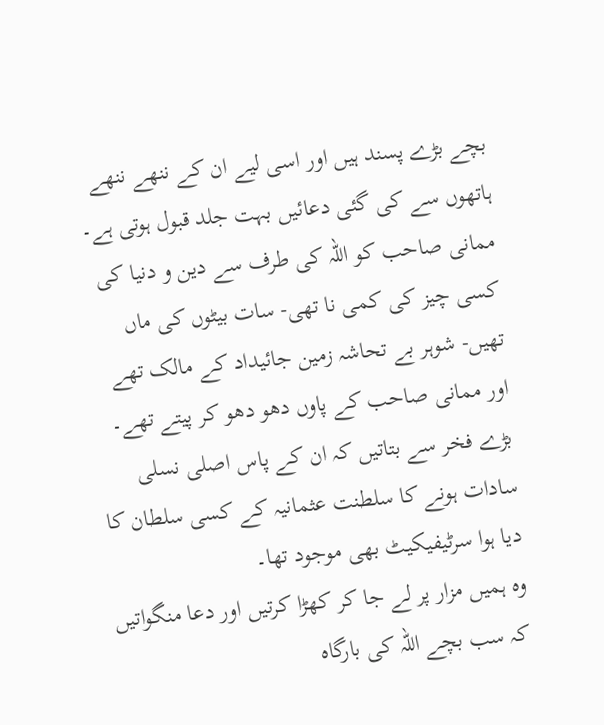بچے بڑے پسند ہیں اور اسی لیے ان کے ننھے ننھے ہاتھوں سے کی گئی دعائیں بہت جلد قبول ہوتی ہے۔
ممانی صاحب کو اللہ کی طرف سے دین و دنیا کی کسی چیز کی کمی نا تھی- سات بیٹوں کی ماں تھیں- شوہر بے تحاشہ زمین جائیداد کے مالک تھے اور ممانی صاحب کے پاوں دھو دھو کر پیتے تھے۔ بڑے فخر سے بتاتیں کہ ان کے پاس اصلی نسلی سادات ہونے کا سلطنت عثمانیہ کے کسی سلطان کا دیا ہوا سرٹیفیکیٹ بھی موجود تھا۔
وہ ہمیں مزار پر لے جا کر کھڑا کرتیں اور دعا منگواتیں کہ سب بچے اللہ کی بارگاہ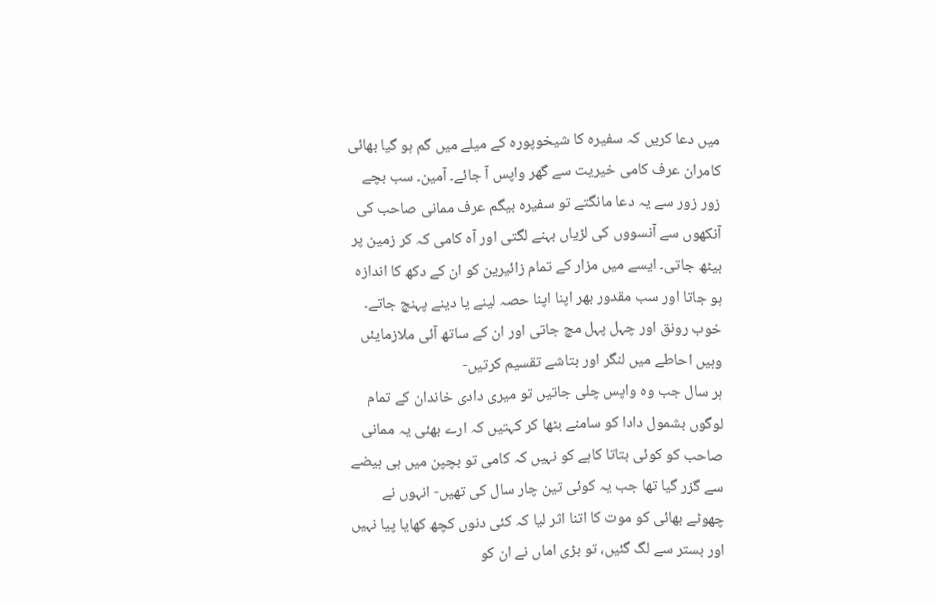میں دعا کریں کہ سفیرہ کا شیخوپورہ کے میلے میں گم ہو گیا بھائی کامران عرف کامی خیریت سے گھر واپس آ جائے۔ آمین۔ سب بچے زور زور سے یہ دعا مانگتے تو سفیرہ بیگم عرف ممانی صاحب کی آنکھوں سے آنسووں کی لڑیاں بہنے لگتی اور آہ کامی کہ کر زمین پر بیٹھ جاتی۔ ایسے میں مزار کے تمام زائیرین کو ان کے دکھ کا اندازہ ہو جاتا اور سب مقدور بھر اپنا اپنا حصہ لینے یا دینے پہنچ جاتے۔ خوب رونق اور چہل پہل مچ جاتی اور ان کے ساتھ آئی ملازمایئں وہیں احاطے میں لنگر اور بتاشے تقسیم کرتیں-
ہر سال جب وہ واپس چلی جاتیں تو میری دادی خاندان کے تمام لوگوں بشمول دادا کو سامنے بٹھا کر کہتیں کہ ارے بھئی یہ ممانی صاحب کو کوئی بتاتا کاہے کو نہیں کہ کامی تو بچپن میں ہی ہیضے سے گزر گیا تھا جب یہ کوئی تین چار سال کی تھیں- انہوں نے چھوٹے بھائی کو موت کا اتنا اثر لیا کہ کئی دنوں کچھ کھایا پیا نہیں اور بستر سے لگ گئیں، تو بڑی اماں نے ان کو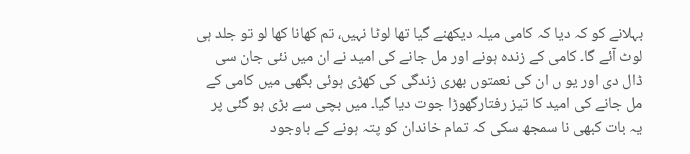بہلانے کو کہ دیا کہ کامی میلہ دیکھنے گیا تھا لوٹا نہیں، تم کھانا کھا لو تو جلد ہی لوٹ آئے گا۔ کامی کے زندہ ہونے اور مل جانے کی امید نے ان میں نئی جان سی ڈال دی اور یو ں ان کی نعمتوں بھری زندگی کی کھڑی ہوئی بگھی میں کامی کے مل جانے کی امید کا تیز رفتارگھوڑا جوت دیا گیا۔ میں بچی سے بڑی ہو گئی پر یہ بات کبھی نا سمجھ سکی کہ تمام خاندان کو پتہ ہونے کے باوجود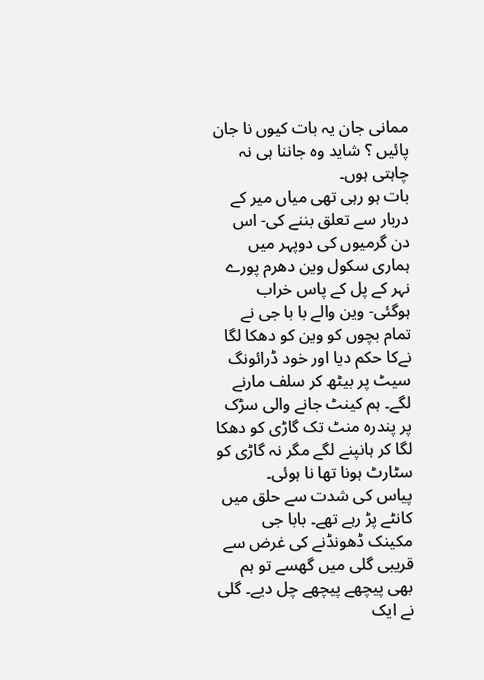ممانی جان یہ بات کیوں نا جان پائیں ؟ شاید وہ جاننا ہی نہ چاہتی ہوں۔
بات ہو رہی تھی میاں میر کے دربار سے تعلق بننے کی- اس دن گرمیوں کی دوپہر میں ہماری سکول وین دھرم پورے نہر کے پل کے پاس خراب ہوگئی- وین والے با با جی نے تمام بچوں کو وین کو دھکا لگا نےکا حکم دیا اور خود ڈرائونگ سیٹ پر بیٹھ کر سلف مارنے لگے۔ ہم کینٹ جانے والی سڑک پر پندرہ منٹ تک گاڑی کو دھکا لگا کر ہانپنے لگے مگر نہ گاڑی کو سٹارٹ ہونا تھا نا ہوئی۔
پیاس کی شدت سے حلق میں کانٹے پڑ رہے تھے۔ بابا جی مکینک ڈھونڈنے کی غرض سے قریبی گلی میں گھسے تو ہم بھی پیچھے پیچھے چل دیے۔ گلی نے ایک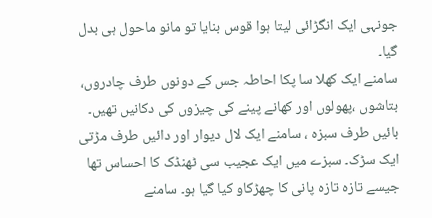جونہی ایک انگڑائی لیتا ہوا قوس بنایا تو مانو ماحول ہی بدل گیا۔
سامنے ایک کھلا سا پکا احاطہ جس کے دونوں طرف چادروں، بتاشوں ،پھولوں اور کھانے پینے کی چیزوں کی دکانیں تھیں۔ بائیں طرف سبزہ ، سامنے ایک لال دیوار اور دائیں طرف مڑتی ایک سڑک۔ سبزے میں ایک عجیب سی ٹھنڈک کا احساس تھا جیسے تازہ تازہ پانی کا چھڑکاو کیا گیا ہو۔ سامنے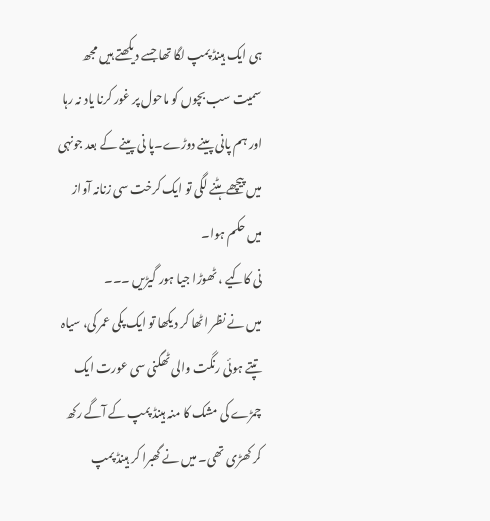ہی ایک ہینڈ پمپ لگا تھا جسے دیکھتے ہیں مجھ سمیت سب بچوں کو ماحول پر غور کرنا یاد نہ رہا اور ہم پانی پینے دوڑے۔پا نی پینے کے بعد جونہی میں پیچھے ہٹنے لگی تو ایک کرخت سی زنانہ آواز میں حکم ہوا۔
نی کاکیے ، ٹھوڑا جیا ہور گیڑیں ۔۔۔
میں نے نظر اٹھا کر دیکھا تو ایک پکی عمر کی، سیاہ تپتے ہوئی رنگت والی ٹھگنی سی عورت ایک چمڑے کی مشک کا منہ ہینڈ پمپ کے آگے رکھ کر کھڑی تھی۔ میں نے گھبرا کر ہینڈ پمپ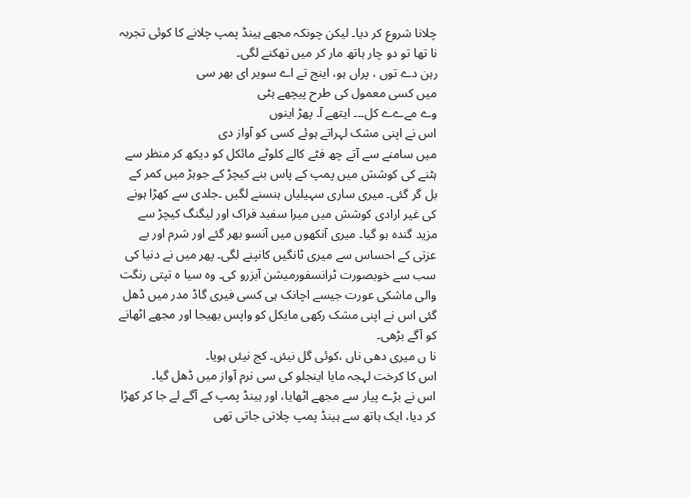چلانا شروع کر دیا۔ لیکن چونکہ مجھے ہینڈ پمپ چلانے کا کوئی تجربہ نا تھا تو دو چار ہاتھ مار کر میں تھکنے لگی۔
رہن دے توں ، پراں ہو، اینج تے اے سویر ای بھر سی
میں کسی معمول کی طرح پیچھے ہٹی
وے مےےے کل۔۔۔ ایتھے آ۔ پھڑ اینوں
اس نے اپنی مشک لہراتے ہوئے کسی کو آواز دی
میں سامنے سے آتے چھ فٹے کالے کلوٹے مائکل کو دیکھ کر منظر سے ہٹنے کی کوشش میں پمپ کے پاس بنے کیچڑ کے جوہڑ میں کمر کے بل گر گئی۔ میری ساری سہیلیاں ہنسنے لگیں ۔جلدی سے کھڑا ہونے کی غیر ارادی کوشش میں میرا سفید فراک اور لیگنگ کیچڑ سے مزید گندہ ہو گیا۔ میری آنکھوں میں آنسو بھر گئے اور شرم اور بے عزتی کے احساس سے میری ٹانگیں کانپنے لگی۔ پھر میں نے دنیا کی سب سے خوبصورت ٹرانسفورمیشن آبزرو کی۔ وہ سیا ہ تپتی رنگت والی ماشکی عورت جیسے اچانک ہی کسی فیری گاڈ مدر میں ڈھل گئی اس نے اپنی مشک رکھی مایکل کو واپس بھیجا اور مجھے اٹھانے کو آگے بڑھی۔
نا ں میری دھی ناں ،کوئی گل نیئں۔ کج نیئں ہویا۔
اس کا کرخت لہجہ مایا اینجلو کی سی نرم آواز میں ڈھل گیا۔
اس نے بڑے پیار سے مجھے اٹھایا، اور ہینڈ پمپ کے آگے لے جا کر کھڑا کر دیا، ایک ہاتھ سے ہینڈ پمپ چلاتی جاتی تھی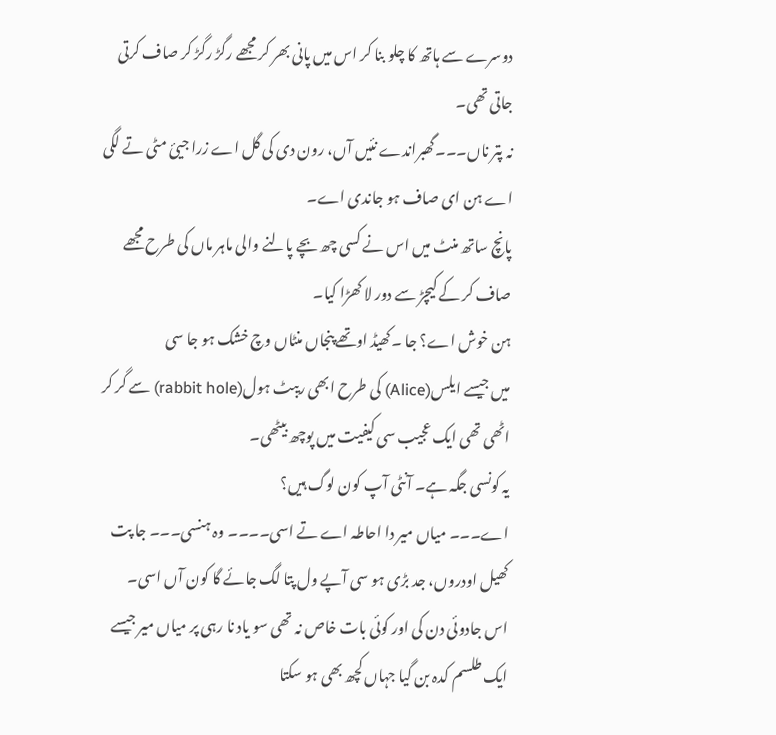دوسرے سے ہاتھ کا چلو بنا کر اس میں پانی بھر کر مجھے رگڑ رگڑ کر صاف کرتی جاتی تھی۔
نہ پتر ناں۔۔۔گھبراندے نئیں آں، رون دی کی گل اے زرا جیئ مٹی تے لگی اے ہن ای صاف ہو جاندی اے۔
پانچ ساتھ منٹ میں اس نے کسی چھ بچے پالنے والی ماہر ماں کی طرح مجھے صاف کر کے کیچڑ سے دور لا کھڑا کیا۔
ہن خوش اے؟ جا ۔کھیڈ اوتھے پنجاں منٹاں وچ خشک ہو جا سی
میں جیسے ایلس(Alice) کی طرح ابھی ریبٹ ہول(rabbit hole) سے گر کر اٹھی تھی ایک عجیب سی کیفیت میں پوچھ بیٹھی۔
یہ کونسی جگہ ہے۔ آنٹی آپ کون لوگ ہیں؟
اے۔۔۔ میاں میر دا احاطہ اے تے اسی۔۔۔۔ وہ ہنسی۔۔۔ جا پت کھیل اودروں، جد بڑی ہو سی آپے ول پتا لگ جائے گا کون آں اسی۔
اس جادوئی دن کی اور کوئی بات خاص نہ تھی سو یاد نا رہی پر میاں میر جیسے ایک طلسم کدہ بن گیا جہاں کچھ بھی ہو سکتا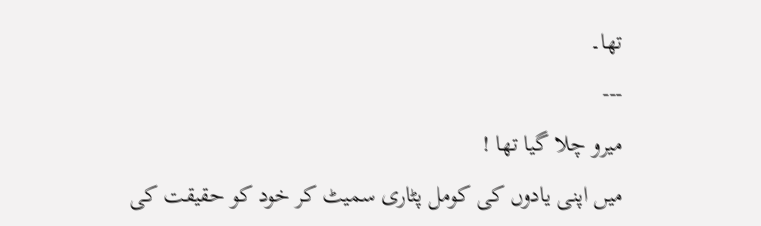تھا۔
---
میرو چلا گیا تھا !
میں اپنی یادوں کی کومل پٹاری سمیٹ کر خود کو حقیقت کی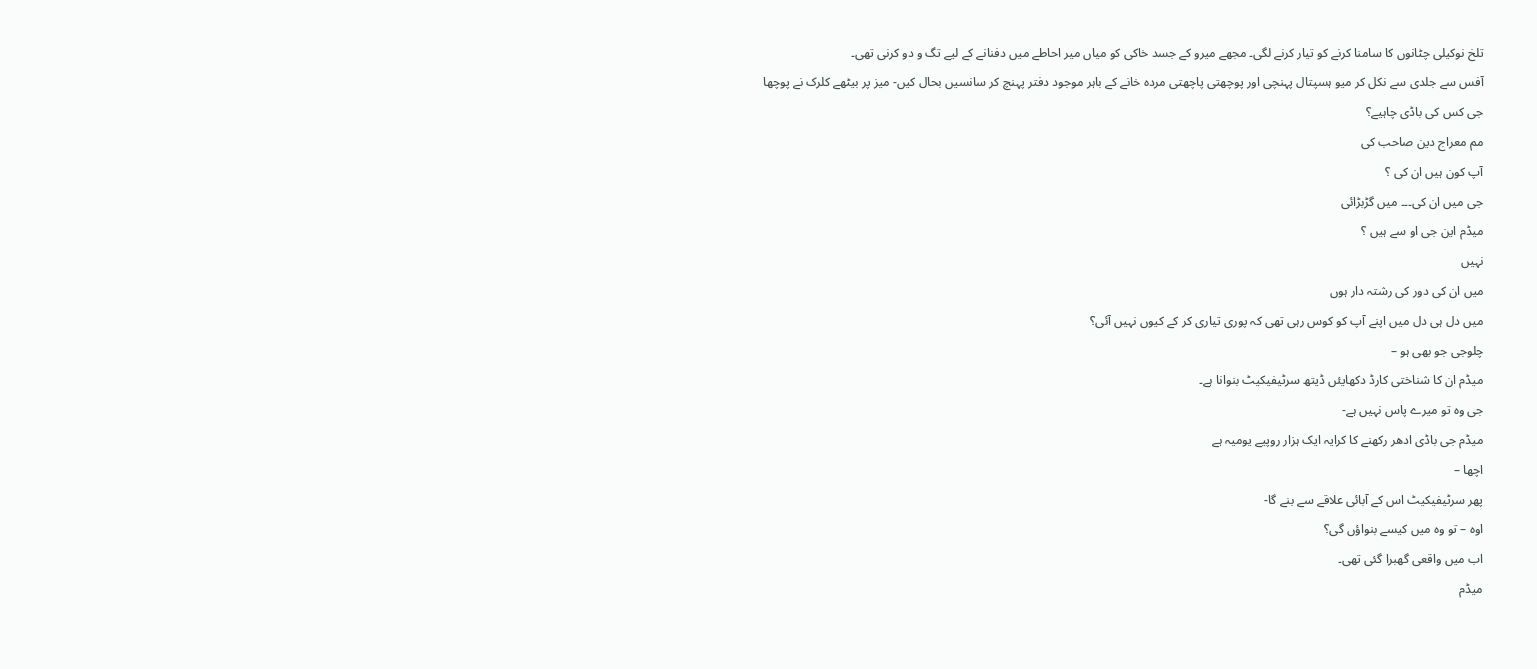تلخ نوکیلی چٹانوں کا سامنا کرنے کو تیار کرنے لگی۔ مجھے میرو کے جسد خاکی کو میاں میر احاطے میں دفنانے کے لیے تگ و دو کرنی تھی۔
آفس سے جلدی سے نکل کر میو ہسپتال پہنچی اور پوچھتی پاچھتی مردہ خانے کے باہر موجود دفتر پہنچ کر سانسیں بحال کیں- میز پر بیٹھے کلرک نے پوچھا
جی کس کی باڈی چاہیے؟
مم معراج دین صاحب کی
آپ کون ہیں ان کی ؟
جی میں ان کی۔۔۔ میں گڑبڑائی
میڈم این جی او سے ہیں ؟
نہیں
میں ان کی دور کی رشتہ دار ہوں
میں دل ہی دل میں اپنے آپ کو کوس رہی تھی کہ پوری تیاری کر کے کیوں نہیں آئی؟
چلوجی جو بھی ہو –
میڈم ان کا شناختی کارڈ دکھایئں ڈیتھ سرٹیفیکیٹ بنوانا ہے۔
جی وہ تو میرے پاس نہیں ہے-
میڈم جی باڈی ادھر رکھنے کا کرایہ ایک ہزار روپیے یومیہ ہے
اچھا –
پھر سرٹیفیکیٹ اس کے آبائی علاقے سے بنے گا-
اوہ – تو وہ میں کیسے بنواؤں گی؟
اب میں واقعی گھبرا گئی تھی۔
میڈم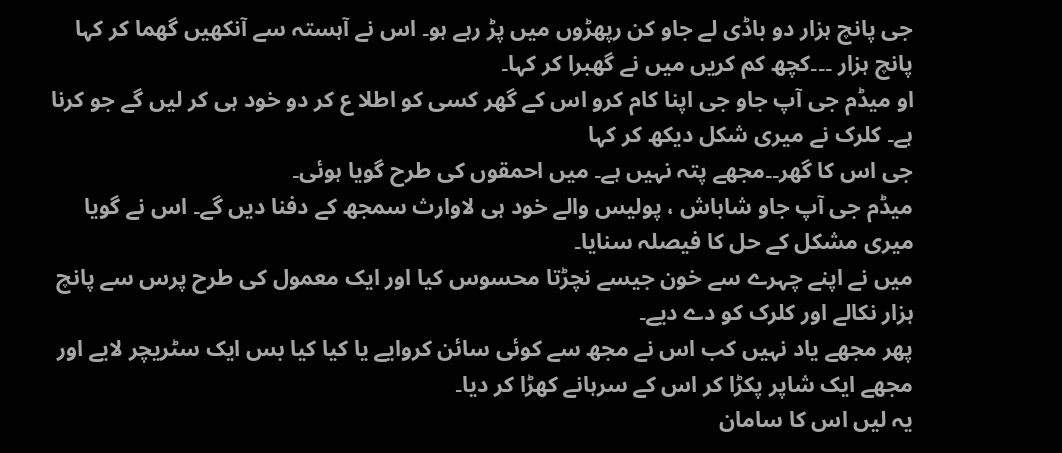جی پانچ ہزار دو باڈی لے جاو کن رپھڑوں میں پڑ رہے ہو۔ اس نے آہستہ سے آنکھیں گھما کر کہا
پانچ ہزار ۔۔۔کچھ کم کریں میں نے گھبرا کر کہا۔
او میڈم جی آپ جاو جی اپنا کام کرو اس کے گھر کسی کو اطلا ع کر دو خود ہی کر لیں گے جو کرنا ہے۔ کلرک نے میری شکل دیکھ کر کہا
جی اس کا گھر۔۔مجھے پتہ نہیں ہے۔ میں احمقوں کی طرح گویا ہوئی۔
میڈم جی آپ جاو شاباش ، پولیس والے خود ہی لاوارث سمجھ کے دفنا دیں گے۔ اس نے گویا میری مشکل کے حل کا فیصلہ سنایا۔
میں نے اپنے چہرے سے خون جیسے نچڑتا محسوس کیا اور ایک معمول کی طرح پرس سے پانچ ہزار نکالے اور کلرک کو دے دیے۔
پھر مجھے یاد نہیں کب اس نے مجھ سے کوئی سائن کروایے یا کیا کیا بس ایک سٹریچر لایے اور مجھے ایک شاپر پکڑا کر اس کے سرہانے کھڑا کر دیا۔
یہ لیں اس کا سامان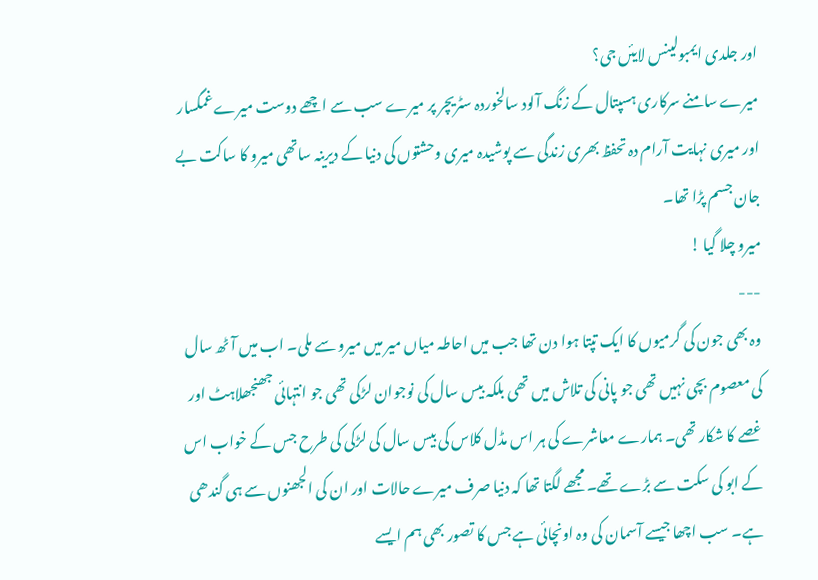اور جلدی ایمبولینس لایئں جی؟
میرے سامنے سرکاری ہسپتال کے زنگ آلود سالخوردہ سٹریچر پر میرے سب سے اچھے دوست میرے غمگسار اور میری نہایت آرام دہ تحفظ بھری زندگی سے پوشیدہ میری وحشتوں کی دنیا کے دیرینہ ساتھی میرو کا ساکت بے جان جسم پڑا تھا۔
میرو چلا گیا !
---
وہ بھی جون کی گرمیوں کا ایک تپتا ہوا دن تھا جب میں احاطہ میاں میر میں میرو سے ملی۔ اب میں آٹھ سال کی معصوم بچی نہیں تھی جو پانی کی تلاش میں تھی بلکہ بیس سال کی نوجوان لڑکی تھی جو انتہائی جھنجھلاہٹ اور غصے کا شکار تھی۔ ہمارے معاشرے کی ہر اس مڈل کلاس کی بیس سال کی لڑکی کی طرح جس کے خواب اس کے ابو کی سکت سے بڑے تھے۔ مجھے لگتا تھا کہ دنیا صرف میرے حالات اور ان کی الجھنوں سے ہی گندھی ہے۔ سب اچھا جیسے آسمان کی وہ اونچائی ہے جس کا تصور بھی ہم ایسے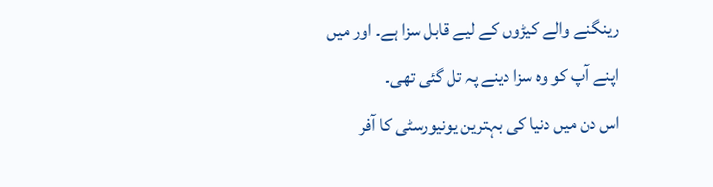رینگنے والے کیڑوں کے لیے قابل سزا ہے۔ اور میں اپنے آپ کو وہ سزا دینے پہ تل گئی تھی۔
اس دن میں دنیا کی بہترین یونیورسٹی کا آفر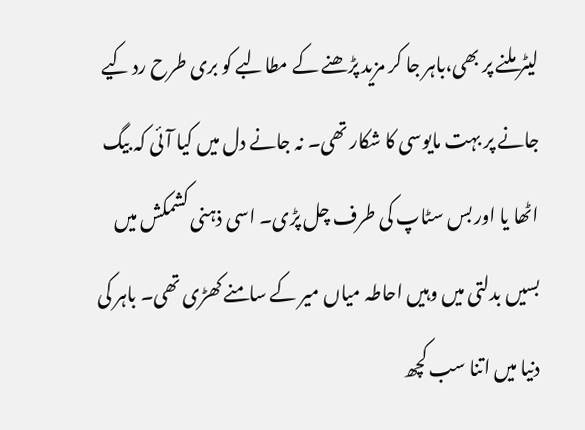لیٹر ملنے پر بھی،باہر جا کر مزید پڑھنے کے مطالبے کو بری طرح رد کیے جانے پر بہت مایوسی کا شکار تھی۔ نہ جانے دل میں کیا آئی کہ بیگ اٹھا یا اور بس سٹاپ کی طرف چل پڑی۔ اسی ذہنی کشمکش میں بسیں بدلتی میں وہیں احاطہ میاں میر کے سامنے کھڑی تھی۔ باہر کی دنیا میں اتنا سب کچھ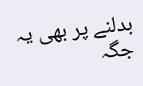بدلنے پر بھی یہ جگہ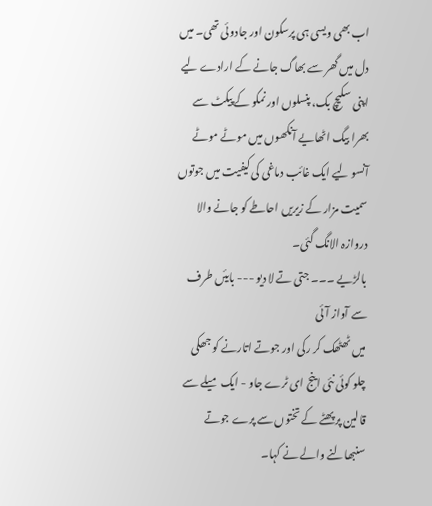اب بھی ویسی ہی پرسکون اور جادوئی تھی۔ میں دل میں گھر سے بھاگ جانے کے ارادے لیے اپنی سکیچ بک، پنسلوں اور نمکو کے پیکٹ سے بھرا بیگ اٹھایے آنکھوں میں موٹے موٹے آنسو لیے ایک غائب دماغی کی کیفیت میں جوتوں سمیت مزار کے زیریں احاطے کو جانے والا دروازہ الانگ گئی۔
بالڑیے ۔۔۔ جتی تے لا دیو --- بایئں طرف سے آواز آئی
میں ٹھٹھک کر رکی اور جوتے اتارنے کو جھکی
چلو کوئی نئی اینج ای ٹرے جاو - ایک میلے سے قالین پر پھٹے کے تختوں سے پرے جوتے سنبھالنے والے نے کہا۔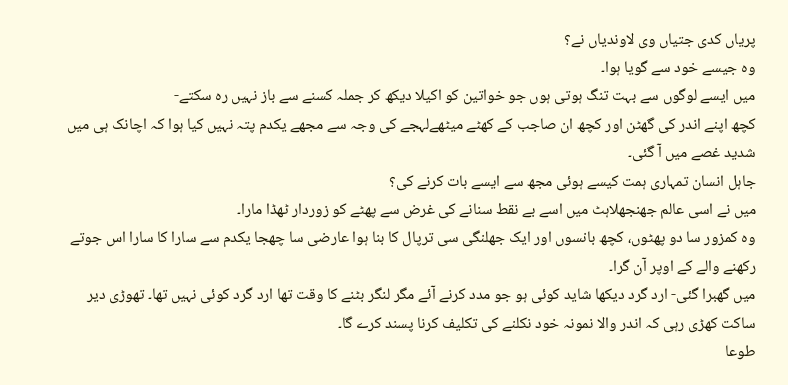پریاں کدی جتیاں وی لاوندیاں نے؟
وہ جیسے خود سے گویا ہوا۔
میں ایسے لوگوں سے بہت تنگ ہوتی ہوں جو خواتین کو اکیلا دیکھ کر جملہ کسنے سے باز نہیں رہ سکتے-
کچھ اپنے اندر کی گھٹن اور کچھ ان صاجب کے کھٹے میٹھےلہجے کی وجہ سے مجھے یکدم پتہ نہیں کیا ہوا کہ اچانک ہی میں شدید غصے میں آ گئی۔
جاہل انسان تمہاری ہمت کیسے ہوئی مجھ سے ایسے بات کرنے کی؟
میں نے اسی عالم جھنجھلاہٹ میں اسے بے نقط سنانے کی غرض سے پھٹے کو زوردار ٹھڈا مارا۔
وہ کمزور سا دو پھٹوں، کچھ بانسوں اور ایک جھلنگی سی ترپال کا بنا ہوا عارضی سا چھجا یکدم سے سارا کا سارا اس جوتے رکھنے والے کے اوپر آن گرا۔
میں گھبرا گئی- ارد گرد دیکھا شاید کوئی ہو جو مدد کرنے آئے مگر لنگر بٹنے کا وقت تھا ارد گرد کوئی نہیں تھا۔ تھوڑی دیر ساکت کھڑی رہی کہ اندر والا نمونہ خود نکلنے کی تکلیف کرنا پسند کرے گا۔
طوعا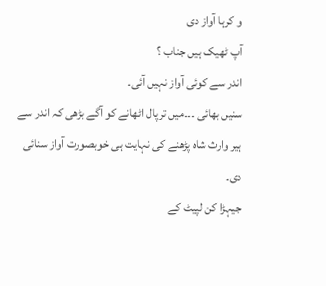و کرہا آواز دی
آپ ٹھیک ہیں جناب ؟
اندر سے کوئی آواز نہیں آئی۔
سنیں بھائی ۔۔۔میں ترپال اٹھانے کو آگے بڑھی کہ اندر سے ہیر وارث شاہ پڑھنے کی نہایت ہی خوبصورت آواز سنائی دی۔
جیہڑا کن لپیٹ کے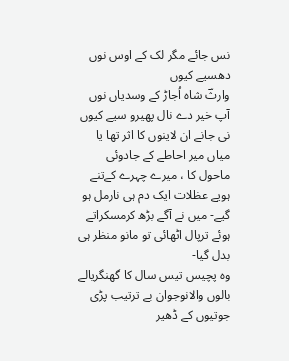نس جائے مگر لک کے اوس نوں دھسیے کیوں
وارثؔ شاہ اُجاڑ کے وسدیاں نوں آپ خیر دے نال پھیرو سیے کیوں
نی جانے ان لاینوں کا اثر تھا یا میاں میر احاطے کے جادوئی ماحول کا ، میرے چہرے کےتنے ہویے عظلات ایک دم ہی نارمل ہو گیے- میں نے آگے بڑھ کرمسکراتے ہوئے ترپال اٹھائی تو مانو منظر ہی بدل گیا-
وہ پچیس تیس سال کا گھنگریالے بالوں والانوجوان بے ترتیب پڑی جوتیوں کے ڈھیر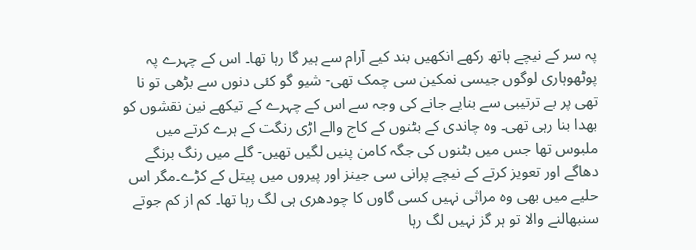پہ سر کے نیچے ہاتھ رکھے انکھیں بند کیے آرام سے ہیر گا رہا تھا۔ اس کے چہرے پہ پوٹھوہاری لوگوں جیسی نمکین سی چمک تھی- شیو گو کئی دنوں سے بڑھی تو نا تھی پر بے ترتیبی سے بنایے جانے کی وجہ سے اس کے چہرے کے تیکھے نین نقشوں کو بھدا بنا رہی تھی۔ وہ چاندی کے بٹنوں کے کاج والے اڑی رنگت کے ہرے کرتے میں ملبوس تھا جس میں بٹنوں کی جگہ کامن پنیں لگیں تھیں- گلے میں رنگ برنگے دھاگے اور تعویز کرتے کے نیچے پرانی سی جینز اور پیروں میں پیتل کے کڑے۔مگر اس حلیے میں بھی وہ مراثی نہیں کسی گاوں کا چودھری ہی لگ رہا تھا۔ کم از کم جوتے سنبھالنے والا تو ہر گز نہیں لگ رہا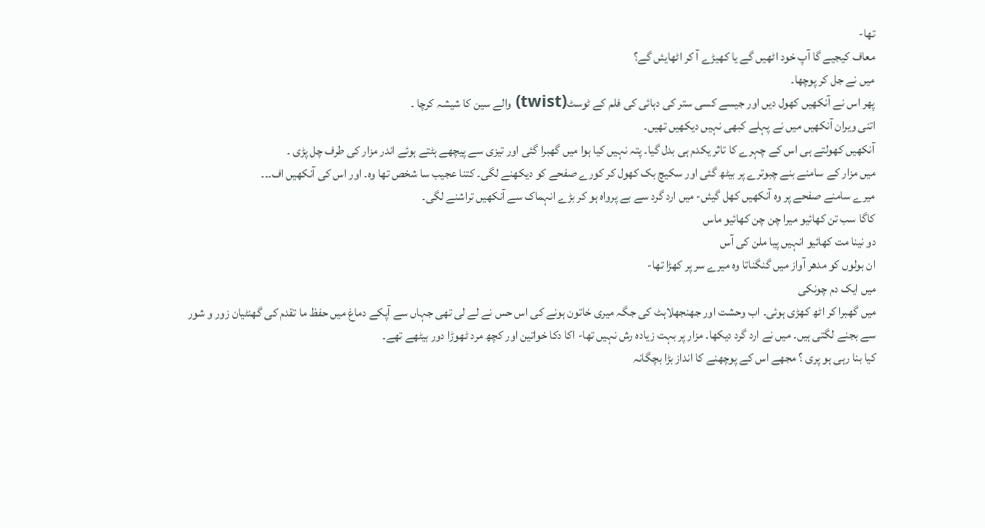تھا-
معاف کیجیے گا آپ خود اٹھیں گے یا کھیڑے آ کر اٹھایئں گے؟
میں نے جل کر پوچھا۔
پھر اس نے آنکھیں کھول دیں اور جیسے کسی ستر کی دہائی کی فلم کے ٹوسٹ(twist) والے سین کا شیشہ کرچا ۔
اتنی ویران آنکھیں میں نے پہلے کبھی نہیں دیکھیں تھیں۔
آنکھیں کھولتے ہی اس کے چہرے کا تاثر یکدم ہی بدل گیا۔ پتہ نہیں کیا ہوا میں گھبرا گئی اور تیزی سے پیچھے ہٹتے ہوئے اندر مزار کی طرف چل پڑی ۔
میں مزار کے سامنے بنے چبوترے پر بیٹھ گئی اور سکیچ بک کھول کر کورے صفحے کو دیکھنے لگی۔ کتنا عجیب سا شخص تھا وہ۔ اور اس کی آنکھیں اف۔۔۔
میرے سامنے صفحے پر وہ آنکھیں کھل گیئں- میں ارد گرد سے بے پرواہ ہو کر بڑے انہماک سے آنکھیں تراشنے لگی۔
کاگا سب تن کھائیو میرا چن چن کھائیو ماس
دو نینا مت کھائیو انہیں پیا ملن کی آس
ان بولوں کو مدھر آواز میں گنگناتا وہ میرے سر پر کھڑا تھا-
میں ایک دم چونکی
میں گھبرا کر اٹھ کھڑی ہوئی۔ اب وحشت اور جھنجھلاہٹ کی جگہ میری خاتون ہونے کی اس حس نے لے لی تھی جہاں سے آپکے دماغ میں حفظ ما تقدم کی گھنٹیان زور و شور سے بجنے لگتی ہیں۔ میں نے ارد گرد دیکھا۔ مزار پر بہت زیادہ رش نہیں تھا- اکا دکا خواتین اور کچھ مرد ٹھوڑا دور بیٹھے تھے۔
کیا بنا رہی ہو پری ؟ مجھے اس کے پوچھنے کا انداز بڑا بچگانہ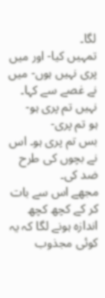لگا۔
تمہیں کیا- اور میں پری نہیں ہوں- میں نے غصے سے کہا۔
نہیں تم پری ہو-
ہو تم پری-
بس تم پری ہو۔ اس نے بچوں کی طرح ضد کی۔
مجھے اس سے بات کر کے کچھ کچھ اندازہ ہونے لگا کہ یہ کوئی مجذوب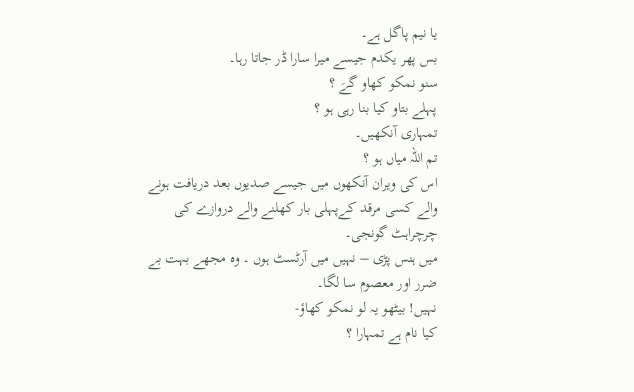یا نیم پاگل ہے۔
بس پھر یکدم جیسے میرا سارا ڈر جاتا رہا۔
سنو نمکو کھاو گےَ ؟
پہلے بتاو کیا بنا رہی ہو ؟
تمہاری آنکھیں۔
تم اللہ میاں ہو ؟
اس کی ویران آنکھوں میں جیسے صدیوں بعد دریافت ہونے والے کسی مرقد کےپہلی بار کھلنے والے دروازے کی چرچراہٹ گونجی۔
میں ہنس پڑی – نہیں میں آرٹسٹ ہوں ۔ وہ مجھے بہت بے ضرر اور معصوم سا لگا۔
نہیں! بیٹھو یہ لو نمکو کھاؤ-
کیا نام ہے تمہارا ؟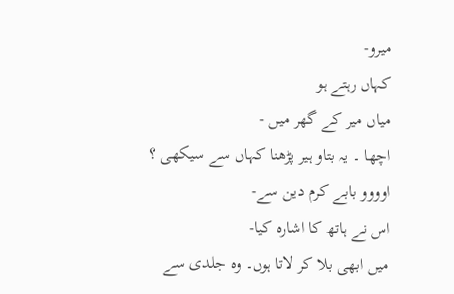میرو-
کہاں رہتے ہو
میاں میر کے گھر میں -
اچھا ۔ یہ بتاو ہیر پڑھنا کہاں سے سیکھی ؟
اوووو بابے کرم دین سے-
اس نے ہاتھ کا اشارہ کیا-
میں ابھی بلا کر لاتا ہوں۔ وہ جلدی سے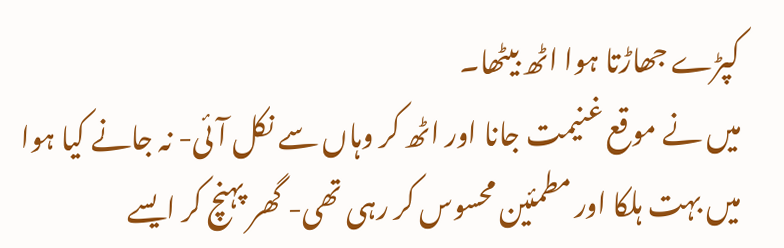کپڑے جھاڑتا ہوا اٹھ بیٹھا۔
میں نے موقع غنیمت جانا اور اٹھ کر وہاں سے نکل آئی- نہ جانے کیا ہوا میں بہت ہلکا اور مطمئین محسوس کر رہی تھی- گھر پہنچ کر ایسے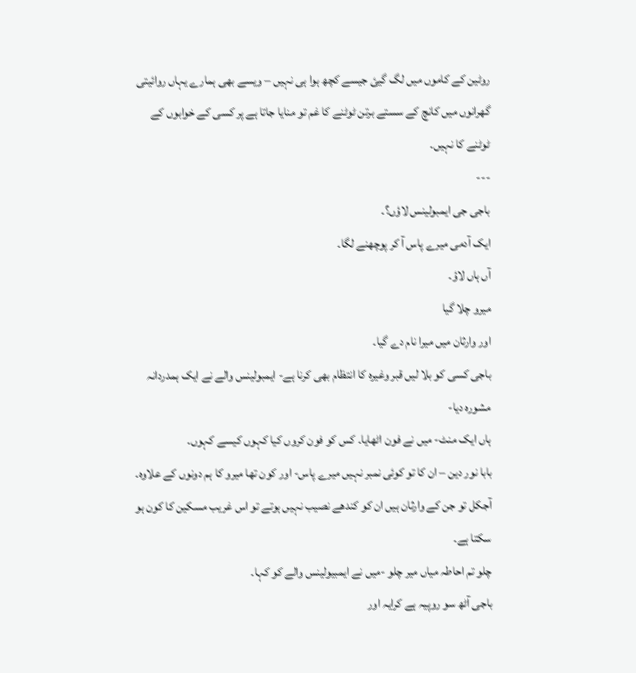روٹین کے کاموں میں لگ گیئ جیسے کچھ ہوا ہی نہیں – ویسے بھی ہمارے یہاں روائیتی گھرانوں میں کانچ کے سستے برتن ٹوٹنے کا غم تو منایا جاتا ہے پر کسی کے خوابوں کے ٹوٹنے کا نہیں۔
---
باجی جی ایمبولینس لاؤں؟۔
ایک آدمی میرے پاس آ کر پوچھنے لگا۔
آں ہاں لاؤ۔
میرو چلا گیا
اور وارثان میں میرا نام دے گیا۔
باجی کسی کو بلا لیں قبر وغیرہ کا انتظام بھی کرنا ہے- ایمبولینس والے نے ایک ہمدردانہ مشورہ دیا-
ہاں ایک منٹ- میں نے فون اٹھایا۔ کس کو فون کروں کیا کہوں کیسے کہوں۔
بابا نور دین – ان کا تو کوئی نمبر نہیں میرے پاس- اور کون تھا میرو کا ہم دونوں کے علاوہ۔ آجکل تو جن کے وارثان ہیں ان کو کندھے نصیب نہیں ہوتے تو اس غریب مسکین کا کون ہو سکتا ہے۔
چلو تم احاطہ میاں میر چلو -میں نے ایمبیولینس والے کو کہا۔
باجی آٹھ سو روپیہ ہے کرایہ اور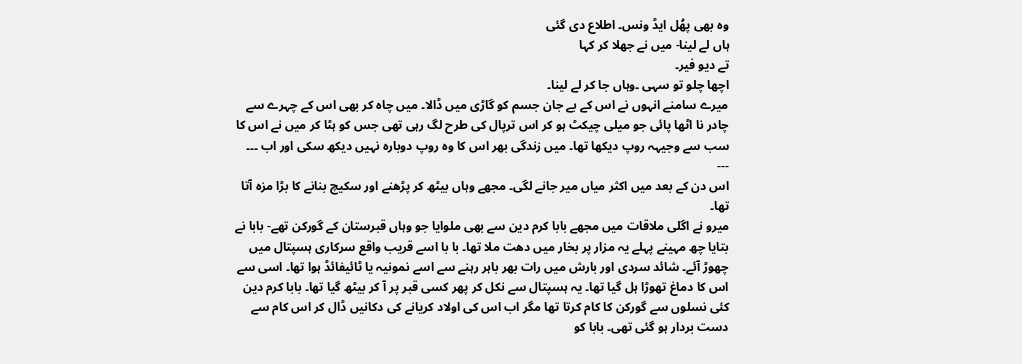وہ بھی پھُل ایڈ ونس۔ اطلاع دی گئی
ہاں لے لینا- میں نے جھلا کر کہا
تے دیو فیر۔
اچھا چلو تو سہی ۔وہاں جا کر لے لینا۔
میرے سامنے انہوں نے اس کے بے جان جسم کو گاڑی میں ڈالا۔ میں چاہ کر بھی اس کے چہرے سے چادر نا اٹھا پائی جو میلی چیکٹ ہو کر اس ترپال کی طرح لگ رہی تھی جس کو ہٹا کر میں نے اس کا سب سے وجیہہ روپ دیکھا تھا۔ میں زندگی بھر اس کا وہ روپ دوبارہ نہیں دیکھ سکی اور اب ۔۔۔
---
اس دن کے بعد میں اکثر میاں میر جانے لگی۔ مجھے وہاں بیٹھ کر پڑھنے اور سکیچ بنانے کا بڑا مزہ آتا تھا۔
میرو نے اگلی ملاقات میں مجھے بابا کرم دین سے بھی ملوایا جو وہاں قبرستان کے گورکن تھے- بابا نے بتایا چھ مہینے پہلے یہ مزار پر بخار میں دھت ملا تھا۔ با با اسے قریب واقع سرکاری ہسپتال میں چھوڑ آئے۔ شائد سردی اور بارش میں رات بھر باہر رہنے سے اسے نمونیہ یا ٹائیفائڈ ہوا تھا۔ اسی سے اس کا دماغ تھوڑا ہل گیا تھا۔ یہ ہسپتال سے نکل کر پھر کسی قبر پر آ کر بیٹھ گیا تھا۔ بابا کرم دین کئی نسلوں سے گورکن کا کام کرتا تھا مگر اب اس کی اولاد کریانے کی دکانیں ڈال کر اس کام سے دست بردار ہو گئی تھی۔ بابا کو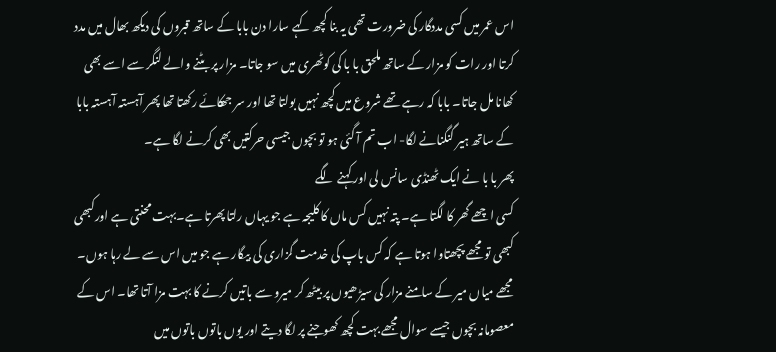اس عمر میں کسی مددگار کی ضرورت تھی یہ بنا کچھ کہے سارا دن بابا کے ساتھ قبروں کی دیکھ بھال میں مدد کرتا اور رات کو مزار کے ساتھ ملحق با با کی کوٹھری میں سو جاتا۔ مزار پر بٹنے والے لنگر سے اسے بھی کھانا مل جاتا۔ بابا کہ رہے تھے شروع میں کچھ نہیں بولتا تھا اور سر جھکائے رکھتا تھا پھر آہستہ آہستہ بابا کے ساتھ ہیر گنگنانے لگا- اب تم آ گئی ہو تو بچوں جیسی حرکتیں بھی کرنے لگا ہے۔
پھر با با نے ایک ٹھنڈی سانس لی اور کہنے لگے
کسی اچھے گھر کا لگتا ہے۔ پتہ نہیں کس ماں کا کلیجہ ہے جو یہاں رلتا پھرتا ہے۔بہت محنتی ہے اورکبھی کبھی تو مجھے پچھتاوا ہوتا ہے کہ کس باپ کی خدمت گزاری کی بیگار ہے جو میں اس سے لے رہا ہوں۔
مجھے میاں میر کے سامنے مزار کی سیڑھیوں پر بیٹھ کر میرو سے باتیں کرنے کا بہت مزا آتا تھا۔ اس کے معصومانہ بچوں جیسے سوال مجھے بہت کچھ کھوجنے پر لگا دیتے اور یوں باتوں باتوں میں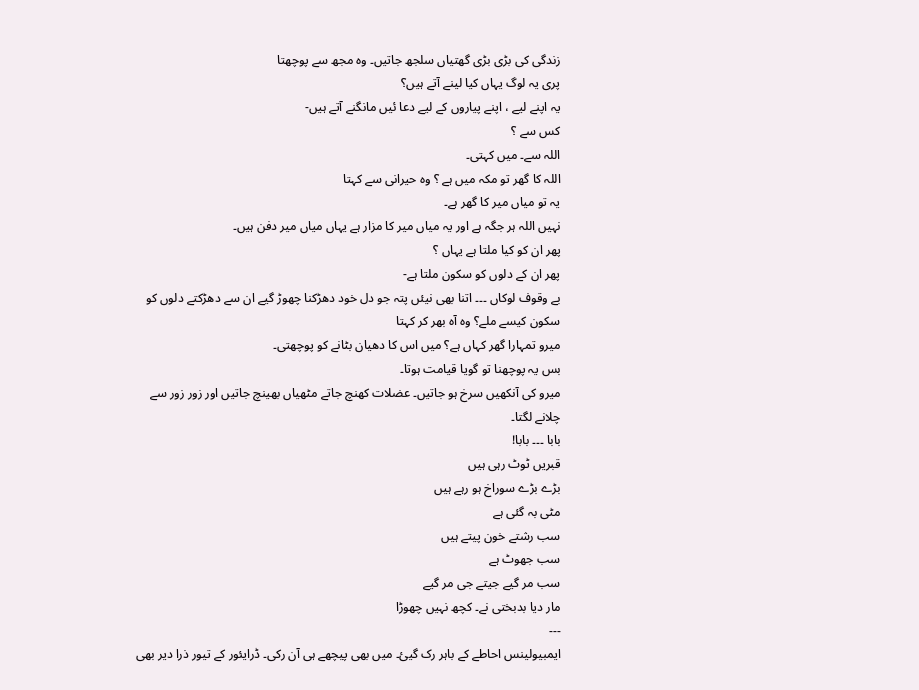زندگی کی بڑی بڑی گھتیاں سلجھ جاتیں۔ وہ مجھ سے پوچھتا
پری یہ لوگ یہاں کیا لینے آتے ہیں؟
یہ اپنے لیے ، اپنے پیاروں کے لیے دعا ئیں مانگنے آتے ہیں-
کس سے ؟
اللہ سے۔ میں کہتی۔
اللہ کا گھر تو مکہ میں ہے ؟ وہ حیرانی سے کہتا
یہ تو میاں میر کا گھر ہے۔
نہیں اللہ ہر جگہ ہے اور یہ میاں میر کا مزار ہے یہاں میاں میر دفن ہیں۔
پھر ان کو کیا ملتا ہے یہاں ؟
پھر ان کے دلوں کو سکون ملتا ہے-
بے وقوف لوکاں ۔۔۔ اتنا بھی نیئں پتہ جو دل خود دھڑکنا چھوڑ گیے ان سے دھڑکتے دلوں کو سکون کیسے ملے؟ وہ آہ بھر کر کہتا
میرو تمہارا گھر کہاں ہے؟ میں اس کا دھیان بٹانے کو پوچھتی۔
بس یہ پوچھنا تو گویا قیامت ہوتا۔
میرو کی آنکھیں سرخ ہو جاتیں۔ عضلات کھنچ جاتے مٹھیاں بھینچ جاتیں اور زور زور سے چلانے لگتا۔
بابا ۔۔۔ بابا!
قبریں ٹوٹ رہی ہیں
بڑے بڑے سوراخ ہو رہے ہیں
مٹی بہ گئی ہے
سب رشتے خون پیتے ہیں
سب جھوٹ ہے
سب مر گیے جیتے جی مر گیے
مار دیا بدبختی نے۔ کچھ نہیں چھوڑا
---
ایمبیولینس احاطے کے باہر رک گیئ۔ میں بھی پیچھے ہی آن رکی۔ ڈرایئور کے تیور ذرا دیر بھی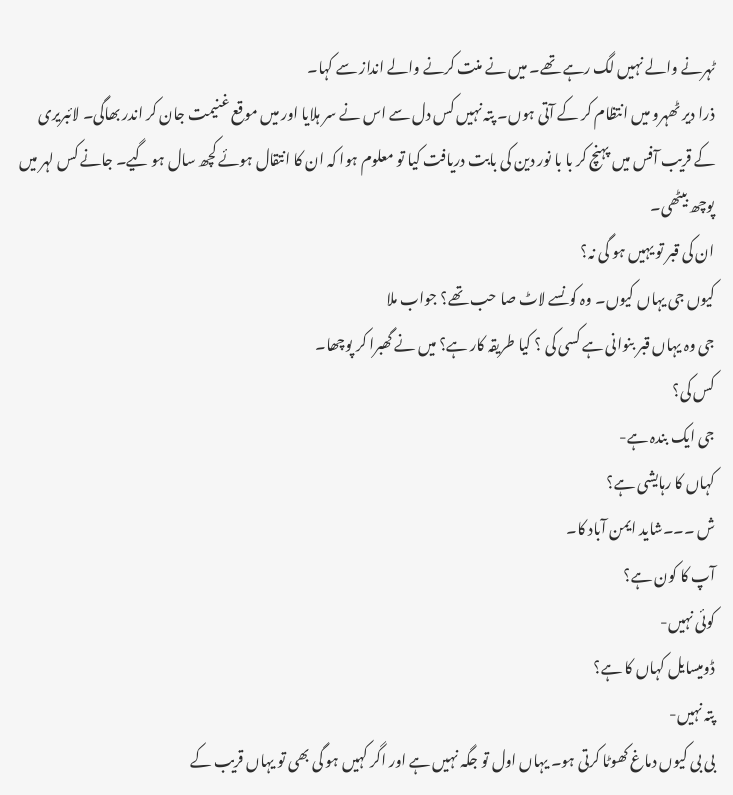ٹہرنے والے نہیں لگ رہے تھے۔ میں نے منت کرنے والے انداز سے کہا۔
ذرا دیر ٹھہرو میں انتظام کر کے آتی ہوں۔ پتہ نہیں کس دل سے اس نے سر ہلایا اور میں موقع غنیمت جان کر اندر بھاگی۔ لائبریری کے قریب آفس میں پہنچ کر با با نور دین کی بابت دریافت کیا تو معلوم ہوا کہ ان کا انتقال ہوئے کچھ سال ہو گیے۔ جانے کس لہر میں پوچھ بیٹھی۔
ان کی قبر تو یہیں ہو گی نہ؟
کیوں جی یہاں کیوں۔ وہ کونسے لاٹ صا حب تھے؟ جواب ملا
جی وہ یہاں قبر بنوانی ہے کسی کی ؟ کیا طریقہ کار ہے؟ میں نے گھبرا کر پوچھا۔
کس کی؟
جی ایک بندہ ہے-
کہاں کا رہایشی ہے؟
ش ۔۔۔شاید ایمن آباد کا۔
آپ کا کون ہے؟
کوئی نہیں-
ڈومیسایل کہاں کا ہے؟
پتہ نہیں-
بی بی کیوں دماغ کھوٹا کرتی ہو۔ یہاں اول تو جگہ نہیں ہے اور اگر کہیں ہو گی بھی تو یہاں قریب کے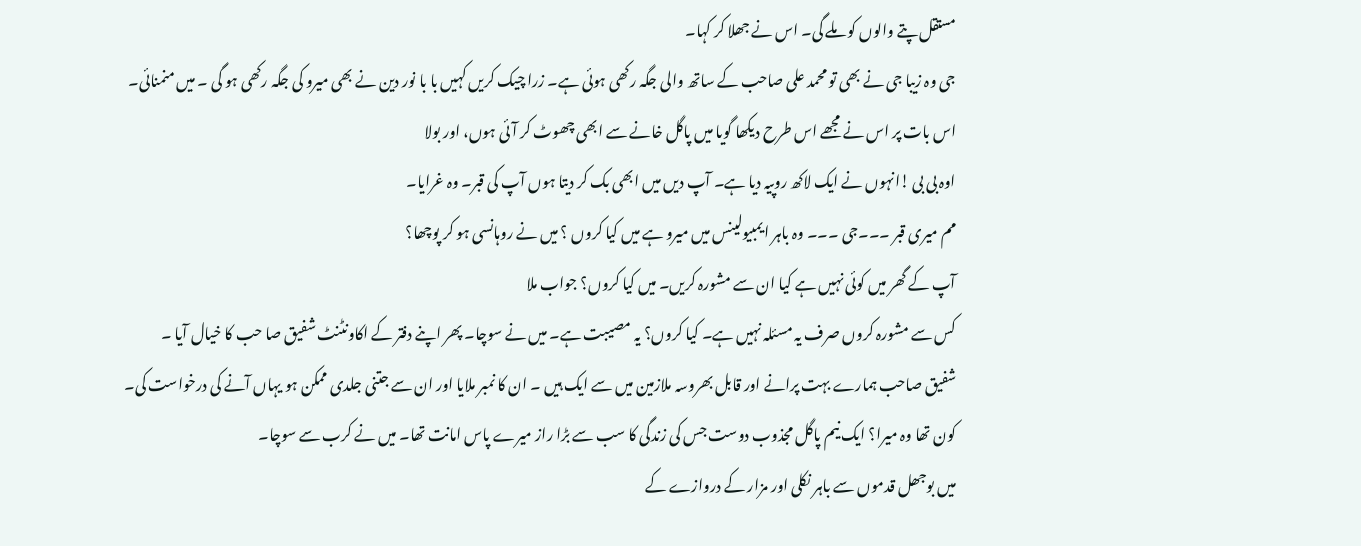مستقل پتے والوں کو ملے گی۔ اس نے جھلا کر کہا۔
جی وہ زیبا جی نے بھی تو محمد علی صاحب کے ساتھ والی جگہ رکھی ہوئی ہے۔ زرا چیک کریں کہیں با با نور دین نے بھی میرو کی جگہ رکھی ہو گی ۔ میں منمنائی۔
اس بات پر اس نے مجھے اس طرح دیکھا گویا میں پاگل خانے سے ابھی چھوٹ کر آئی ہوں، اور بولا
اوہ بی بی !انہوں نے ایک لاکھ روپیہ دیا ہے۔ آپ دیں میں ابھی بک کر دیتا ہوں آپ کی قبر۔ وہ غرایا۔
مم میری قبر ۔۔۔جی ۔۔۔ وہ باہر ایمبیولینس میں میرو ہے میں کیا کروں ؟ میں نے روہانسی ہو کر پوچھا؟
آپ کے گھر میں کوئی نہیں ہے کیا ان سے مشورہ کریں۔ میں کیا کروں؟ جواب ملا
کس سے مشورہ کروں صرف یہ مسئلہ نہیں ہے۔ کیا کروں؟ یہ مصیبت ہے۔ میں نے سوچا۔ پھر اپنے دفتر کے اکاونٹنٹ شفیق صا حب کا خیال آیا ۔
شفیق صاحب ہمارے بہت پرانے اور قابل بھروسہ ملازمین میں سے ایک ہیں ۔ ان کا نمبر ملایا اور ان سے جتنی جلدی ممکن ہو یہاں آنے کی درخواست کی۔
کون تھا وہ میرا؟ ایک نیم پاگل مجذوب دوست جس کی زندگی کا سب سے بڑا راز میرے پاس امانت تھا۔ میں نے کرب سے سوچا۔
میں بوجھل قدموں سے باہر نکلی اور مزار کے دروازے کے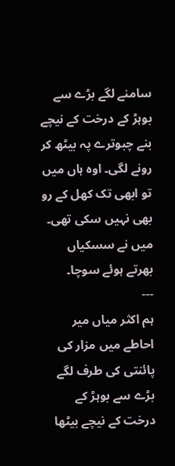سامنے لگے بڑے سے بوہڑ کے درخت کے نیچے بنے چبوترے پہ بیٹھ کر رونے لگی۔ اوہ ہاں میں تو ابھی تک کھل کے رو بھی نہیں سکی تھی۔ میں نے سسکیاں بھرتے ہوئے سوچا۔
---
ہم اکثر میاں میر احاطے میں مزار کی پائنتی کی طرف لگے بڑے سے بوہڑ کے درخت کے نیچے بیٹھا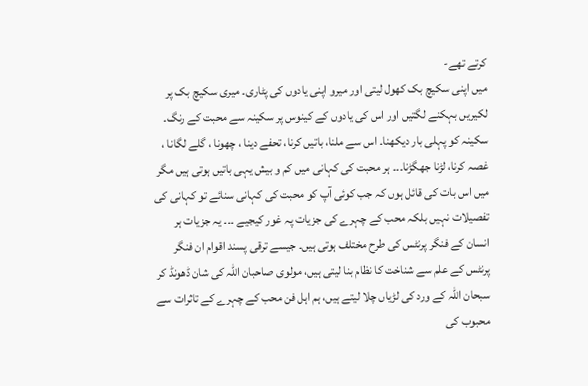کرتے تھے-
میں اپنی سکیچ بک کھول لیتی اور میرو اپنی یادوں کی پٹاری۔ میری سکیچ بک پر لکیریں بہکنے لگتیں اور اس کی یادوں کے کینوس پر سکینہ سے محبت کے رنگ۔
سکینہ کو پہلی بار دیکھنا۔ اس سے ملنا، باتیں کرنا، تحفے دینا ، چھونا ، گلے لگانا ، غصہ کرنا، لڑنا جھگڑنا۔۔۔ ہر محبت کی کہانی میں کم و بیش یہی باتیں ہوتی ہیں مگر میں اس بات کی قائل ہوں کہ جب کوئی آپ کو محبت کی کہانی سنائے تو کہانی کی تفصیلات نہیں بلکہ محب کے چہرے کی جزیات پہ غور کیجیے ۔۔۔ یہ جزیات ہر انسان کے فنگر پرنٹس کی طرح مختلف ہوتی ہیں۔ جیسے ترقی پسند اقوام ان فنگر پرنٹس کے علم سے شناخت کا نظام بنا لیتی ہیں، مولوی صاحبان اللہ کی شان ڈھونڈ کر سبحان اللہ کے ورد کی لڑیاں چلا لیتے ہیں، ہم اہل فن محب کے چہرے کے تاثرات سے محبوب کی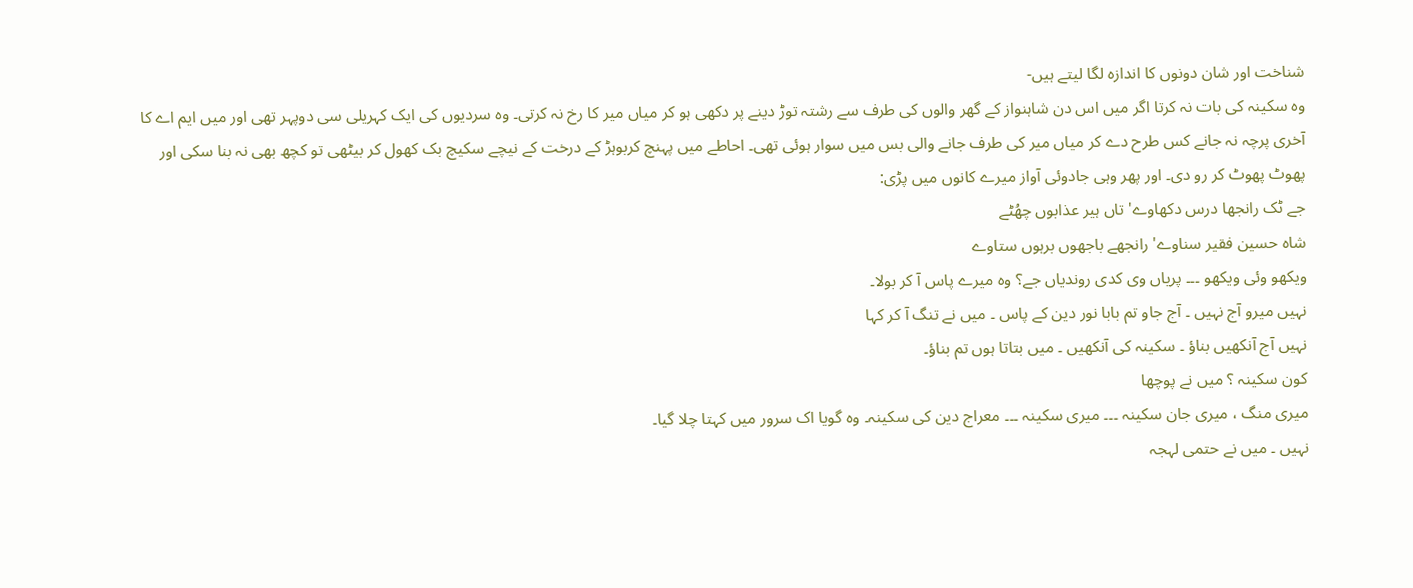شناخت اور شان دونوں کا اندازہ لگا لیتے ہیں-
وہ سکینہ کی بات نہ کرتا اگر میں اس دن شاہنواز کے گھر والوں کی طرف سے رشتہ توڑ دینے پر دکھی ہو کر میاں میر کا رخ نہ کرتی۔ وہ سردیوں کی ایک کہریلی سی دوپہر تھی اور میں ایم اے کا آخری پرچہ نہ جانے کس طرح دے کر میاں میر کی طرف جانے والی بس میں سوار ہوئی تھی۔ احاطے میں پہنچ کربوہڑ کے درخت کے نیچے سکیچ بک کھول کر بیٹھی تو کچھ بھی نہ بنا سکی اور پھوٹ پھوٹ کر رو دی۔ اور پھر وہی جادوئی آواز میرے کانوں میں پڑی:
جے ٹک رانجھا درس دکھاوے' تاں ہیر عذابوں چھُٹے
شاہ حسین فقیر سناوے' رانجھے باجھوں برہوں ستاوے
ویکھو وئی ویکھو ۔۔۔ پریاں وی کدی روندیاں جے؟ وہ میرے پاس آ کر بولا۔
نہیں میرو آج نہیں ۔ آج جاو تم بابا نور دین کے پاس ۔ میں نے تنگ آ کر کہا
نہیں آج آنکھیں بناؤ ۔ سکینہ کی آنکھیں ۔ میں بتاتا ہوں تم بناؤ۔
کون سکینہ ؟ میں نے پوچھا
میری منگ ، میری جان سکینہ ۔۔۔ میری سکینہ ۔۔۔ معراج دین کی سکینہ۔ وہ گویا اک سرور میں کہتا چلا گیا۔
نہیں ۔ میں نے حتمی لہجہ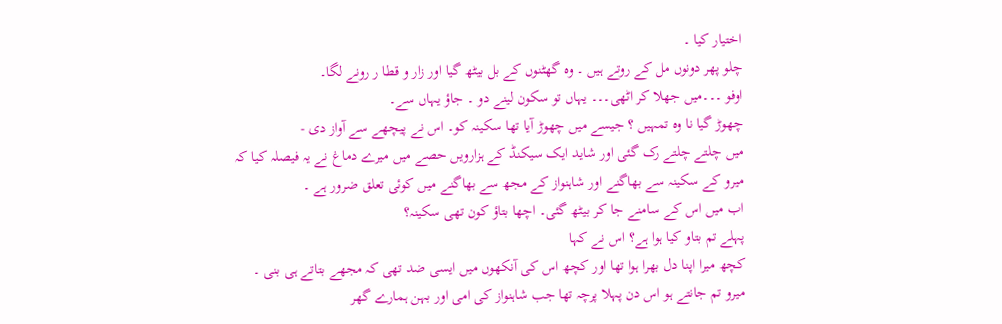اختیار کیا ۔
چلو پھر دونوں مل کے روتے ہیں ۔ وہ گھٹنوں کے بل بیٹھ گیا اور زار و قطا ر رونے لگا۔
اوفو ۔۔۔میں جھلا کر اٹھی۔۔۔ یہاں تو سکون لینے دو ۔ جاؤ یہاں سے۔
چھوڑ گیا نا وہ تمہیں ؟ جیسے میں چھوڑ آیا تھا سکینہ کو۔ اس نے پیچھے سے آواز دی -
میں چلتے چلتے رک گئی اور شاید ایک سیکنڈ کے ہزارویں حصے میں میرے دماغ نے یہ فیصلہ کیا کہ میرو کے سکینہ سے بھاگنے اور شاہنواز کے مجھ سے بھاگنے میں کوئی تعلق ضرور ہے ۔
اب میں اس کے سامنے جا کر بیٹھ گئی۔ اچھا بتاؤ کون تھی سکینہ؟
پہلے تم بتاو کیا ہوا ہے؟ اس نے کہا
کچھ میرا اپنا دل بھرا ہوا تھا اور کچھ اس کی آنکھوں میں ایسی ضد تھی کہ مجھے بتاتے ہی بنی ۔
میرو تم جانتے ہو اس دن پہلا پرچہ تھا جب شاہنواز کی امی اور بہن ہمارے گھر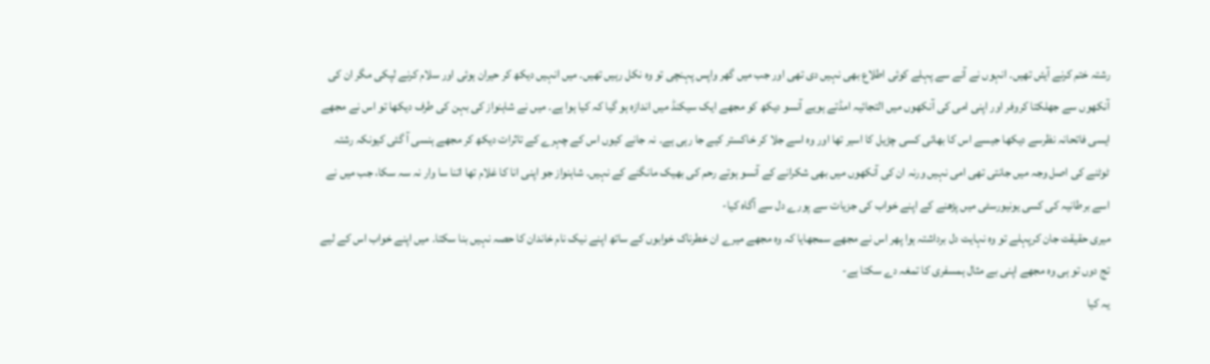رشتہ ختم کرنے آیئں تھیں۔ انہوں نے آنے سے پہلے کوئی اطلاع بھی نہیں دی تھی اور جب میں گھر واپس پہنچی تو وہ نکل رہیں تھیں۔ میں انہیں دیکھ کر حیران ہوئی اور سلام کرنے لپکی مگر ان کی آنکھوں سے جھلکتا کروفر اور اپنی امی کی آنکھوں میں التجائیہ امڈتے ہویے آنسو دیکھ کو مجھے ایک سیکنڈ میں اندازہ ہو گیا کہ کیا ہوا ہے۔ میں نے شاہنواز کی بہن کی طرف دیکھا تو اس نے مجھے ایسی فاتحانہ نظرسے دیکھا جیسے اس کا بھائی کسی چڑیل کا اسیر تھا اور وہ اسے جلا کر خاکستر کیے جا رہی ہے۔ نہ جانے کیوں اس کے چہرے کے تاثرات دیکھ کر مجھے ہنسی آ گئی کیونکہ رشتہ ٹوٹنے کی اصل وجہ میں جانتی تھی امی نہیں ورنہ ان کی آنکھوں میں بھی شکرانے کے آنسو ہوتے رحم کی بھیک مانگنے کے نہیں۔ شاہنواز جو اپنی انا کا غلام تھا اتنا سا وار نہ سہ سکا، جب میں نے اسے برطانیہ کی کسی یونیورسٹی میں پڑھنے کے اپنے خواب کی جزیات سے پورے دل سے آگاہ کیا-
میری حقیقت جان کرپہلے تو وہ نہایت دل برداشتہ ہوا پھر اس نے مجھے سمجھایا کہ وہ مجھے میرے ان خطرناک خوابوں کے ساتھ اپنے نیک نام خاندان کا حصہ نہیں بنا سکتا۔ میں اپنے خواب اس کے لیے تج دوں تو ہی وہ مجھے اپنی بے مثال ہمسفری کا تمغہ دے سکتا ہے-
یہ کیا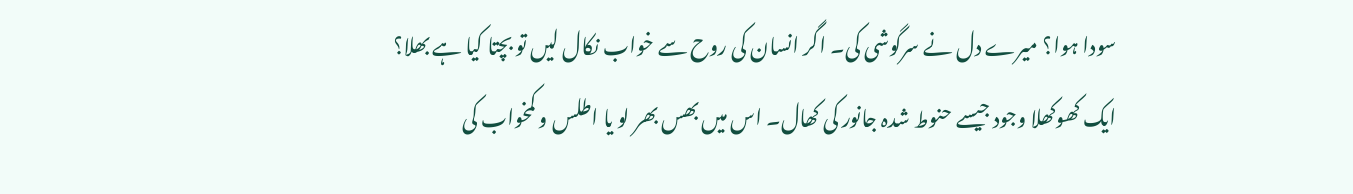سودا ہوا؟ میرے دل نے سرگوشی کی۔ اگر انسان کی روح سے خواب نکال لیں تو بچتا کیا ہے بھلا؟
ایک کھوکھلا وجود جیسے حنوط شدہ جانور کی کھال۔ اس میں بھس بھر لو یا اطلس و کمخواب کی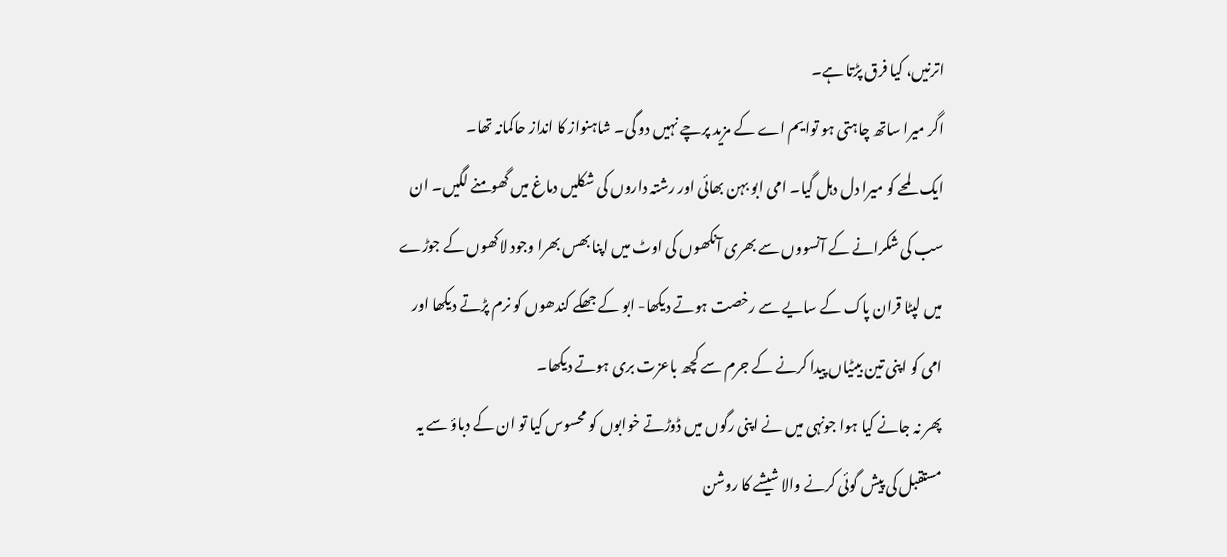اترنیں، کیا فرق پڑتا ہے۔
اگر میرا ساتھ چاہتی ہو توایم اے کے مزید پرچے نہیں دو گی۔ شاہنواز کا انداز حاکمانہ تھا۔
ایک لمحے کو میرا دل دہل گیا۔ امی ابو بہن بھائی اور رشتہ داروں کی شکلیں دماغ میں گھومنے لگیں۔ ان سب کی شکرانے کے آنسووں سے بھری آنکھوں کی اوٹ میں اپنا بھس بھرا وجود لاکھوں کے جوڑے میں لپٹا قران پاک کے سایے سے رخصت ہوتے دیکھا- ابو کے جھکے کندھوں کو نرم پڑتے دیکھا اور امی کو اپنی تین بیٹیاں پیدا کرنے کے جرم سے کچھ باعزت بری ہوتے دیکھا۔
پھر نہ جانے کیا ہوا جونہی میں نے اپنی رگوں میں ڈوڑتے خوابوں کو محسوس کیا تو ان کے دباؤ سے یہ مستقبل کی پیش گوئی کرنے والا شیشے کا روشن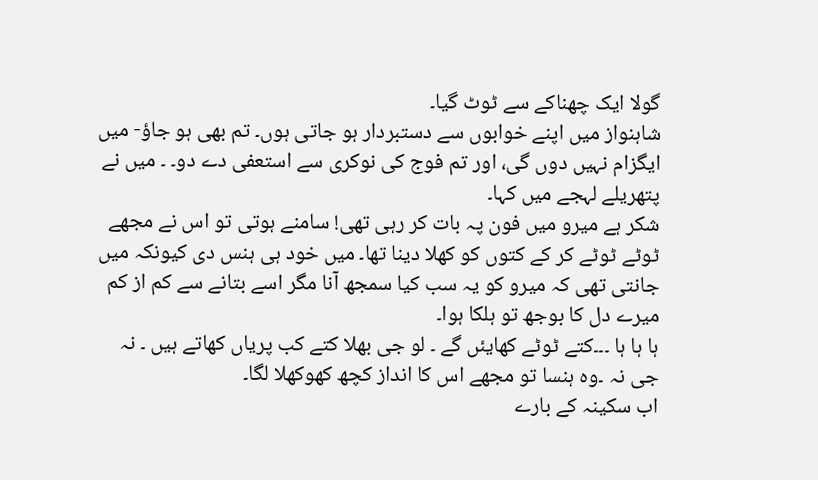گولا ایک چھناکے سے ٹوٹ گیا۔
شاہنواز میں اپنے خوابوں سے دستبردار ہو جاتی ہوں۔ تم بھی ہو جاؤ- میں ایگزام نہیں دوں گی، اور تم فوج کی نوکری سے استعفی دے دو۔ ۔ میں نے پتھریلے لہجے میں کہا۔
شکر ہے میرو میں فون پہ بات کر رہی تھی! سامنے ہوتی تو اس نے مجھے ٹوٹے ٹوٹے کر کے کتوں کو کھلا دینا تھا۔ میں خود ہی ہنس دی کیونکہ میں جانتی تھی کہ میرو کو یہ سب کیا سمجھ آنا مگر اسے بتانے سے کم از کم میرے دل کا بوجھ تو ہلکا ہوا۔
ہا ہا ہا ۔۔۔کتے ٹوٹے کھایئں گے ۔ لو جی بھلا کتے کب پریاں کھاتے ہیں ۔ نہ جی نہ ۔وہ ہنسا تو مجھے اس کا انداز کچھ کھوکھلا لگا۔
اب سکینہ کے بارے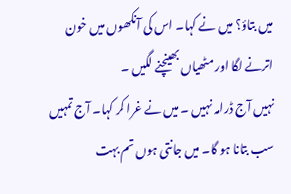میں بتاؤ؟ میں نے کہا۔ اس کی آنکھوں میں خون اترنے لگا اور مٹھیاں بھینچنے لگیں ۔
نہیں آج ڈرامہ نہیں ۔ میں نے غرا کر کہا۔ آج تمہیں سب بتانا ہو گا۔ میں جانتی ہوں تم بہت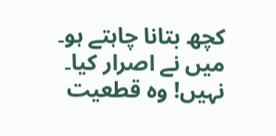کچھ بتانا چاہتے ہو۔ میں نے اصرار کیا۔
نہیں! وہ قطعیت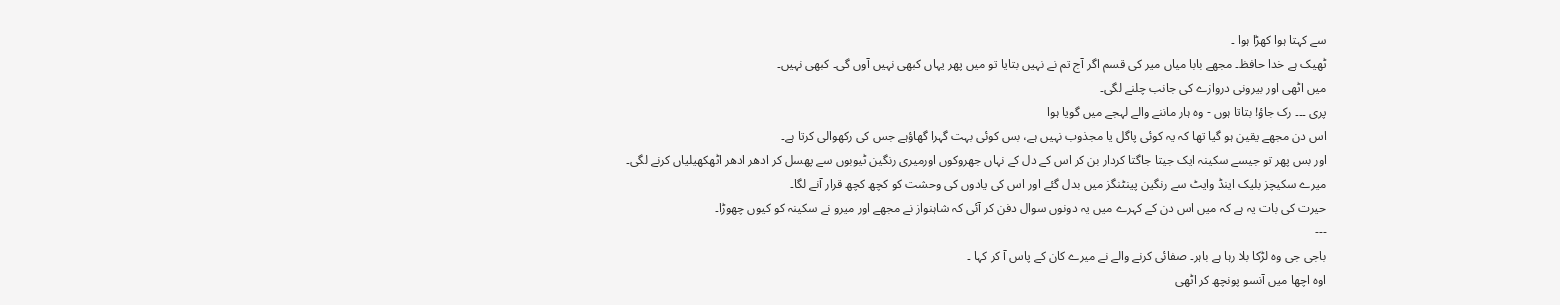سے کہتا ہوا کھڑا ہوا ۔
ٹھیک ہے خدا حافظ۔ مجھے بابا میاں میر کی قسم اگر آج تم نے نہیں بتایا تو میں پھر یہاں کبھی نہیں آوں گی۔ کبھی نہیں۔
میں اٹھی اور بیرونی دروازے کی جانب چلنے لگی۔
پری ۔۔۔ رک جاؤ! بتاتا ہوں - وہ ہار ماننے والے لہجے میں گویا ہوا
اس دن مجھے یقین ہو گیا تھا کہ یہ کوئی پاگل یا مجذوب نہیں ہے، بس کوئی بہت گہرا گھاؤہے جس کی رکھوالی کرتا ہے۔
اور بس پھر تو جیسے سکینہ ایک جیتا جاگتا کردار بن کر اس کے دل کے نہاں جھروکوں اورمیری رنگین ٹیوبوں سے پھسل کر ادھر ادھر اٹھکھیلیاں کرنے لگی۔
میرے سکیچز بلیک اینڈ وایٹ سے رنگین پینٹنگز میں بدل گئے اور اس کی یادوں کی وحشت کو کچھ کچھ قرار آنے لگا۔
حیرت کی بات یہ ہے کہ میں اس دن کے کہرے میں یہ دونوں سوال دفن کر آئی کہ شاہنواز نے مجھے اور میرو نے سکینہ کو کیوں چھوڑا۔
---
باجی جی وہ لڑکا بلا رہا ہے باہر۔ صفائی کرنے والے نے میرے کان کے پاس آ کر کہا ۔
اوہ اچھا میں آنسو پونچھ کر اٹھی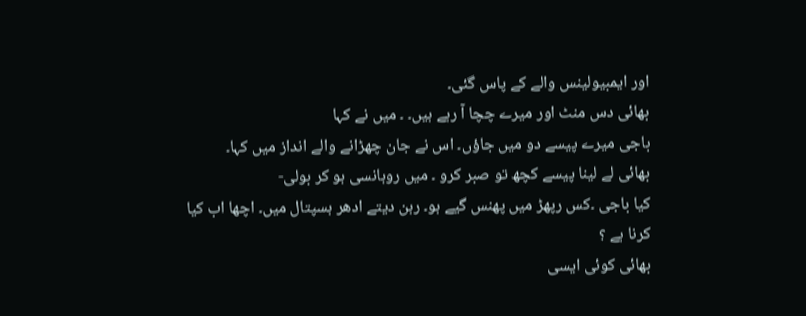اور ایمبیولینس والے کے پاس گئی۔
بھائی دس منٹ اور میرے چچا آ رہے ہیں۔ ۔ میں نے کہا
باجی میرے پیسے دو میں جاؤں۔ اس نے جان چھڑانے والے انداز میں کہا۔
بھائی لے لینا پیسے کچھ تو صبر کرو ۔ میں روہانسی ہو کر بولی-
کیا باجی ۔کس رپھڑ میں پھنس گیے ہو۔ رہن دیتے ادھر ہسپتال میں۔ اچھا اب کیا کرنا ہے ؟
بھائی کوئی ایسی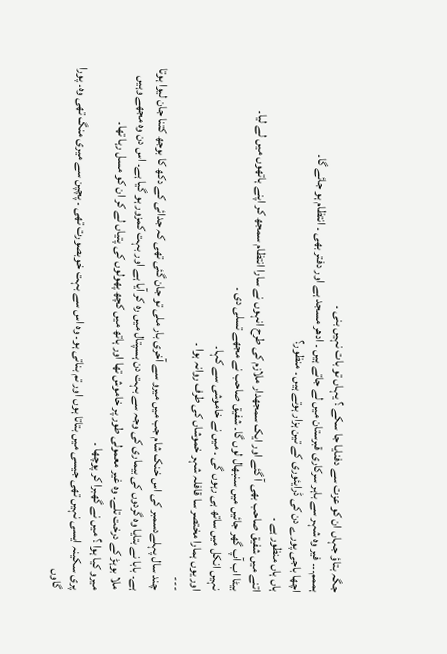جگہ بتاؤ جہاں ان کو عزت سے دفنایا جا سکے ؟ یہاں تو بات نہیں بنی ۔
ہممم۔۔۔ فیر وہ شہر سے باہر سرکاری قبرستان میں لے جاتے ہیں ۔ ادھر مسجد ہے اور دفتر بھی ۔ انتظام ہو جائے گا۔
اچھا باجی پورے دن کی ڈرایئوری کے تین ہزار ہوتے ہیں ۔ منظور؟
ہاں ہاں منظور ہے ۔
اتنے میں شفیق صاحب بھی آ گئے اور ایک سمجھدار ملازم کی طرح انہوں نے سارا انتظام سمجھ کر اپنے ہاتھوں میں لے لیا۔
بیٹا اب آپ گھر جائیں میں سنبھال لوں گا۔ شفیق صاحب نے مجھے تسلی دی ۔
نہیں انکل میں ساتھ ہی رہوں گی ۔ میں نے خاموشی سے کہا۔
اور یوں ہمارا مختصر سا قافلہ شہر خموشاں کی طرف روانہ ہوا ۔
---
چند سال پہلےدسمبر کی اس خنک شام جب میں میرو سے آخری بار ملی تو جان گئی تھی کہ جدائی کے دکھ کا بوجھ کتنا جان لیوا ہوتا ہے۔ بابا نے بتایا وہ گردوں کی بیماری کی وجہ سے بہت دن ہسپتال میں رہ کر آیا ہے اور بہت کمزور ہو گیا ہے۔ اس دن وہ مجھے وہیں ملا بوہڑ کے درخت تلے۔ وہ غیر معمولی طور پر خاموش تھا اور ہاتھ میں کچھ پھولوں کی پتیاں لے کر ان کو مسل رہا تھا۔
میرو کیا ہوا ؟ میں نے گھبرا کر پوچھا ۔
پری سکینہ ایسی نہیں تھی جیسی میں بتاتا ہوں اور تم بناتی ہو۔ وہ اس سے بہت خوبصورت تھی ۔ پچپن سے میری منگ تھی وہ۔ پورا گاوں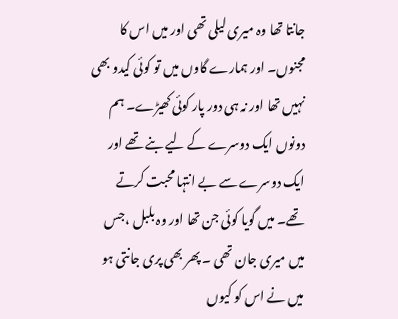جانتا تھا وہ میری لیلی تھی اور میں اس کا مجنوں۔ اور ہمارے گاوں میں تو کوئی کیدو بھی نہیں تھا اور نہ ہی دور پار کوئی کھیڑے۔ ہم دونوں ایک دوسرے کے لیے بنے تھے اور ایک دوسرے سے بے انتہا محبت کرتے تھے۔ میں گویا کوئی جن تھا اور وہ بلبل ،جس میں میری جان تھی ۔ پھر بھی پری جانتی ہو میں نے اس کو کیوں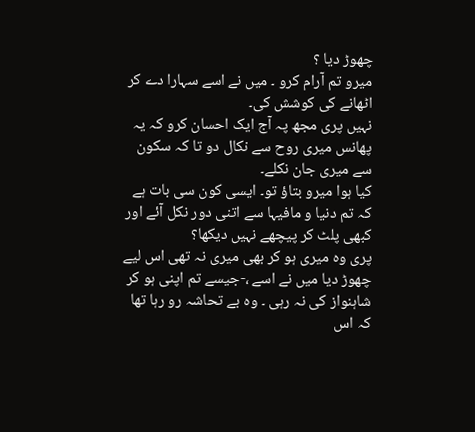چھوڑ دیا ؟
میرو تم آرام کرو ۔ میں نے اسے سہارا دے کر اٹھانے کی کوشش کی۔
نہیں پری مجھ پہ آج ایک احسان کرو کہ یہ پھانس میری روح سے نکال دو تا کہ سکون سے میری جان نکلے۔
کیا ہوا میرو بتاؤ تو۔ ایسی کون سی بات ہے کہ تم دنیا و مافیہا سے اتنی دور نکل آئے اور کبھی پلٹ کر پیچھے نہیں دیکھا؟
پری وہ میری ہو کر بھی میری نہ تھی اس لیے چھوڑ دیا میں نے اسے ،-جیسے تم اپنی ہو کر شاہنواز کی نہ رہی ۔ وہ بے تحاشہ رو رہا تھا کہ اس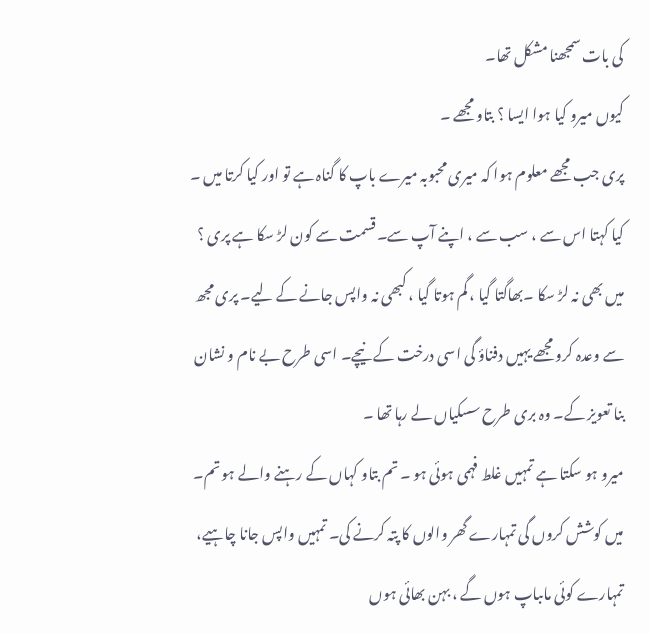کی بات سمجھنا مشکل تھا۔
کیوں میرو کیا ہوا ایسا ؟ بتاو مجھے ۔
پری جب مجھے معلوم ہوا کہ میری محبوبہ میرے باپ کا گناہ ہے تو اور کیا کرتا میں ۔ کیا کہتا اس سے ، سب سے ، اپنے آپ سے۔ قسمت سے کون لڑ سکا ہے پری ؟ میں بھی نہ لڑ سکا ۔بھاگتا گیا ، گم ہوتا گیا ، کبھی نہ واپس جانے کے لیے۔ پری مجھ سے وعدہ کرو مجھے یہیں دفناؤ گی اسی درخت کے نیچے۔ اسی طرح بے نام و نشان بنا تعویز کے۔ وہ بری طرح سسکیاں لے رہا تھا ۔
میرو ہو سکتا ہے تمہیں غلط فہمی ہوئی ہو ۔ تم بتاو کہاں کے رہنے والے ہو تم۔ میں کوشش کروں گی تمہارے گھر والوں کا پتہ کرنے کی۔ تمہیں واپس جانا چاہیے، تمہارے کوئی ماںباپ ہوں گے ، بہن بھائی ہوں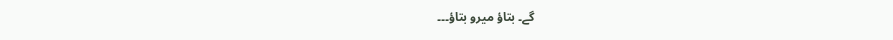گے۔ بتاؤ میرو بتاؤ۔۔۔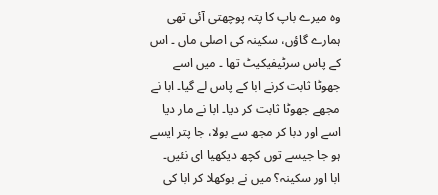وہ میرے باپ کا پتہ پوچھتی آئی تھی ہمارے گاؤں، سکینہ کی اصلی ماں ۔ اس کے پاس سرٹیفیکیٹ تھا ۔ میں اسے جھوٹا ثابت کرنے ابا کے پاس لے گیا۔ ابا نے مجھے جھوٹا ثابت کر دیا۔ ابا نے مار دیا اسے اور دبا کر مجھ سے بولا، جا پتر ایسے ہو جا جیسے توں کچھ دیکھیا ای نئیں۔
ابا اور سکینہ؟ میں نے بوکھلا کر ابا کی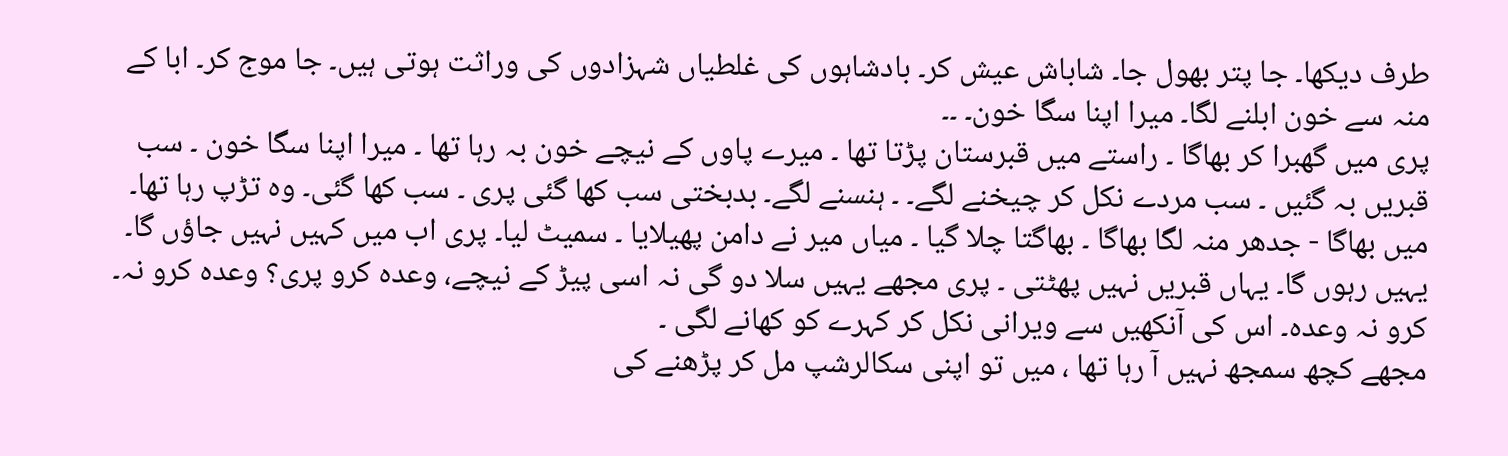طرف دیکھا۔ جا پتر بھول جا۔ شاباش عیش کر۔ بادشاہوں کی غلطیاں شہزادوں کی وراثت ہوتی ہیں۔ جا موج کر۔ ابا کے منہ سے خون ابلنے لگا۔ میرا اپنا سگا خون۔ ۔۔
پری میں گھبرا کر بھاگا ۔ راستے میں قبرستان پڑتا تھا ۔ میرے پاوں کے نیچے خون بہ رہا تھا ۔ میرا اپنا سگا خون ۔ سب قبریں بہ گئیں ۔ سب مردے نکل کر چیخنے لگے۔ ۔ ہنسنے لگے۔ بدبختی سب کھا گئی پری ۔ سب کھا گئی۔ وہ تڑپ رہا تھا۔
میں بھاگا - جدھر منہ لگا بھاگا ۔ بھاگتا چلا گیا ۔ میاں میر نے دامن پھیلایا ۔ سمیٹ لیا۔ پری اب میں کہیں نہیں جاؤں گا۔ یہیں رہوں گا۔ یہاں قبریں نہیں پھٹتی ۔ پری مجھے یہیں سلا دو گی نہ اسی پیڑ کے نیچے، وعدہ کرو پری؟ وعدہ کرو نہ۔ کرو نہ وعدہ۔ اس کی آنکھیں سے ویرانی نکل کر کہرے کو کھانے لگی ۔
مجھے کچھ سمجھ نہیں آ رہا تھا ، میں تو اپنی سکالرشپ مل کر پڑھنے کی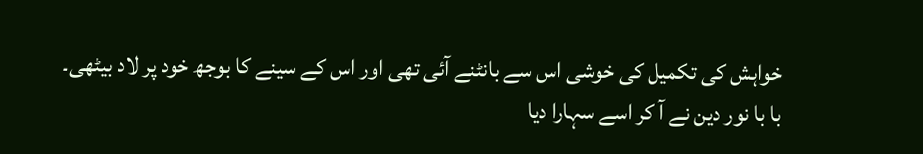خواہش کی تکمیل کی خوشی اس سے بانٹنے آئی تھی اور اس کے سینے کا بوجھ خود پر لاد بیٹھی۔
با با نور دین نے آ کر اسے سہارا دیا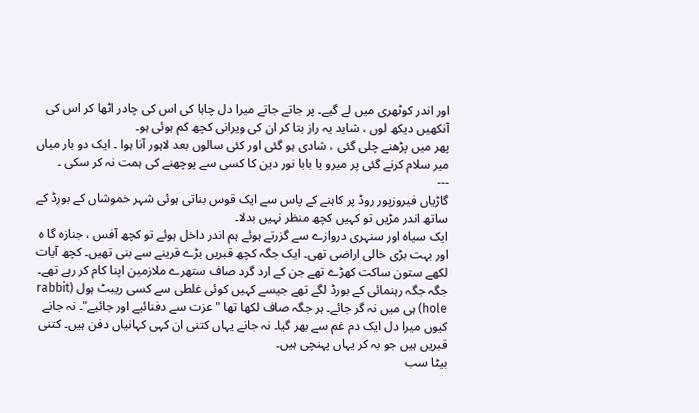اور اندر کوٹھری میں لے گیے۔ پر جاتے جاتے میرا دل چاہا کی اس کی چادر اٹھا کر اس کی آنکھیں دیکھ لوں ، شاید یہ راز بتا کر ان کی ویرانی کچھ کم ہوئی ہو۔
پھر میں پڑھنے چلی گئی ، شادی ہو گئی اور کئی سالوں بعد لاہور آنا ہوا ۔ ایک دو بار میاں میر سلام کرنے گئی پر میرو یا بابا نور دین کا کسی سے پوچھنے کی ہمت نہ کر سکی ۔
---
گاڑیاں فیروزپور روڈ پر کاہنے کے پاس سے ایک قوس بناتی ہوئی شہر خموشاں کے بورڈ کے ساتھ اندر مڑیں تو کہیں کچھ منظر نہیں بدلا۔
ایک سیاہ اور سنہری دروازے سے گزرتے ہوئے ہم اندر داخل ہوئے تو کچھ آفس ، جنازہ گا ہ اور بہت بڑی خالی اراضی تھی۔ ایک جگہ کچھ قبریں بڑے قرینے سے بنی تھیں۔ کچھ آیات لکھے ستون ساکت کھڑے تھے جن کے ارد گرد صاف ستھرے ملازمین اپنا کام کر رہے تھے۔ جگہ جگہ رہنمائی کے بورڈ لگے تھے جیسے کہیں کوئی غلطی سے کسی ریبٹ ہول (rabbit hole) ہی میں نہ گر جائے۔ ہر جگہ صاف لکھا تھا " عزت سے دفنائیے اور جائیے"۔ نہ جانے کیوں میرا دل ایک دم غم سے بھر گیا۔ نہ جانے یہاں کتنی ان کہی کہانیاں دفن ہیں۔ کتنی قبریں ہیں جو بہ کر یہاں پہنچی ہیں۔
بیٹا سب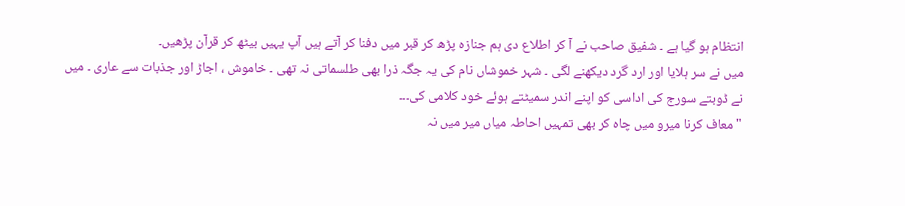انتظام ہو گیا ہے ۔ شفیق صاحب نے آ کر اطلاع دی ہم جنازہ پڑھ کر قبر میں دفنا کر آتے ہیں آپ یہیں بیٹھ کر قرآن پڑھیں۔
میں نے سر ہلایا اور ارد گرد دیکھنے لگی ۔ شہر خموشاں نام کی یہ جگہ ذرا بھی طلسماتی نہ تھی ۔ خاموش ، اجاڑ اور جذبات سے عاری ۔ میں نے ڈوبتے سورج کی اداسی کو اپنے اندر سمیٹتے ہوئے خود کلامی کی۔۔۔
"معاف کرنا میرو میں چاہ کر بھی تمہیں احاطہ میاں میر میں نہ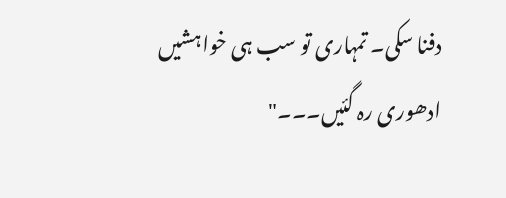دفنا سکی۔ تمہاری تو سب ہی خواہشیں ادھوری رہ گئیں۔۔۔"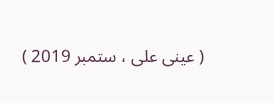( عینی علی ، ستمبر 2019 )